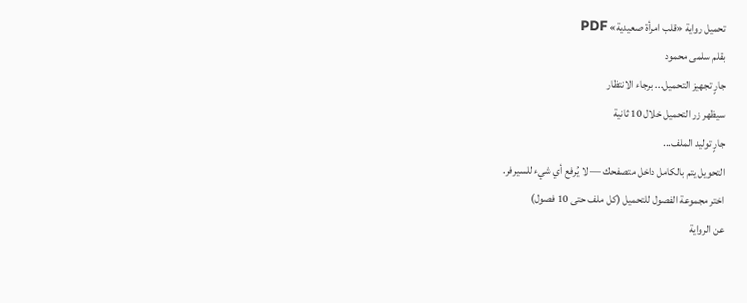تحميل رواية «قلب امرأة صعيدية» PDF
بقلم سلمى محمود
جارٍ تجهيز التحميل... برجاء الانتظار
سيظهر زر التحميل خلال 10 ثانية
جارٍ توليد الملف...
التحويل يتم بالكامل داخل متصفحك — لا يُرفع أي شيء للسيرفر.
اختر مجموعة الفصول للتحميل (كل ملف حتى 10 فصول)
عن الرواية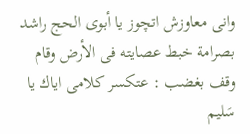وانى معاوزش اتچوز يا أبوى الحج راشد بصرامة خبط عصايته فى الأرض وقام وقف بغضب : عتكسر كلامى اياك يا سَليم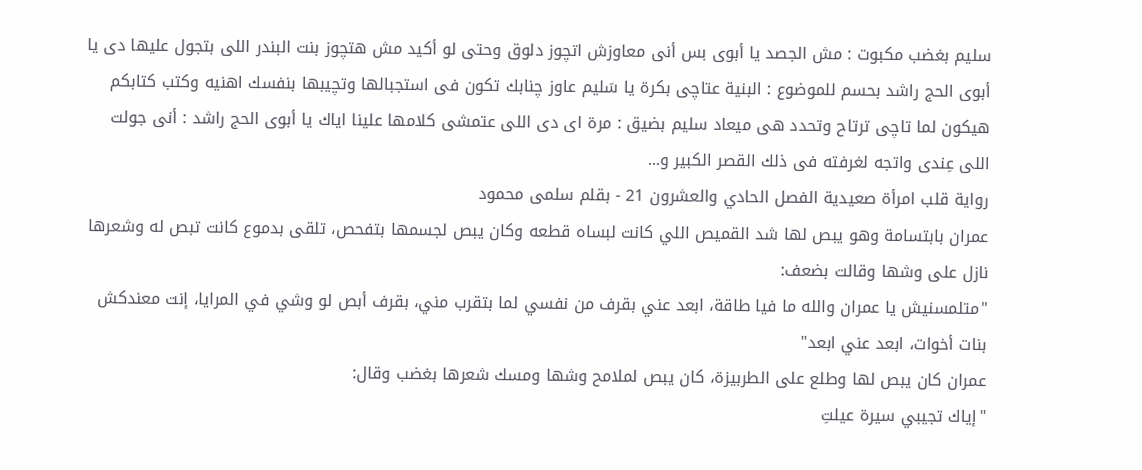سليم بغضب مكبوت : مش الجصد يا أبوى بس أنى معاوزش اتچوز دلوق وحتى لو أكيد مش هتچوز بنت البندر اللى بتجول عليها دى يا أبوى الحج راشد بحسم للموضوع : البنية عتاچى بكرة يا سَليم عاوز چنابك تكون فى استجبالها وتچيبها بنفسك اهنيه وكتب كتابكم هيكون لما تاچى ترتاح وتحدد هى ميعاد سليم بضيق : مرة اى دى اللى عتمشى كلامها علينا اياك يا أبوى الحج راشد : أنى جولت اللى عِندى واتجه لغرفته فى ذلك القصر الكبير و...
رواية قلب امرأة صعيدية الفصل الحادي والعشرون 21 - بقلم سلمى محمود
عمران بابتسامة وهو يبص لها شد القميص اللي كانت لبساه قطعه وكان يبص لجسمها بتفحص، تلقى بدموع كانت تبص له وشعرها نازل على وشها وقالت بضعف:
"متلمسنيش يا عمران والله ما فيا طاقة، ابعد عني بقرف من نفسي لما بتقرب مني، بقرف أبص لو وشي في المرايا، إنت معندكش بنات أخوات، ابعد عني ابعد"
عمران كان يبص لها وطلع على الطربيزة، كان يبص لملامح وشها ومسك شعرها بغضب وقال:
"إياك تجيبي سيرة عيلتِ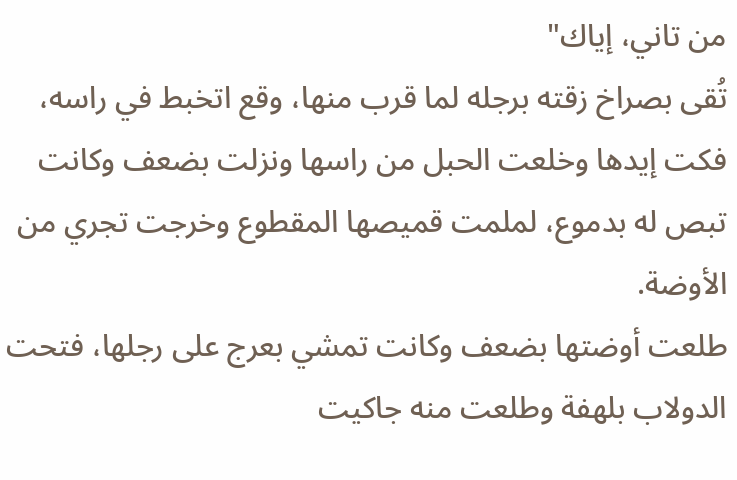من تاني، إياك"
تُقى بصراخ زقته برجله لما قرب منها، وقع اتخبط في راسه، فكت إيدها وخلعت الحبل من راسها ونزلت بضعف وكانت تبص له بدموع، لملمت قميصها المقطوع وخرجت تجري من الأوضة.
طلعت أوضتها بضعف وكانت تمشي بعرج على رجلها، فتحت الدولاب بلهفة وطلعت منه جاكيت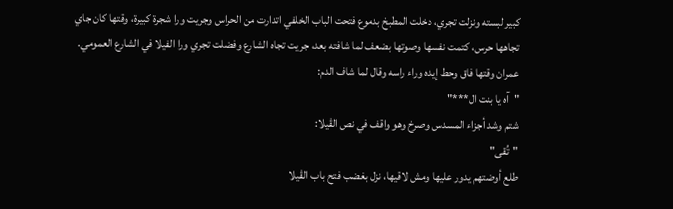كبير لبسته ونزلت تجري، دخلت المطبخ بدموع فتحت الباب الخلفي اتدارت من الحراس وجريت ورا شجرة كبيرة، وقتها كان جاي تجاهها حرس، كتمت نفسها وصوتها بضعف لما شافته بعد، جريت تجاه الشارع وفضلت تجري ورا الفيلا في الشارع العمومي.
عمران وقتها فاق وحط إيده وراء راسه وقال لما شاف الدم:
"آه يا بنت ال***"
شتم وشد أجزاء المسدس وصرخ وهو واقف في نص الڤيلا:
"تُقى"
طلع أوضتهم يدور عليها ومش لاقيها، نزل بغضب فتح باب الڤيلا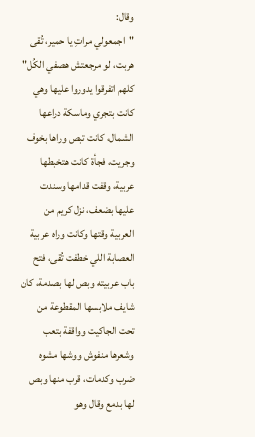وقال:
"اجمعولي مراتِ يا حمير، تُقى هربت، لو مرجعتش هصفي الكُل"
كلهم اتفرقوا يدوروا عليها وهي كانت بتجري وماسكة دراعها الشمال، كانت تبص وراها بخوف وجريت، فجأة كانت هتخبطها عربية، وقفت قدامها وسندت عليها بضعف، نزل كريم من العربية وقتها وكانت وراه عربية العصابة اللي خطفت تُقى، فتح باب عربيته وبص لها بصدمة، كان شايف ملابسها المقطوعة من تحت الجاكيت وواقفة بتعب وشعرها منفوش ووشها مشوه ضرب وكدمات، قرب منها وبص لها بدمع وقال وهو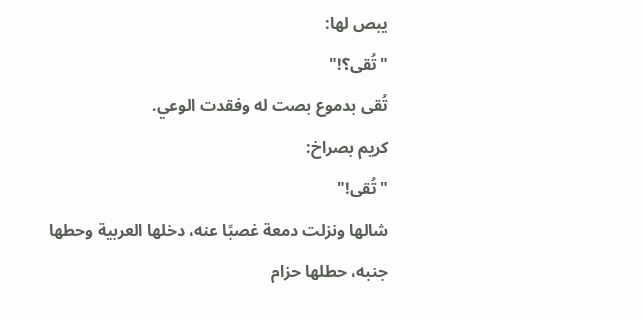يبص لها:
"تُقى؟!"
تُقى بدموع بصت له وفقدت الوعي.
كريم بصراخ:
"تُقى!"
شالها ونزلت دمعة غصبًا عنه، دخلها العربية وحطها جنبه، حطلها حزام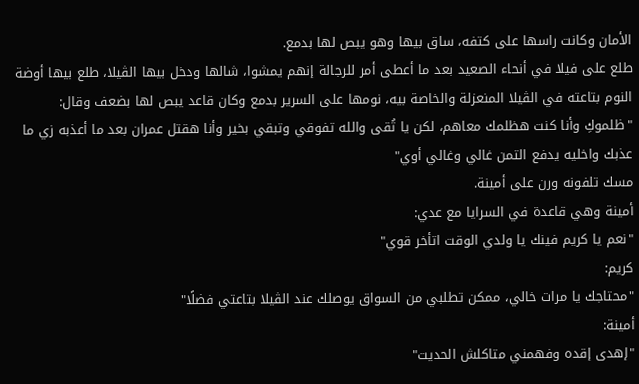الأمان وكانت راسها على كتفه، ساق بيها وهو يبص لها بدمع.
طلع على فيلا في أنحاء الصعيد بعد ما أعطى أمر للرجالة إنهم يمشوا، شالها ودخل بيها الڤيلا، طلع بيها أوضة النوم بتاعته في الڤيلا المنعزلة والخاصة بيه، نومها على السرير بدمع وكان قاعد يبص لها بضعف وقال:
"ظلموكِ وأنا كنت هظلمك معاهم، لكن يا تُقى والله تفوقي وتبقي بخير وأنا هقتل عمران بعد ما أعذبه زي ما عذبك واخليه يدفع التمن غالي وغالي أوي"
مسك تلفونه ورن على أمينة.
أمينة وهي قاعدة في السرايا مع عدي:
"نعم يا كريم فينك يا ولدي الوقت اتأخر قوي"
كريم:
"محتاجك يا مرات خالي، ممكن تطلبي من السواق يوصلك عند الڤيلا بتاعتي فضلًا"
أمينة:
"إهدى إقده وفهمني متاكلش الحديت"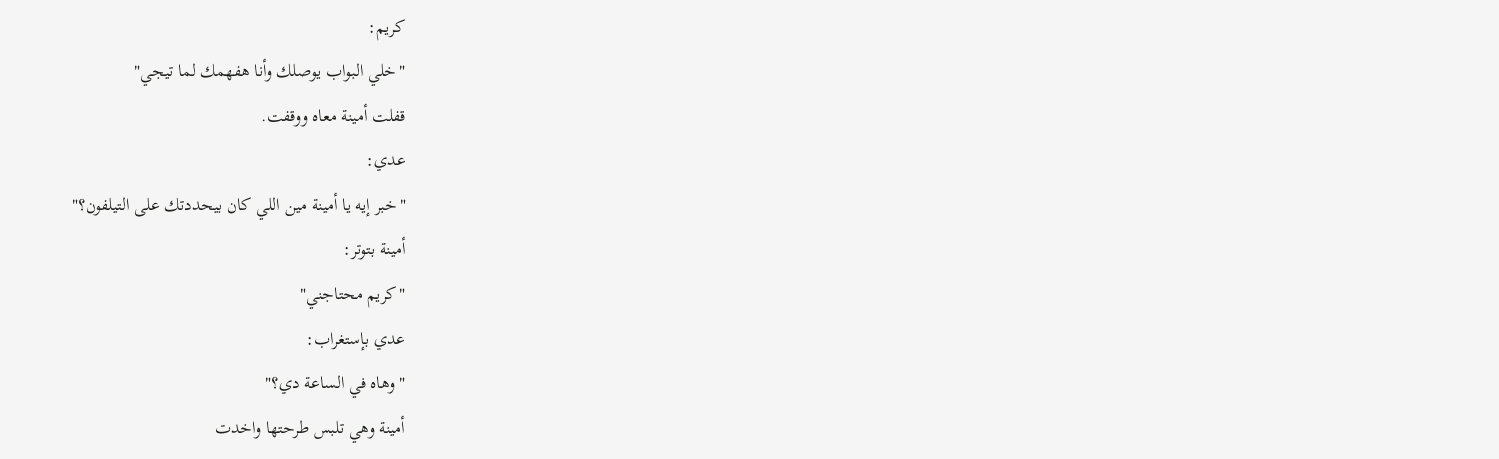كريم:
"خلي البواب يوصلك وأنا هفهمك لما تيجي"
قفلت أمينة معاه ووقفت.
عدي:
"خبر إيه يا أمينة مين اللي كان بيحددتك على التيلفون؟"
أمينة بتوتر:
"كريم محتاجني"
عدي بإستغراب:
"وهاه في الساعة دي؟"
أمينة وهي تلبس طرحتها واخدت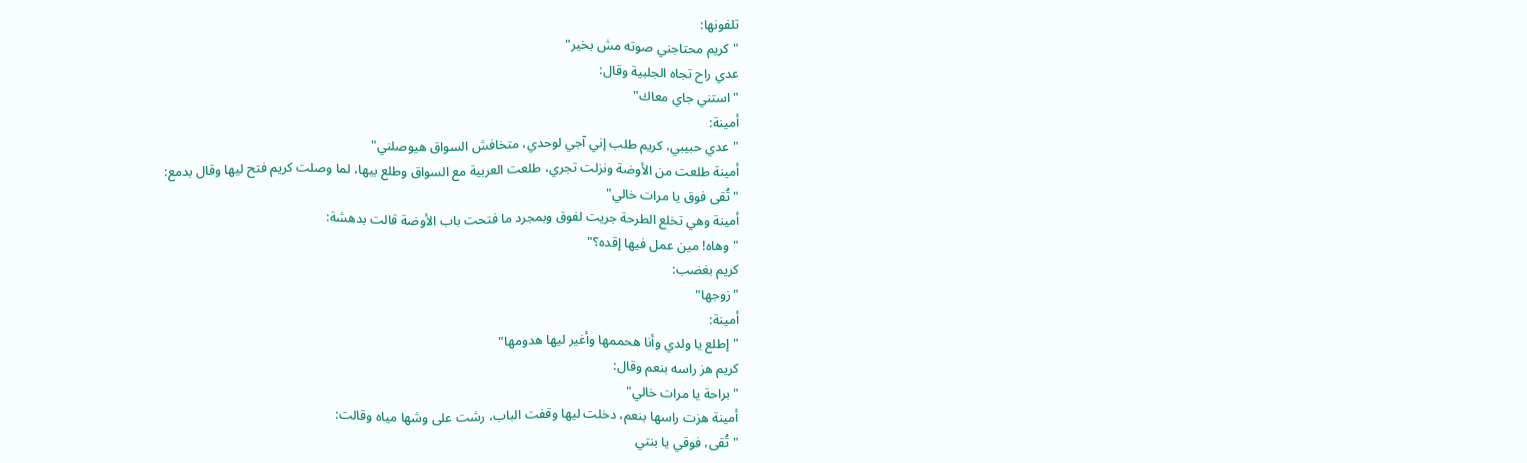تلفونها:
"كريم محتاجني صوته مش بخير"
عدي راح تجاه الجلبية وقال:
"استني جاي معاك"
أمينة:
"عدي حبيبي، كريم طلب إني آجي لوحدي، متخافش السواق هيوصلني"
أمينة طلعت من الأوضة ونزلت تجري، طلعت العربية مع السواق وطلع بيها، لما وصلت كريم فتح ليها وقال بدمع:
"تُقى فوق يا مرات خالي"
أمينة وهي تخلع الطرحة جريت لفوق وبمجرد ما فتحت باب الأوضة قالت بدهشة:
"وهاه! مين عمل فيها إقده؟"
كريم بغضب:
"زوجها"
أمينة:
"إطلع يا ولدي وأنا هحممها وأغير ليها هدومها"
كريم هز راسه بنعم وقال:
"براحة يا مرات خالي"
أمينة هزت راسها بنعم، دخلت ليها وقفت الباب، رشت على وشها مياه وقالت:
"تُقى، فوقي يا بنتي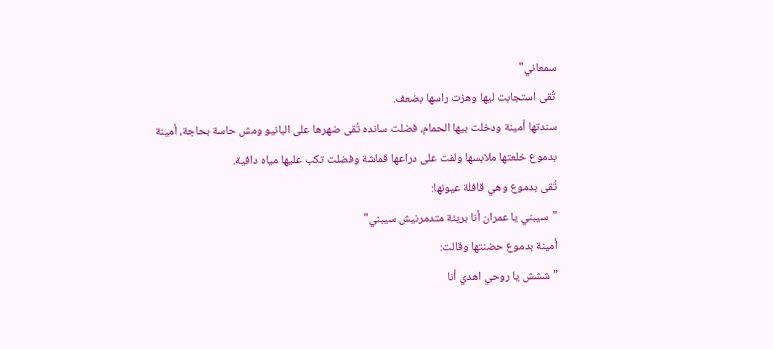سمعاني"
تُقى استجابت ليها وهزت راسها بضعف.
سندتها أمينة ودخلت بيها الحمام، فضلت سانده تُقى ضهرها على البانيو ومش حاسة بحاجة، أمينة بدموع خلعتها ملابسها ولفت على دراعها قماشة وفضلت تكب عليها مياه دافية.
تُقى بدموع وهي قافلة عيونها:
"سيبني يا عمران أنا بريئة متدمرنيش سيبني"
أمينة بدموع حضنتها وقالت:
"ششش يا روحي اهدي أنا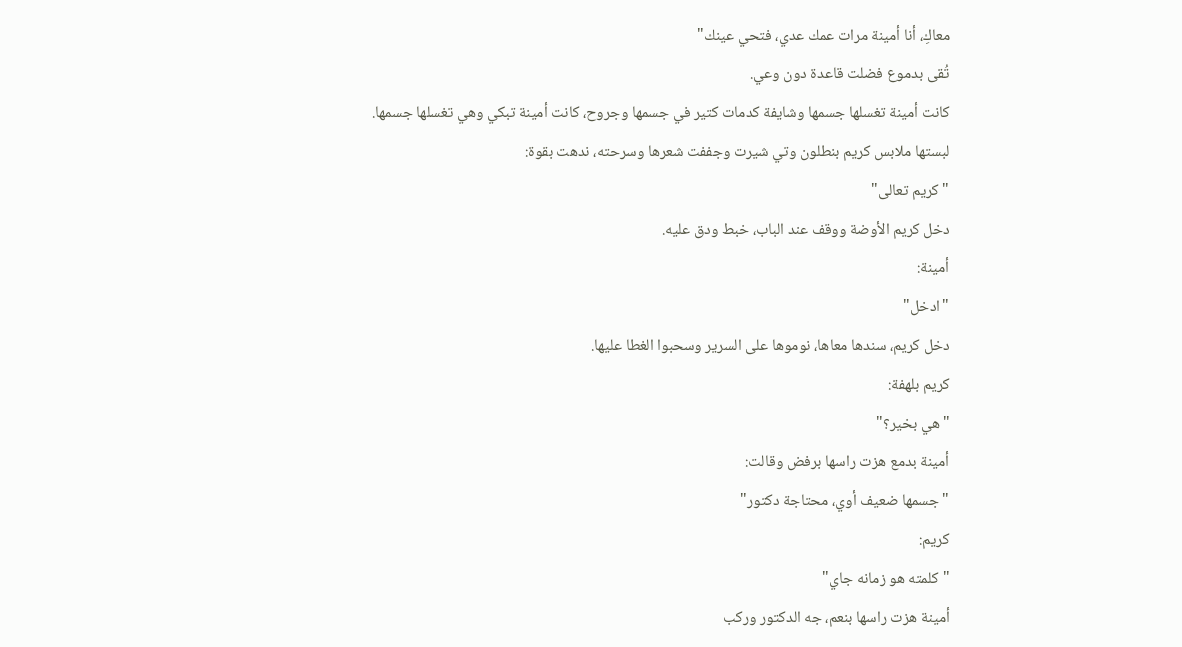معاكِ، أنا أمينة مرات عمك عدي، فتحي عينك"
تُقى بدموع فضلت قاعدة دون وعي.
كانت أمينة تغسلها جسمها وشايفة كدمات كتير في جسمها وجروح، كانت أمينة تبكي وهي تغسلها جسمها.
لبستها ملابس كريم بنطلون وتي شيرت وجففت شعرها وسرحته، ندهت بقوة:
"كريم تعالى"
دخل كريم الأوضة ووقف عند الباب، خبط ودق عليه.
أمينة:
"ادخل"
دخل كريم، سندها معاها، نوموها على السرير وسحبوا الغطا عليها.
كريم بلهفة:
"هي بخير؟"
أمينة بدمع هزت راسها برفض وقالت:
"جسمها ضعيف أوي، محتاجة دكتور"
كريم:
"كلمته هو زمانه جاي"
أمينة هزت راسها بنعم، جه الدكتور وركب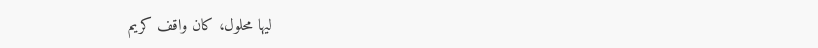ليها محلول، كان واقف كريم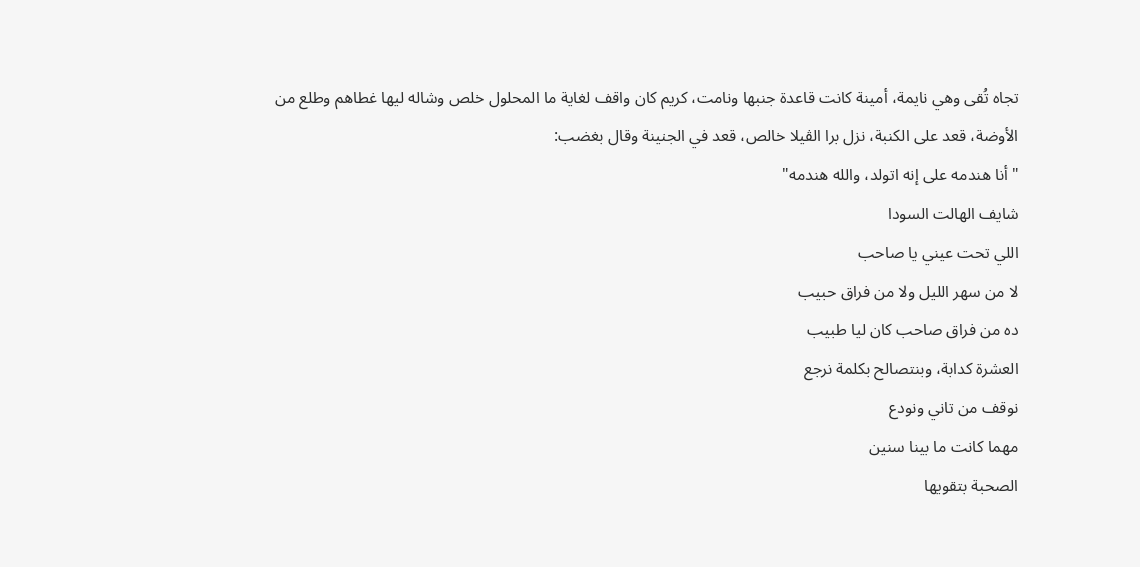تجاه تُقى وهي نايمة، أمينة كانت قاعدة جنبها ونامت، كريم كان واقف لغاية ما المحلول خلص وشاله ليها غطاهم وطلع من الأوضة، قعد على الكنبة، نزل برا الڤيلا خالص، قعد في الجنينة وقال بغضب:
"أنا هندمه على إنه اتولد، والله هندمه"
شايف الهالت السودا
اللي تحت عيني يا صاحب
لا من سهر الليل ولا من فراق حبيب
ده من فراق صاحب كان ليا طبيب
العشرة كدابة، وبنتصالح بكلمة نرجع
نوقف من تاني ونودع
مهما كانت ما بينا سنين
الصحبة بتقويها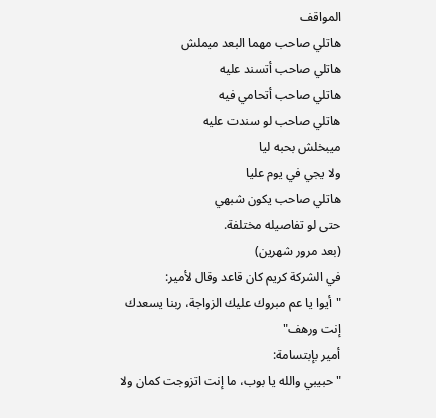المواقف
هاتلي صاحب مهما البعد ميملش
هاتلي صاحب أتسند عليه
هاتلي صاحب أتحامي فيه
هاتلي صاحب لو سندت عليه
ميبخلش بحبه ليا
ولا يجي في يوم عليا
هاتلي صاحب يكون شبهي
حتى لو تفاصيله مختلفة.
(بعد مرور شهرين)
في الشركة كريم كان قاعد وقال لأمير:
"أيوا يا عم مبروك عليك الزواجة، ربنا يسعدك إنت ورهف"
أمير بإبتسامة:
"حبيبي والله يا بوب، ما إنت اتزوجت كمان ولا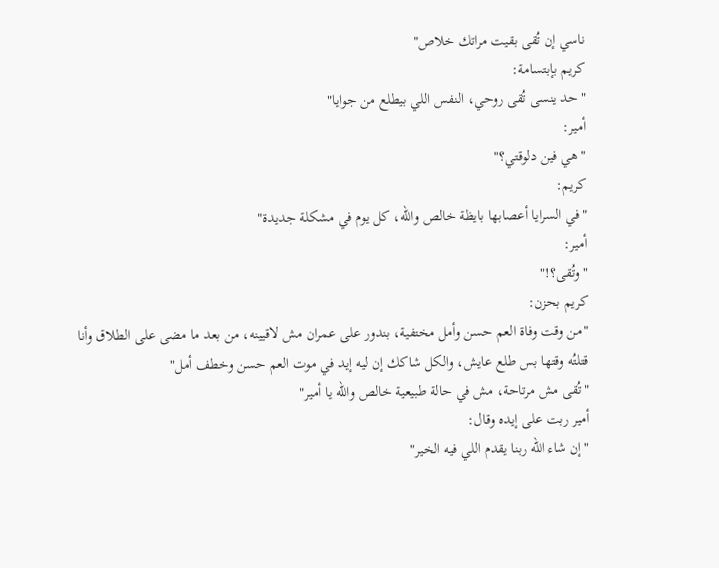ناسي إن تُقى بقيت مراتك خلاص"
كريم بإبتسامة:
"حد ينسى تُقى روحي، النفس اللي بيطلع من جوايا"
أمير:
"هي فين دلوقتي؟"
كريم:
"في السرايا أعصابها بايظة خالص والله، كل يوم في مشكلة جديدة"
أمير:
"وتُقى؟!"
كريم بحزن:
"من وقت وفاة العم حسن وأمل مختفية، بندور على عمران مش لاقيينه، من بعد ما مضى على الطلاق وأنا قتلتُه وقتها بس طلع عايش، والكل شاكك إن ليه إيد في موت العم حسن وخطف أمل"
"تُقى مش مرتاحة، مش في حالة طبيعية خالص والله يا أمير"
أمير ربت على إيده وقال:
"إن شاء الله ربنا يقدم اللي فيه الخير"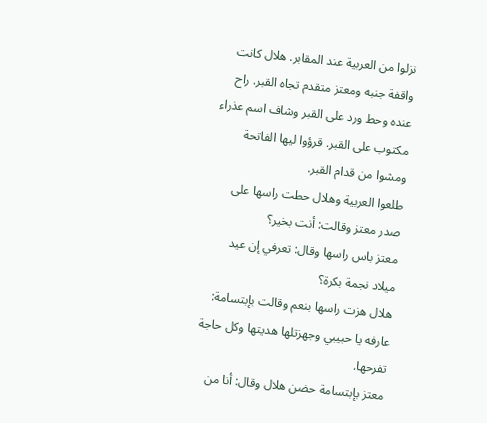نزلوا من العربية عند المقابر. هلال كانت واقفة جنبه ومعتز متقدم تجاه القبر. راح عنده وحط ورد على القبر وشاف اسم عذراء مكتوب على القبر. قرؤوا ليها الفاتحة ومشوا من قدام القبر.
طلعوا العربية وهلال حطت راسها على صدر معتز وقالت: أنت بخير؟
معتز باس راسها وقال: تعرفي إن عيد ميلاد نجمة بكرة؟
هلال هزت راسها بنعم وقالت بإبتسامة: عارفه يا حبيبي وجهزتلها هديتها وكل حاجة تفرحها.
معتز بإبتسامة حضن هلال وقال: أنا من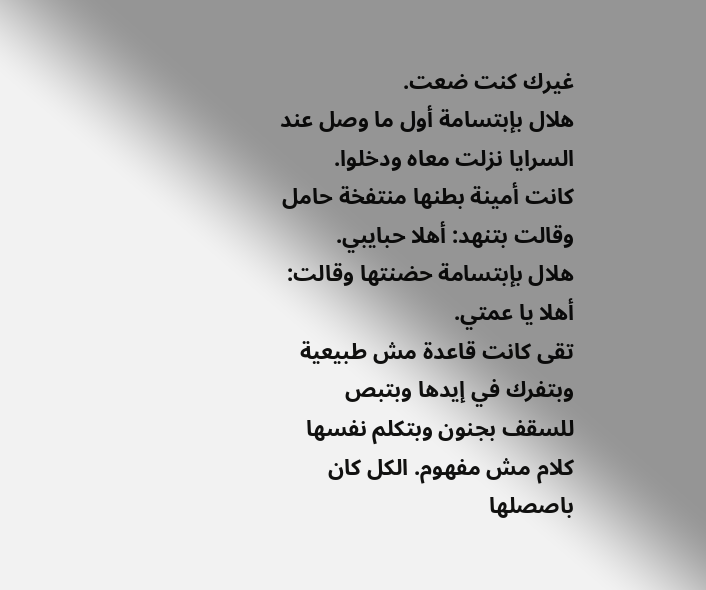غيرك كنت ضعت.
هلال بإبتسامة أول ما وصل عند السرايا نزلت معاه ودخلوا.
كانت أمينة بطنها منتفخة حامل وقالت بتنهد: أهلا حبايبي.
هلال بإبتسامة حضنتها وقالت: أهلا يا عمتي.
تقى كانت قاعدة مش طبيعية وبتفرك في إيدها وبتبص للسقف بجنون وبتكلم نفسها كلام مش مفهوم. الكل كان باصصلها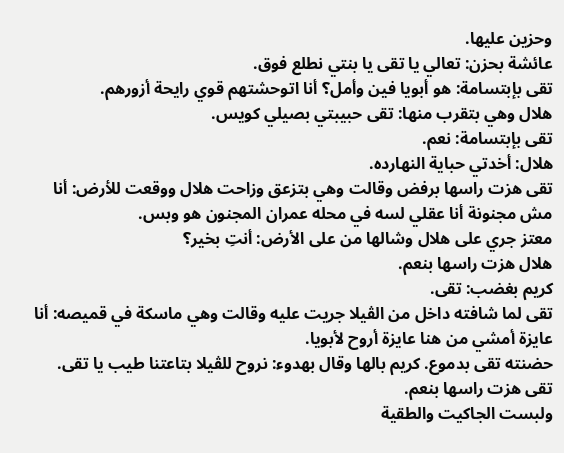وحزين عليها.
عائشة بحزن: تعالي يا تقى يا بنتي نطلع فوق.
تقى بإبتسامة: هو أبويا فين وأمل؟ أنا اتوحشتهم قوي رايحة أزورهم.
هلال وهي بتقرب منها: تقى حبيبتي بصيلي كويس.
تقى بإبتسامة: نعم.
هلال: أخدتي حباية النهارده.
تقى هزت راسها برفض وقالت وهي بتزعق وزاحت هلال ووقعت للأرض: أنا مش مجنونة أنا عقلي لسه في محله عمران المجنون هو وبس.
معتز جري على هلال وشالها من على الأرض: أنتِ بخير؟
هلال هزت راسها بنعم.
كريم بغضب: تقى.
تقى لما شافته داخل من الڤيلا جريت عليه وقالت وهي ماسكة في قميصه: أنا عايزة أمشي من هنا عايزة أروح لأبويا.
حضنته تقى بدموع. كريم بالها وقال بهدوء: نروح للڤيلا بتاعتنا طيب يا تقى.
تقى هزت راسها بنعم.
ولبست الجاكيت والطقية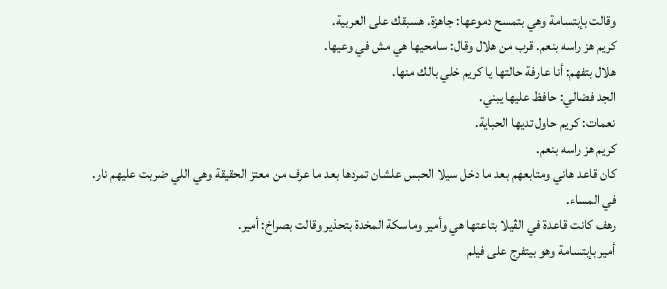وقالت بإبتسامة وهي بتمسح دموعها: جاهزة. هسبقك على العربية.
كريم هز راسه بنعم. قرب من هلال وقال: سامحيها هي مش في وعيها.
هلال بتفهم: أنا عارفة حالتها يا كريم خلي بالك منها.
الجد فضالي: حافظ عليها يبني.
نعمات: كريم حاول تديها الحباية.
كريم هز راسه بنعم.
كان قاعد هاني ومتابعهم بعد ما دخل سيلا الحبس علشان تمردها بعد ما عرف من معتز الحقيقة وهي اللي ضربت عليهم نار.
في المساء.
رهف كانت قاعدة في الڤيلا بتاعتها هي وأمير وماسكة المخدة بتحذير وقالت بصراخ: أمير.
أمير بإبتسامة وهو بيتفرج على فيلم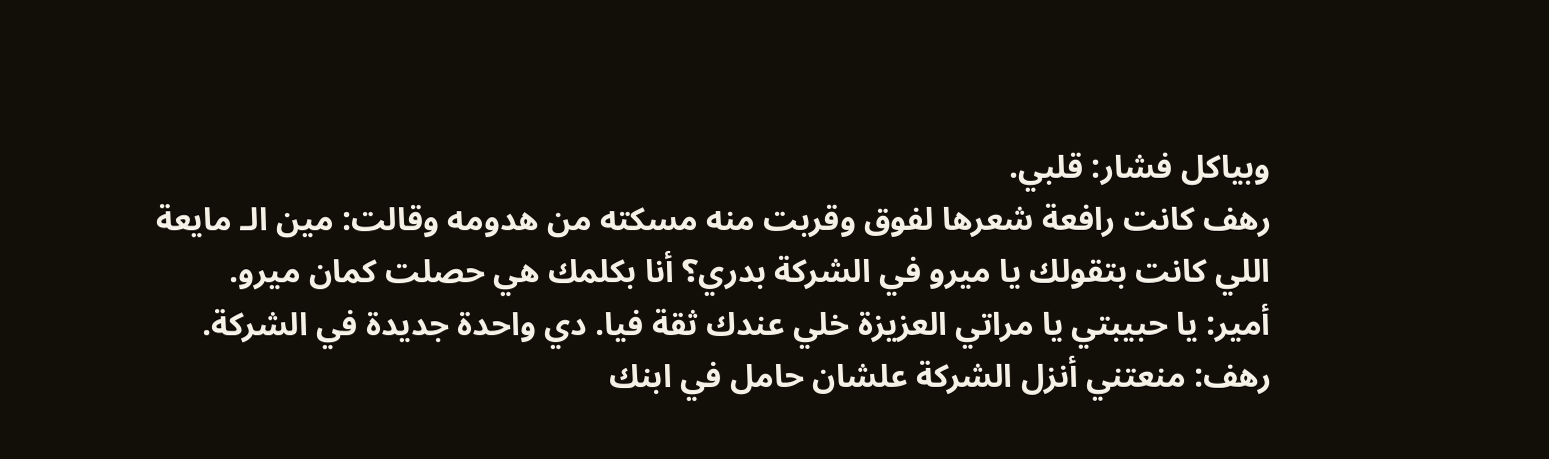وبياكل فشار: قلبي.
رهف كانت رافعة شعرها لفوق وقربت منه مسكته من هدومه وقالت: مين الـ مايعة اللي كانت بتقولك يا ميرو في الشركة بدري؟ أنا بكلمك هي حصلت كمان ميرو.
أمير: يا حبيبتي يا مراتي العزيزة خلي عندك ثقة فيا. دي واحدة جديدة في الشركة.
رهف: منعتني أنزل الشركة علشان حامل في ابنك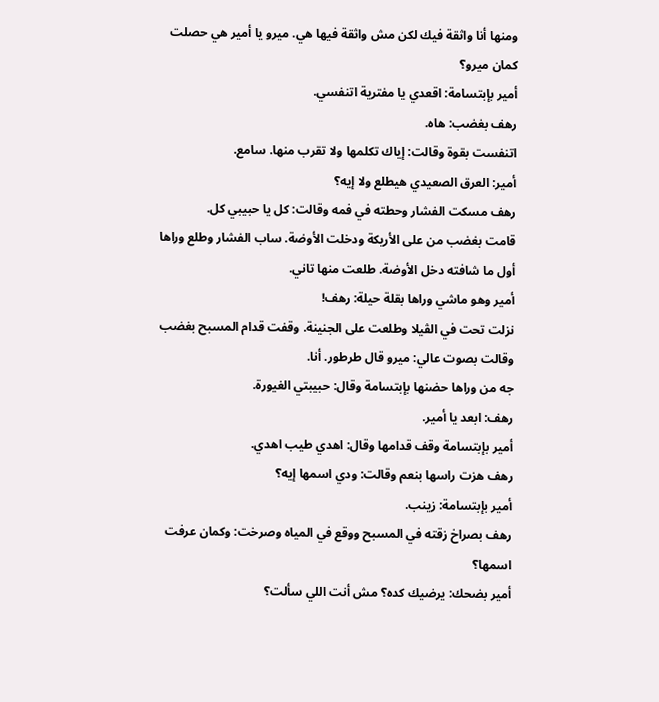ومنها أنا واثقة فيك لكن مش واثقة فيها هي. ميرو يا أمير هي حصلت كمان ميرو؟
أمير بإبتسامة: اقعدي يا مفترية اتنفسي.
رهف بغضب: هاه.
اتنفست بقوة وقالت: إياك تكلمها ولا تقرب منها. سامع.
أمير: العرق الصعيدي هيطلع ولا إيه؟
رهف مسكت الفشار وحطته في فمه وقالت: كل يا حبيبي كل.
قامت بغضب من على الأريكة ودخلت الأوضة. ساب الفشار وطلع وراها أول ما شافته دخل الأوضة. طلعت منها تاني.
أمير وهو ماشي وراها بقلة حيلة: رهف!
نزلت تحت في الڤيلا وطلعت على الجنينة. وقفت قدام المسبح بغضب وقالت بصوت عالي: ميرو قال طرطور. أنا.
جه من وراها حضنها بإبتسامة وقال: حبيبتي الغيورة.
رهف: ابعد يا أمير.
أمير بإبتسامة وقف قدامها وقال: اهدي طيب اهدي.
رهف هزت راسها بنعم وقالت: ودي اسمها إيه؟
أمير بإبتسامة: زينب.
رهف بصراخ زقته في المسبح ووقع في المياه وصرخت: وكمان عرفت اسمها؟
أمير بضحك: يرضيك كده؟ مش أنت اللي سألت؟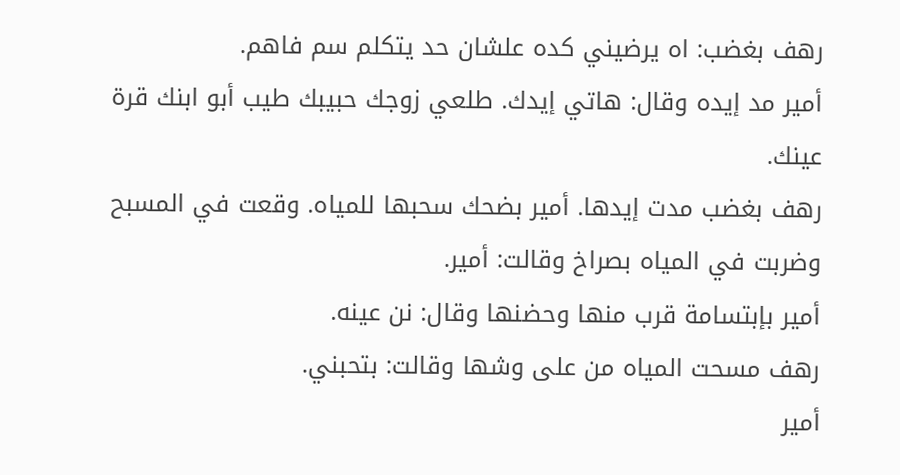رهف بغضب: اه يرضيني كده علشان حد يتكلم سم فاهم.
أمير مد إيده وقال: هاتي إيدك. طلعي زوجك حبيبك طيب أبو ابنك قرة عينك.
رهف بغضب مدت إيدها. أمير بضحك سحبها للمياه. وقعت في المسبح وضربت في المياه بصراخ وقالت: أمير.
أمير بإبتسامة قرب منها وحضنها وقال: نن عينه.
رهف مسحت المياه من على وشها وقالت: بتحبني.
أمير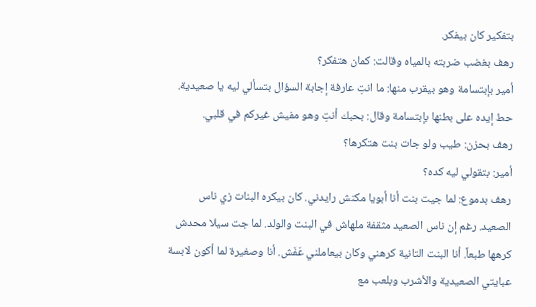بتفكير كان بيفكر.
رهف بغضب ضربته بالمياه وقالت: كمان هتفكر؟
أمير بإبتسامة وهو بيقرب منها: ما انتِ عارفة إجابة السؤال بتسألي ليه يا صعيدية.
حط إيده على بطنها بإبتسامة وقال: بحبك أنتِ وهو مفيش غيركم في قلبي.
رهف بحزن: طيب ولو جات بنت هتكرها؟
أمير: بتقولي ليه كده؟
رهف بدموع: لما جيت بنت أنا أبويا مكنش رايدني. كان بيكره البنات زي ناس الصعيد. رغم إن ناس الصعيد مثقفة ملهاش في البنت والولد. لما جت سيلا محدش كرهها طبعاً. أنا البنت التانية كرهني وكان بيعاملني عَفَش. أنا وصغيرة لما أكون لابسة عبايتي الصعيدية والأشرب وبلعب مع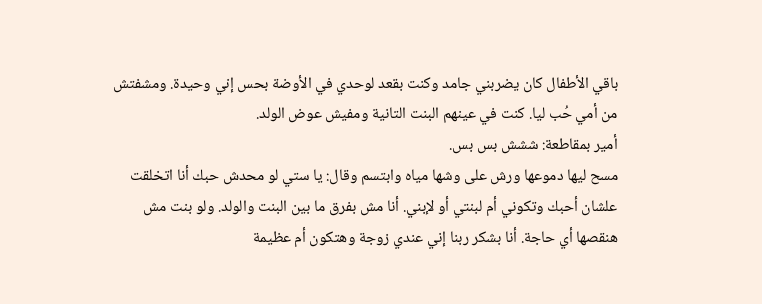باقي الأطفال كان يضربني جامد وكنت بقعد لوحدي في الأوضة بحس إني وحيدة. ومشفتش من أمي حُب ليا. كنت في عينهم البنت التانية ومفيش عوض الولد.
أمير بمقاطعة: ششش بس بس.
مسح ليها دموعها ورش على وشها مياه وابتسم وقال: يا ستي لو محدش حبك أنا اتخلقت علشان أحبك وتكوني أم لبنتي أو لإبني. أنا مش بفرق ما بين البنت والولد. ولو بنت مش هنقصها أي حاجة. أنا بشكر ربنا إني عندي زوجة وهتكون أم عظيمة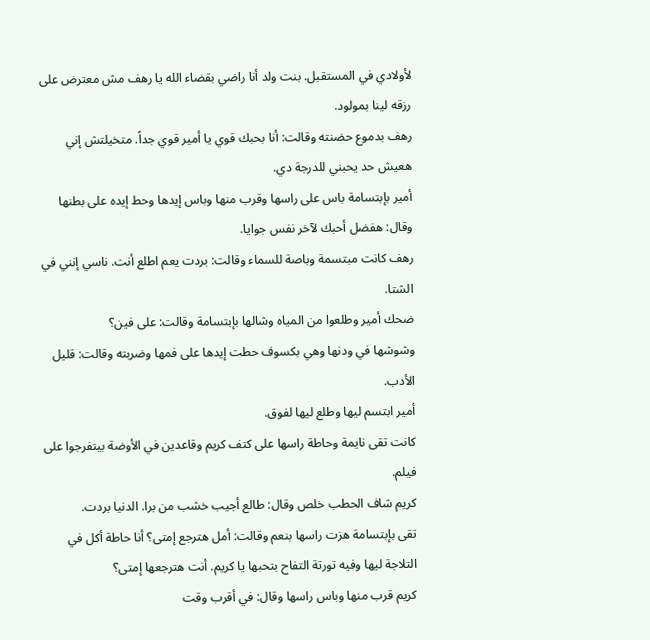لأولادي في المستقبل. بنت ولد أنا راضي بقضاء الله يا رهف مش معترض على رزقه لينا بمولود.
رهف بدموع حضنته وقالت: أنا بحبك قوي يا أمير قوي جداً. متخيلتش إني هعيش حد يحبني للدرجة دي.
أمير بإبتسامة باس على راسها وقرب منها وباس إيدها وحط إيده على بطنها وقال: هفضل أحبك لآخر نفس جوايا.
رهف كانت مبتسمة وباصة للسماء وقالت: بردت يعم اطلع أنت. ناسي إنني في الشتا.
ضحك أمير وطلعوا من المياه وشالها بإبتسامة وقالت: على فين؟
وشوشها في ودنها وهي بكسوف حطت إيدها على فمها وضربته وقالت: قليل الأدب.
أمير ابتسم ليها وطلع ليها لفوق.
كانت تقى نايمة وحاطة راسها على كتف كريم وقاعدين في الأوضة بيتفرجوا على فيلم.
كريم شاف الحطب خلص وقال: طالع أجيب خشب من برا. الدنيا بردت.
تقى بإبتسامة هزت راسها بنعم وقالت: أمل هترجع إمتى؟ أنا حاطة أكل في التلاجة ليها وفيه تورتة التفاح بتحبها يا كريم. أنت هترجعها إمتى؟
كريم قرب منها وباس راسها وقال: في أقرب وقت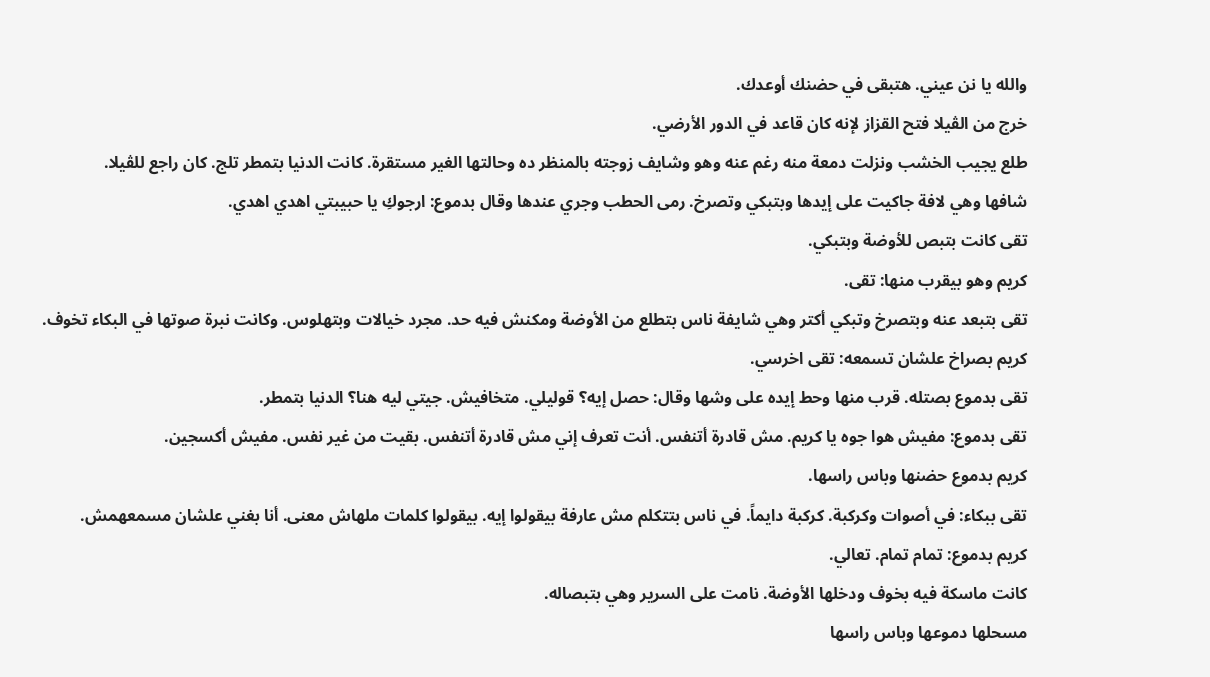والله يا نن عيني. هتبقى في حضنك أوعدك.
خرج من الڤيلا فتح القزاز لإنه كان قاعد في الدور الأرضي.
طلع يجيب الخشب ونزلت دمعة منه رغم عنه وهو وشايف زوجته بالمنظر ده وحالتها الغير مستقرة. كانت الدنيا بتمطر تلج. كان راجع للڤيلا.
شافها وهي لافة جاكيت على إيدها وبتبكي وتصرخ. رمى الحطب وجري عندها وقال بدموع: ارجوكِ يا حبيبتي اهدي اهدي.
تقى كانت بتبص للأوضة وبتبكي.
كريم وهو بيقرب منها: تقى.
تقى بتبعد عنه وبتصرخ وتبكي أكتر وهي شايفة ناس بتطلع من الأوضة ومكنش فيه حد. مجرد خيالات وبتهلوس. وكانت نبرة صوتها في البكاء تخوف.
كريم بصراخ علشان تسمعه: تقى اخرسي.
تقى بدموع بصتله. قرب منها وحط إيده على وشها وقال: حصل إيه؟ قوليلي. متخافيش. جيتي ليه هنا؟ الدنيا بتمطر.
تقى بدموع: مفيش هوا جوه يا كريم. مش قادرة أتنفس. أنت تعرف إني مش قادرة أتنفس. بقيت من غير نفس. مفيش أكسجين.
كريم بدموع حضنها وباس راسها.
تقى ببكاء: في أصوات وكركبة. كركبة دايماً. في ناس بتتكلم مش عارفة بيقولوا إيه. بيقولوا كلمات ملهاش معنى. أنا بغني علشان مسمعهمش.
كريم بدموع: تمام تمام. تعالي.
كانت ماسكة فيه بخوف ودخلها الأوضة. نامت على السرير وهي بتبصاله.
مسحلها دموعها وباس راسها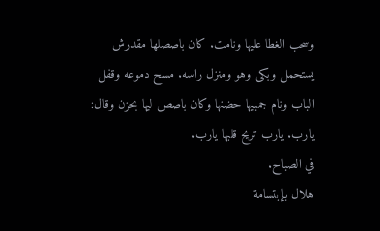وسحب الغطا عليها ونامت. كان باصصلها مقدرش يستحمل وبكى وهو ومنزل راسه. مسح دموعه وقفل الباب ونام جمبيها حضنها وكان باصص ليها بحزن وقال: يارب. يارب تريح قلبها يارب.
في الصباح.
هلال بإبتسامة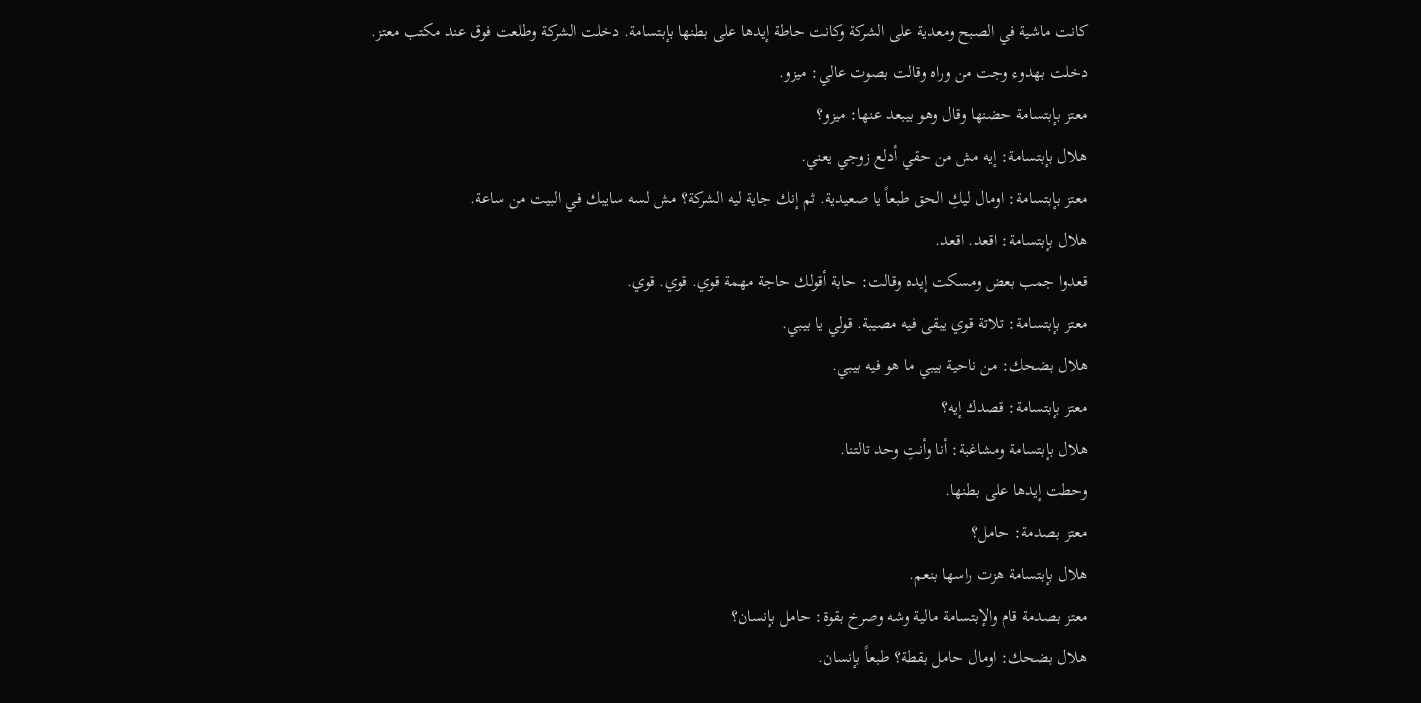كانت ماشية في الصبح ومعدية على الشركة وكانت حاطة إيدها على بطنها بإبتسامة. دخلت الشركة وطلعت فوق عند مكتب معتز.
دخلت بهدوء وجت من وراه وقالت بصوت عالي: ميزو.
معتز بإبتسامة حضنها وقال وهو بيبعد عنها: ميزو؟
هلال بإبتسامة: إيه مش من حقي أدلع زوجي يعني.
معتز بإبتسامة: اومال ليكِ الحق طبعاً يا صعيدية. ثم إنك جاية ليه الشركة؟ مش لسه سايبك في البيت من ساعة.
هلال بإبتسامة: اقعد. اقعد.
قعدوا جمب بعض ومسكت إيده وقالت: حابة أقولك حاجة مهمة قوي. قوي. قوي.
معتز بإبتسامة: تلاتة قوي يبقى فيه مصيبة. قولي يا بيبي.
هلال بضحك: من ناحية بيبي ما هو فيه بيبي.
معتز بإبتسامة: قصدك إيه؟
هلال بإبتسامة ومشاغبة: أنا وأنتِ وحد تالتنا.
وحطت إيدها على بطنها.
معتز بصدمة: حامل؟
هلال بإبتسامة هزت راسها بنعم.
معتز بصدمة قام والإبتسامة مالية وشه وصرخ بقوة: حامل بإنسان؟
هلال بضحك: اومال حامل بقطة؟ طبعاً بإنسان.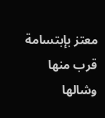معتز بإبتسامة قرب منها وشالها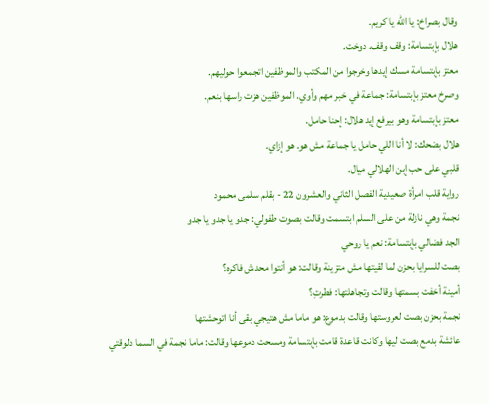وقال بصراخ: يا الله يا كريم.
هلال بإبتسامة: وقف وقف. دوخت.
معتز بإبتسامة مسك إيدها وخرجوا من المكتب والموظفين اتجمعوا حوليهم.
وصرخ معتز بإبتسامة: جماعة في خبر مهم وأوي. الموظفين هزت راسها بنعم.
معتز بإبتسامة وهو بيرفع إيد هلال: إحنا حامل.
هلال بضحك: لا أنا اللي حامل يا جماعة مش هو. هو إزاي.
قلبي على حب إبن الهلالي ميال.
رواية قلب امرأة صعيدية الفصل الثاني والعشرون 22 - بقلم سلمى محمود
نجمة وهي نازلة من على السلم ابتسمت وقالت بصوت طفولي: جدو يا جدو يا جدو
الجد فضالي بإبتسامة: نعم يا روحي
بصت للسرايا بحزن لما لقيتها مش متزينة وقالت: هو أنتوا محدش فاكره؟
أمينة أخفت بسمتها وقالت وتجاهلتها: فطرتِ؟
نجمة بحزن بصت لعروستها وقالت بدموع: هو ماما مش هتيجي بقى أنا اتوحشتها
عائشة بدمع بصت ليها وكانت قاعدة قامت بإبتسامة ومسحت دموعها وقالت: ماما نجمة في السما دلوقتي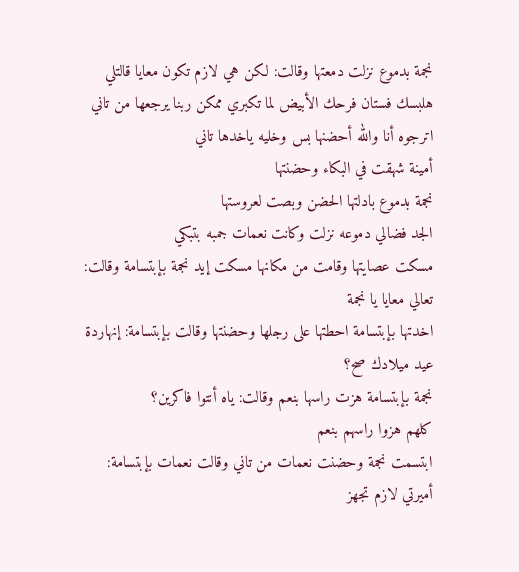نجمة بدموع نزلت دمعتها وقالت: لكن هي لازم تكون معايا قالتلي هلبسك فستان فرحك الأبيض لما تكبري ممكن ربنا يرجعها من تاني اترجوه أنا والله أحضنها بس وخليه ياخدها تاني
أمينة شهقت في البكاء وحضنتها
نجمة بدموع بادلتها الحضن وبصت لعروستها
الجد فضالي دموعه نزلت وكانت نعمات جمبه بتبكي
مسكت عصايتها وقامت من مكانها مسكت إيد نجمة بإبتسامة وقالت: تعالي معايا يا نجمة
اخدتها بإبتسامة احطتها على رجلها وحضنتها وقالت بإبتسامة: إنهاردة عيد ميلادك صح؟
نجمة بإبتسامة هزت راسها بنعم وقالت: ياه أنتوا فاكرين؟
كلهم هزوا راسهم بنعم
ابتسمت نجمة وحضنت نعمات من تاني وقالت نعمات بإبتسامة: أميرتي لازم تجهز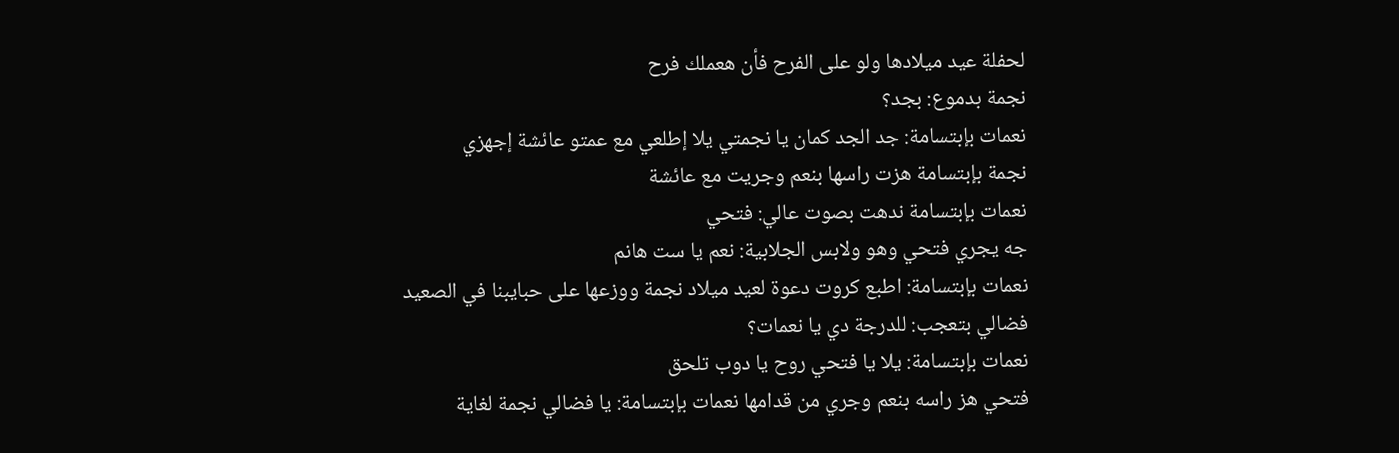لحفلة عيد ميلادها ولو على الفرح فأن هعملك فرح
نجمة بدموع: بجد؟
نعمات بإبتسامة: جد الجد كمان يا نجمتي يلا إطلعي مع عمتو عائشة إجهزي
نجمة بإبتسامة هزت راسها بنعم وجريت مع عائشة
نعمات بإبتسامة ندهت بصوت عالي: فتحي
جه يجري فتحي وهو ولابس الجلابية: نعم يا ست هانم
نعمات بإبتسامة: اطبع كروت دعوة لعيد ميلاد نجمة ووزعها على حبايبنا في الصعيد
فضالي بتعجب: للدرجة دي يا نعمات؟
نعمات بإبتسامة: يلا يا فتحي روح يا دوب تلحق
فتحي هز راسه بنعم وجري من قدامها نعمات بإبتسامة: يا فضالي نجمة لغاية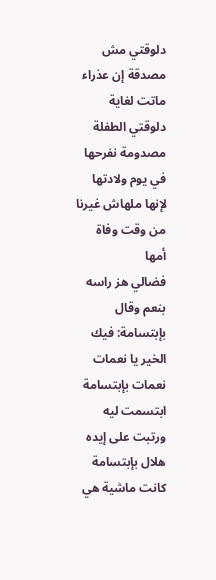دلوقتي مش مصدقة إن عذراء ماتت لغاية دلوقتي الطفلة مصدومة نفرحها في يوم ولادتها لإنها ملهاش غيرنا من وقت وفاة أمها
فضالي هز راسه بنعم وقال بإبتسامة: فيك الخير يا نعمات
نعمات بإبتسامة ابتسمت ليه ورتبت على إيده
هلال بإبتسامة كانت ماشية هي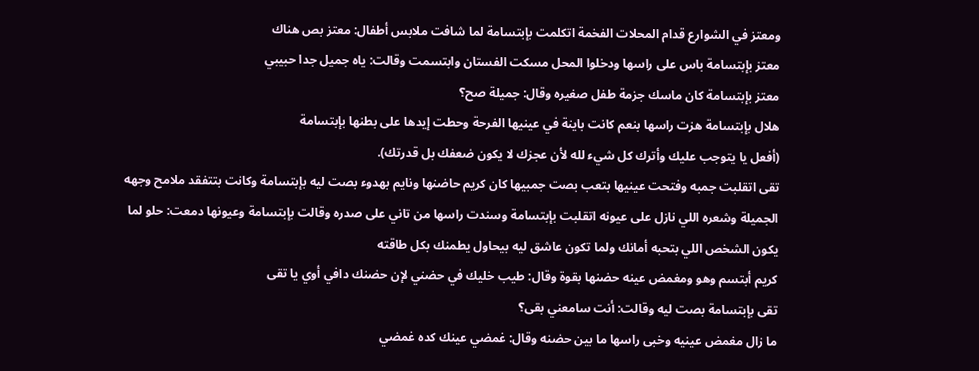ومعتز في الشوارع قدام المحلات الفخمة اتكلمت بإبتسامة لما شافت ملابس أطفال: معتز بص هناك
معتز بإبتسامة باس على راسها ودخلوا المحل مسكت الفستان وابتسمت وقالت: ياه جميل جدا حبيبي
معتز بإبتسامة كان ماسك جزمة طفل صغيره وقال: جميلة صح؟
هلال بإبتسامة هزت راسها بنعم كانت باينة في عينيها الفرحة وحطت إيدها على بطنها بإبتسامة
(أفعل يا يتوجب عليك وأترك كل شيء لله لأن عجزك لا يكون ضعفك بل قدرتك).
تقى اتقلبت جمبه وفتحت عينيها بتعب بصت جمبيها كان كريم حاضنها ونايم بهدوء بصت ليه بإبتسامة وكانت بتتفقد ملامح وجهه الجميلة وشعره اللي نازل على عيونه اتقلبت بإبتسامة وسندت راسها من تاني على صدره وقالت بإبتسامة وعيونها دمعت: حلو لما يكون الشخص اللي بتحبه أمانك ولما تكون عاشق ليه بيحاول يطمنك بكل طاقته
كريم أبتسم وهو ومغمض عينه حضنها بقوة وقال: طيب خليك في حضني لإن حضنك دافي أوي يا تقى
تقى بإبتسامة بصت ليه وقالت: أنت سامعني بقى؟
ما زال مغمض عينيه وخبى راسها ما بين حضنه وقال: غمضي عينك كده غمضي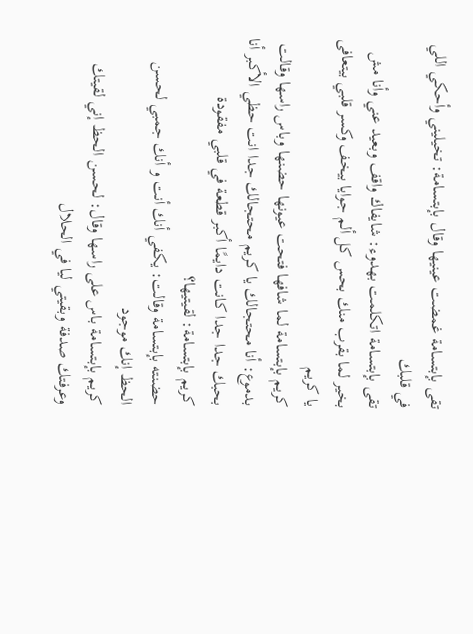تقى بإبتسامة غمضت عينيها وقال بإبتسامة: تخيليني وأحكي اللي في قلبك
تقى بإبتسامة اتكلمت بهدوء: شايفاك واقف وبعيد عني وأنا مش بخير لما بقرب منك بحس كل ألم جوايا بيخف وكسر قلبي بيتعافى يا كريم
كريم بإبتسامة لما شافها فتحت عيونها حضنها وباس راسها وقالت بدموع: أنا محتجالك يا كريم محتجالك جدا انت حظي الأكبر أنا بحبك جدا جدا كانت دايمًا أكبر قطعة في قلبي مفقودة
كريم بإبتسامة: لقيتيها؟
حضنته بإبتسامة وقالت: يكفي أنك أنت و أنك جمبي لحسن الحظ إنك موجود
كريم بإبتسامة باس على راسها وقال: لحسن الحظ إني لقيتك وعرفتك صدفة وبقيتي ليا في الحلال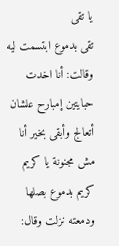يا تقى
تقى بدموع ابتسمت ليه وقالت: أنا اخدت حبايتين إمبارح علشان أتعالج وأبقى بخير أنا مش مجنونة يا كريم
كريم بدموع بصلها ودمعته نزلت وقال: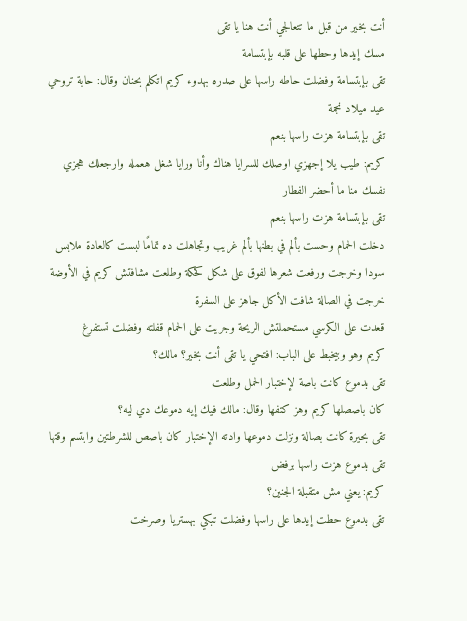أنت بخير من قبل ما تتعالجي أنت هنا يا تقى
مسك إيدها وحطها على قلبه بإبتسامة
تقى بإبتسامة وفضلت حاطه راسها على صدره بهدوء كريم اتكلم بحنان وقال: حابة تروحي عيد ميلاد نجمة
تقى بإبتسامة هزت راسها بنعم
كريم: طيب يلا إجهزي اوصلك للسرايا هناك وأنا ورايا شغل هعمله وارجعلك هجزي نفسك منا ما أحضر الفطار
تقى بإبتسامة هزت راسها بنعم
دخلت الحمام وحست بألم في بطنها بألم غريب وتجاهلت ده تمامًا لبست كالعادة ملابس سودا وخرجت ورفعت شعرها لفوق على شكل كحكة وطلعت مشافتش كريم في الأوضة خرجت في الصالة شافت الأكل جاهز على السفرة
قعدت على الكرسي مستحملتش الريحة وجريت على الحمام قفلته وفضلت تستفرغ
كريم وهو وبيخبط على الباب: افتحي يا تقى أنت بخير؟ مالك؟
تقى بدموع كانت باصة لإختبار الحمل وطلعت
كان باصصلها كريم وهز كتفها وقال: مالك فيك إيه دموعك دي ليه؟
تقى بحيرة كانت بصالة ونزلت دموعها وادته الإختبار كان باصص للشرطتين وابتسم وقتها
تقى بدموع هزت راسها برفض
كريم: يعني مش متقبلة الجنين؟
تقى بدموع حطت إيدها على راسها وفضلت تبكي بهستريا وصرخت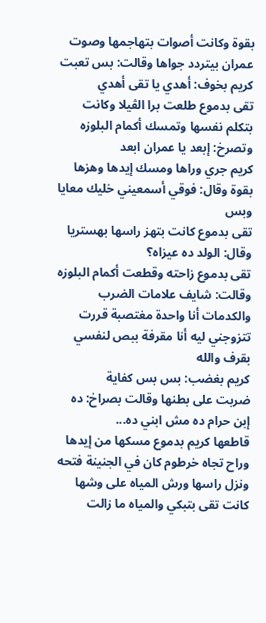بقوة وكانت أصوات بتهاجمها وصوت عمران بيتردد جواها وقالت: بس تعبت
كريم بخوف: أهدي يا تقى أهدي
تقى بدموع طلعت برا الڤيلا وكانت بتكلم نفسها وتمسك أكمام البلوزه وتصرخ: إبعد يا عمران ابعد
كريم جري وراها ومسك إيدها وهزها بقوة وقال: فوقي أسمعيني خليك معايا وبس
تقى بدموع كانت بتهز راسها بهستريا وقال: الولد ده عيزاه؟
تقى بدموع زاحته وقطعت أكمام البلوزه وقالت: شايف علامات الضرب والكدمات أنا واحدة مغتصبة قررت تتزوجني ليه أنا مقرفة ببص لنفسي بقرف والله
كريم بغضب: بس بس كفاية
ضربت على بطنها وقالت بصراخ: ده إبن حرام ده مش ابني ده...
قاطعها كريم بدموع مسكها من إيدها وراح تجاه خرطوم كان في الجنينة فتحه ونزل راسها ورش المياه على وشها كانت تقى بتبكي والمياه ما زالت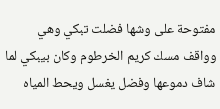مفتوحة على وشها فضلت تبكي وهي وواقف مسك كريم الخرطوم وكان بيبكي لما شاف دموعها وفضل يغسل ويحط المياه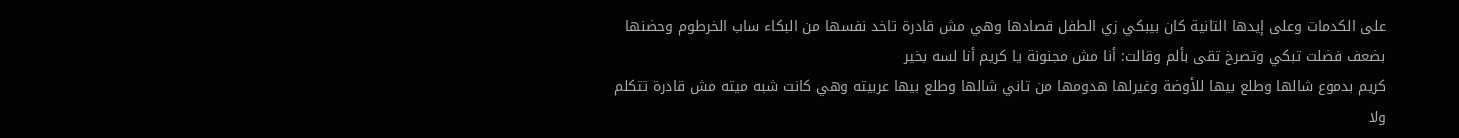على الكدمات وعلى إيدها التانية كان بيبكي زي الطفل قصادها وهي مش قادرة تاخد نفسها من البكاء ساب الخرطوم وحضنها بضعف فضلت تبكي وتصرخ تقى بألم وقالت: أنا مش مجنونة يا كريم أنا لسه بخير
كريم بدموع شالها وطلع بيها للأوضة وغيرلها هدومها من تاني شالها وطلع بيها عربيته وهي كانت شبه ميته مش قادرة تتكلم ولا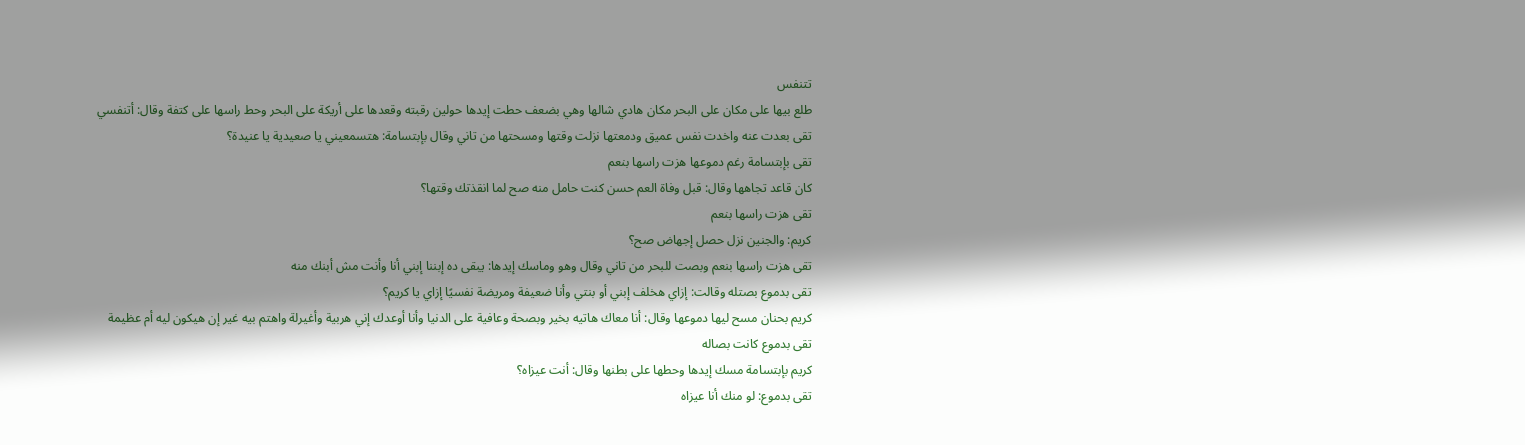تتنفس
طلع بيها على مكان على البحر مكان هادي شالها وهي بضعف حطت إيدها حولين رقبته وقعدها على أريكة على البحر وحط راسها على كتفة وقال: أتنفسي
تقى بعدت عنه واخدت نفس عميق ودمعتها نزلت وقتها ومسحتها من تاني وقال بإبتسامة: هتسمعيني يا صعيدية يا عنيدة؟
تقى بإبتسامة رغم دموعها هزت راسها بنعم
كان قاعد تجاهها وقال: قبل وفاة العم حسن كنت حامل منه صح لما انقذتك وقتها؟
تقى هزت راسها بنعم
كريم: والجنين نزل حصل إجهاض صح؟
تقى هزت راسها بنعم وبصت للبحر من تاني وقال وهو وماسك إيدها: يبقى ده إبننا إبني أنا وأنت مش أبنك منه
تقى بدموع بصتله وقالت: إزاي هخلف إبني أو بنتي وأنا ضعيفة ومريضة نفسيًا إزاي يا كريم؟
كريم بحنان مسح ليها دموعها وقال: أنا معاك هاتيه بخير وبصحة وعافية على الدنيا وأنا أوعدك إني هربية وأغيرلة واهتم بيه غير إن هيكون ليه أم عظيمة
تقى بدموع كانت بصاله
كريم بإبتسامة مسك إيدها وحطها على بطنها وقال: أنت عيزاه؟
تقى بدموع: لو منك أنا عيزاه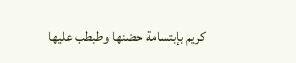كريم بإبتسامة حضنها وطبطب عليها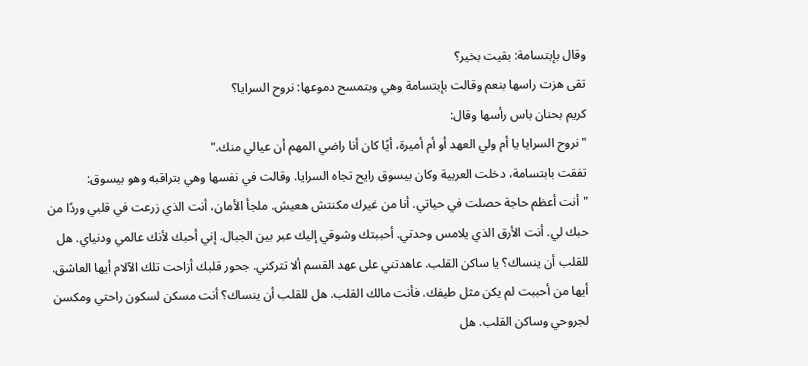وقال بإبتسامة: بقيت بخير؟
تقى هزت راسها بنعم وقالت بإبتسامة وهي وبتمسح دموعها: نروح السرايا؟
كريم بحنان باس رأسها وقال:
"نروح السرايا يا أم ولي العهد أو أم أميرة، أيًا كان أنا راضي المهم أن عيالي منك."
تفقت بابتسامة، دخلت العربية وكان بيسوق رايح تجاه السرايا. وقالت في نفسها وهي بتراقبه وهو بيسوق:
"أنت أعظم حاجة حصلت في حياتي. أنا من غيرك مكنتش هعيش. ملجأ الأمان، أنت الذي زرعت في قلبي وردًا من حبك لي. أنت الأرق الذي يلامس وحدتي. أحببتك وشوقي إليك عبر بين الجبال. إني أحبك لأنك عالمي ودنياي. هل للقلب أن ينساك؟ يا ساكن القلب. عاهدتني على عهد القسم ألا تتركني. جحور قلبك أزاحت تلك الآلام أيها العاشق. أيها من أحببت لم يكن مثل طيفك. فأنت مالك القلب. هل للقلب أن ينساك؟ أنت مسكن لسكون راحتي ومكسن لجروحي وساكن القلب. هل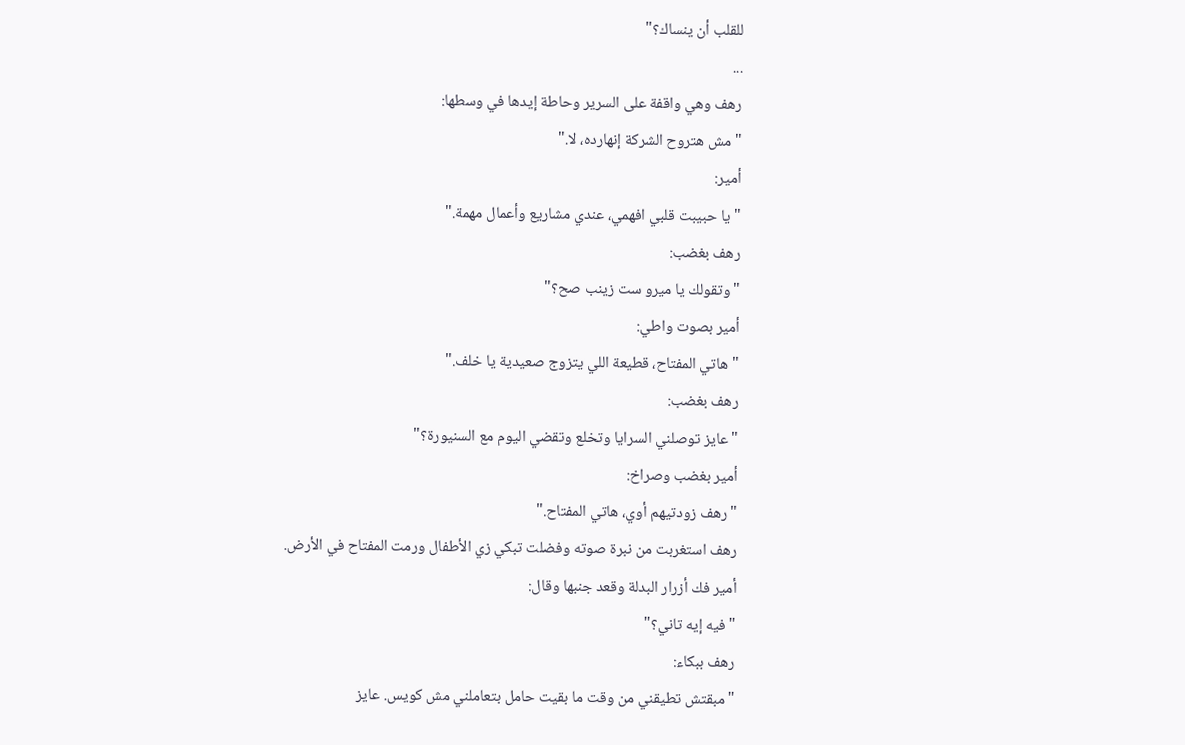للقلب أن ينساك؟"
...
رهف وهي واقفة على السرير وحاطة إيدها في وسطها:
"مش هتروح الشركة إنهارده، لا."
أمير:
"يا حبيبت قلبي افهمي، عندي مشاريع وأعمال مهمة."
رهف بغضب:
"وتقولك يا ميرو ست زينب صح؟"
أمير بصوت واطي:
"هاتي المفتاح، قطيعة اللي يتزوج صعيدية يا خلف."
رهف بغضب:
"عايز توصلني السرايا وتخلع وتقضي اليوم مع السنيورة؟"
أمير بغضب وصراخ:
"رهف زودتيهم أوي، هاتي المفتاح."
رهف استغربت من نبرة صوته وفضلت تبكي زي الأطفال ورمت المفتاح في الأرض.
أمير فك أزرار البدلة وقعد جنبها وقال:
"فيه إيه تاني؟"
رهف ببكاء:
"مبقتش تطيقني من وقت ما بقيت حامل بتعاملني مش كويس. عايز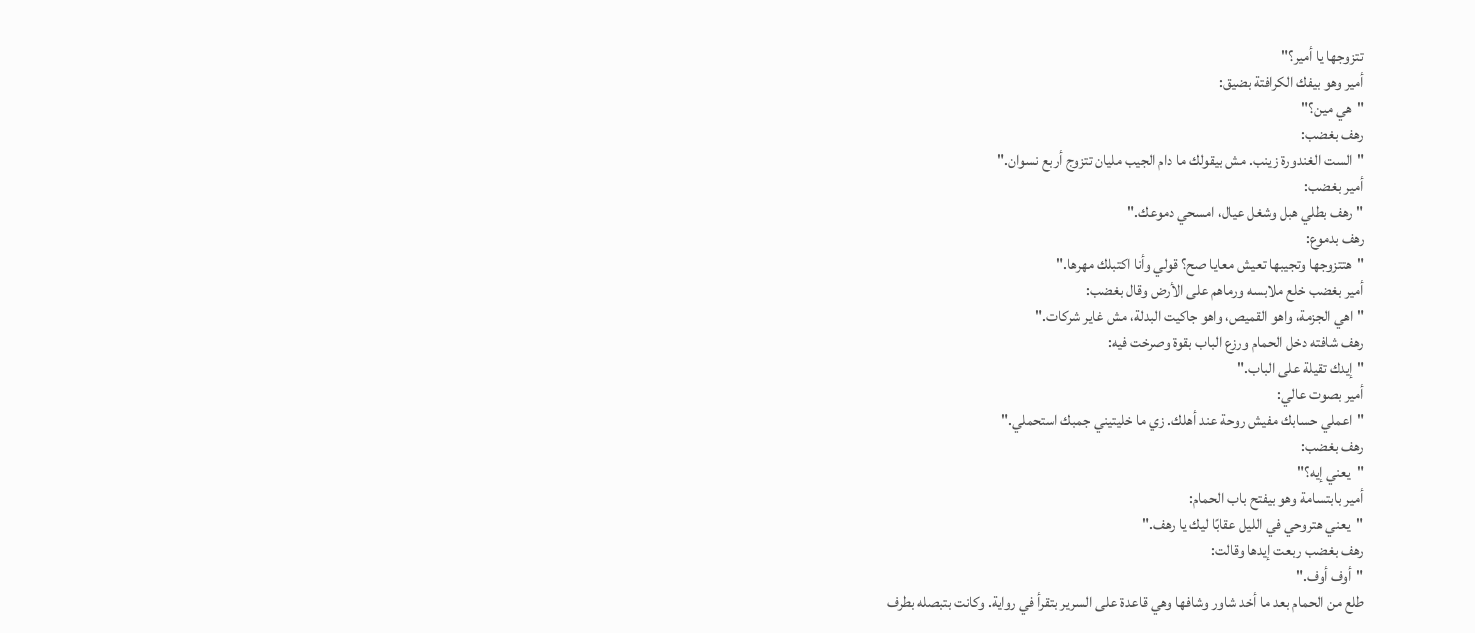تتزوجها يا أمير؟"
أمير وهو بيفك الكرافتة بضيق:
"هي مين؟"
رهف بغضب:
"الست الغندورة زينب. مش بيقولك ما دام الجيب مليان تتزوج أربع نسوان."
أمير بغضب:
"رهف بطلي هبل وشغل عيال، امسحي دموعك."
رهف بدموع:
"هتتزوجها وتجيبها تعيش معايا صح؟ قولي وأنا اكتبلك مهرها."
أمير بغضب خلع ملابسه ورماهم على الأرض وقال بغضب:
"اهي الجزمة، واهو القميص، واهو جاكيت البدلة، مش غاير شركات."
رهف شافته دخل الحمام ورزع الباب بقوة وصرخت فيه:
"إيدك تقيلة على الباب."
أمير بصوت عالي:
"اعملي حسابك مفيش روحة عند أهلك. زي ما خليتيني جمبك استحملي."
رهف بغضب:
"يعني إيه؟"
أمير بابتسامة وهو بيفتح باب الحمام:
"يعني هتروحي في الليل عقابًا ليك يا رهف."
رهف بغضب ربعت إيدها وقالت:
"أوف أوف."
طلع من الحمام بعد ما أخد شاور وشافها وهي قاعدة على السرير بتقرأ في رواية. وكانت بتبصله بطرف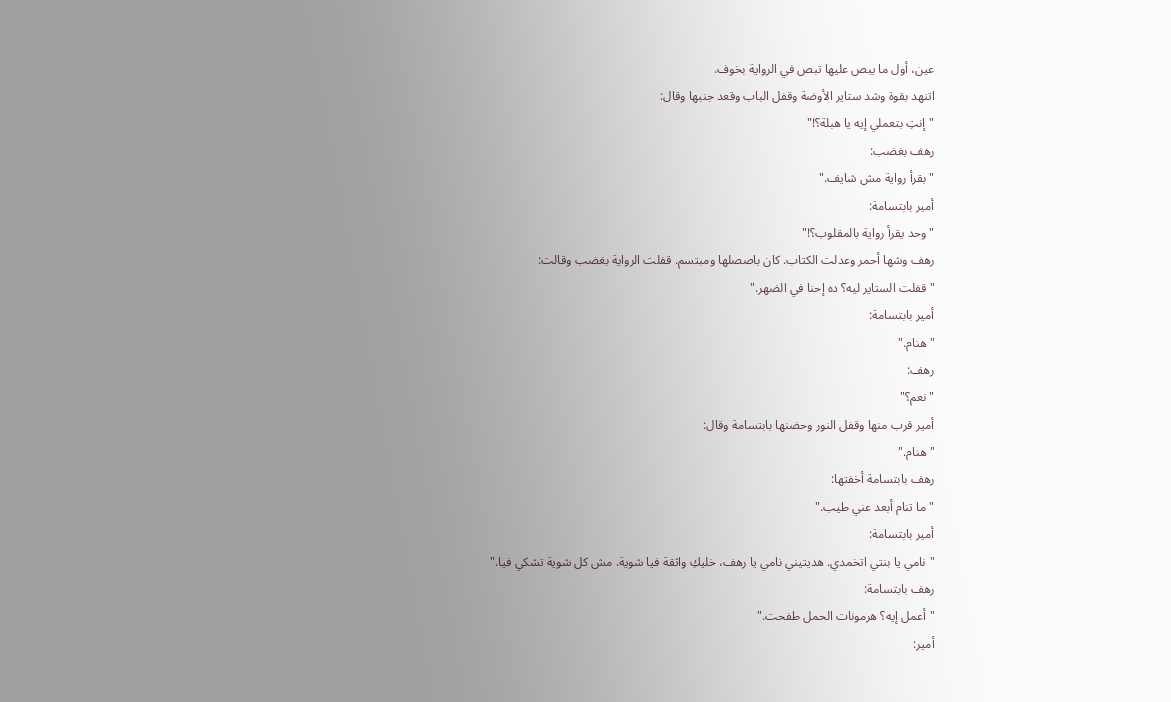عين، أول ما يبص عليها تبص في الرواية بخوف.
اتنهد بقوة وشد ستاير الأوضة وقفل الباب وقعد جنبها وقال:
"إنتِ بتعملي إيه يا هبلة؟!"
رهف بغضب:
"بقرأ رواية مش شايف."
أمير بابتسامة:
"وحد يقرأ رواية بالمقلوب؟!"
رهف وشها أحمر وعدلت الكتاب. كان باصصلها ومبتسم. قفلت الرواية بغضب وقالت:
"قفلت الستاير ليه؟ ده إحنا في الضهر."
أمير بابتسامة:
"هنام."
رهف:
"نعم؟"
أمير قرب منها وقفل النور وحضنها بابتسامة وقال:
"هنام."
رهف بابتسامة أخفتها:
"ما تنام أبعد عني طيب."
أمير بابتسامة:
"نامي يا بنتي اتخمدي. هديتيني نامي يا رهف، خليكِ واثقة فيا شوية. مش كل شوية تشكي فيا."
رهف بابتسامة:
"أعمل إيه؟ هرمونات الحمل طفحت."
أمير: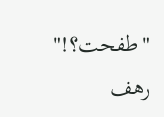"طفحت؟!"
رهف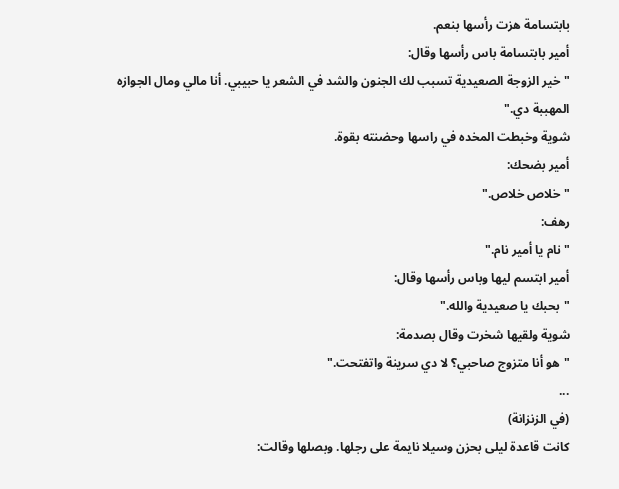بابتسامة هزت رأسها بنعم.
أمير بابتسامة باس رأسها وقال:
"خير الزوجة الصعيدية تسبب لك الجنون والشد في الشعر يا حبيبي. أنا مالي ومال الجوازه المهببة دي."
شوية وخبطت المخده في راسها وحضنته بقوة.
أمير بضحك:
"خلاص خلاص."
رهف:
"نام يا أمير نام."
أمير ابتسم ليها وباس رأسها وقال:
"بحبك يا صعيدية والله."
شوية ولقيها شخرت وقال بصدمة:
"هو أنا متزوج صاحبي؟ لا دي سرينة واتفتحت."
...
(في الزنزانة)
كانت قاعدة ليلى بحزن وسيلا نايمة على رجلها. وبصلها وقالت: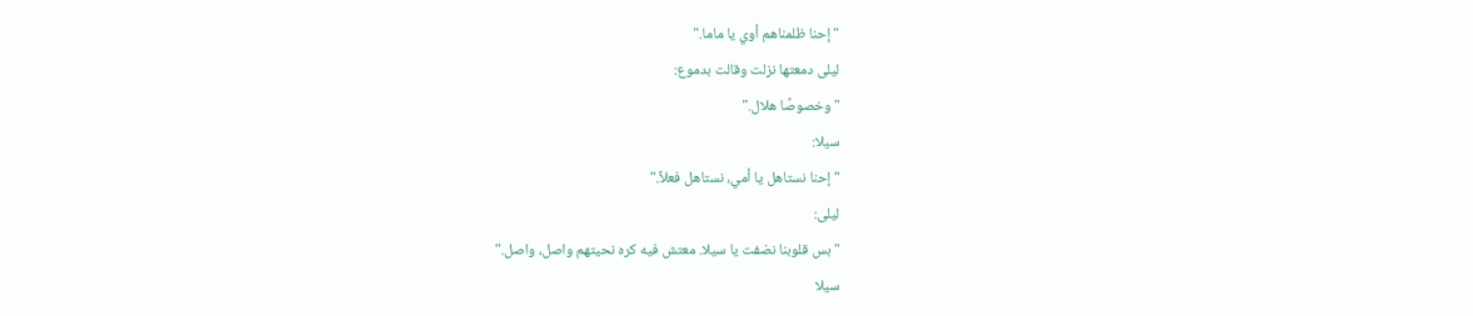"إحنا ظلمناهم أوي يا ماما."
ليلى دمعتها نزلت وقالت بدموع:
"وخصوصًا هلال."
سيلا:
"إحنا نستاهل يا أمي، نستاهل فعلاً."
ليلى:
"بس قلوبنا نضفت يا سيلا. معتش فيه كره نحيتهم واصل، واصل."
سيلا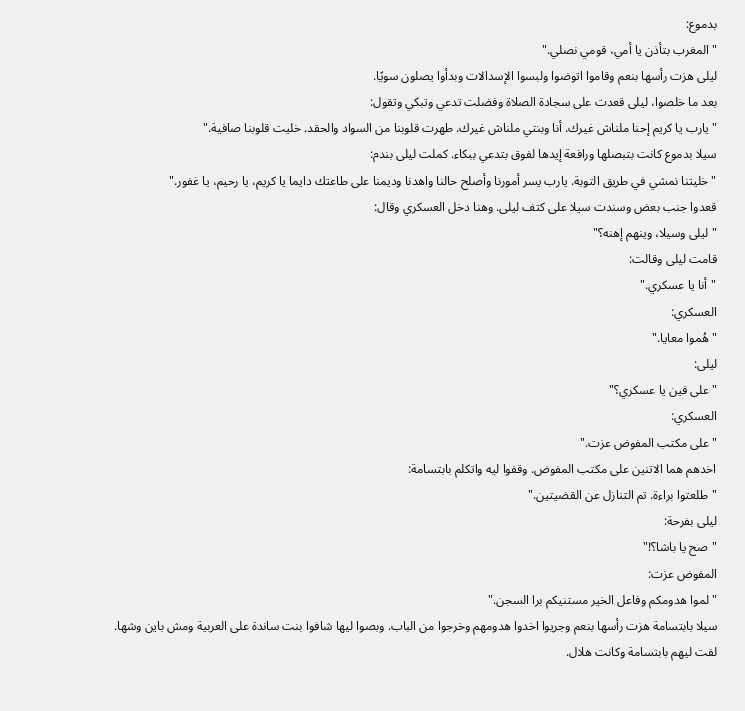بدموع:
"المغرب بتأذن يا أمي، قومي نصلي."
ليلى هزت رأسها بنعم وقاموا اتوضوا ولبسوا الإسدالات وبدأوا يصلون سويًا.
بعد ما خلصوا، ليلى قعدت على سجادة الصلاة وفضلت تدعي وتبكي وتقول:
"يارب يا كريم إحنا ملناش غيرك. أنا وبنتي ملناش غيرك. طهرت قلوبنا من السواد والحقد. خليت قلوبنا صافية."
سيلا بدموع كانت بتبصلها ورافعة إيدها لفوق بتدعي ببكاء. كملت ليلى بندم:
"خليتنا نمشي في طريق التوبة. يارب يسر أمورنا وأصلح حالنا واهدنا وديمنا على طاعتك دايما يا كريم، يا رحيم، يا غفور."
قعدوا جنب بعض وسندت سيلا على كتف ليلى. وهنا دخل العسكري وقال:
"ليلى وسيلا، وينهم إهنه؟"
قامت ليلى وقالت:
"أنا يا عسكري."
العسكري:
"هُموا معايا."
ليلى:
"على فين يا عسكري؟"
العسكري:
"على مكتب المفوض عزت."
اخدهم هما الاتنين على مكتب المفوض. وقفوا ليه واتكلم بابتسامة:
"طلعتوا براءة. تم التنازل عن القضيتين."
ليلى بفرحة:
"صح يا باشا؟!"
المفوض عزت:
"لموا هدومكم وفاعل الخير مستنيكم برا السجن."
سيلا بابتسامة هزت رأسها بنعم وجريوا اخدوا هدومهم وخرجوا من الباب. وبصوا ليها شافوا بنت ساندة على العربية ومش باين وشها. لفت ليهم بابتسامة وكانت هلال.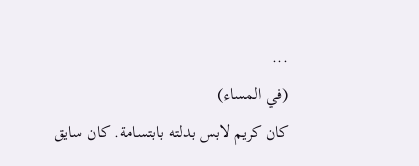...
(في المساء)
كان كريم لابس بدلته بابتسامة. كان سايق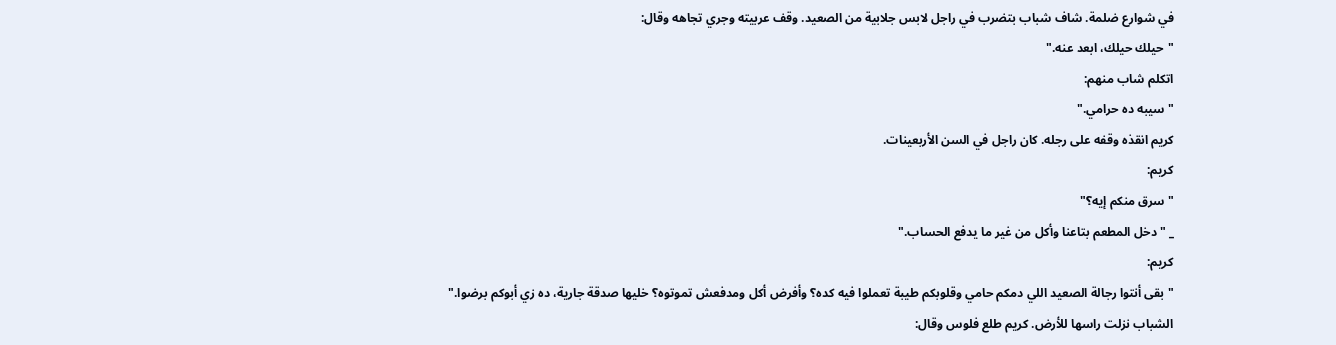في شوارع ضلمة. شاف شباب بتضرب في راجل لابس جلابية من الصعيد. وقف عربيته وجري تجاهه وقال:
"حيلك حيلك، ابعد عنه."
اتكلم شاب منهم:
"سيبه ده حرامي."
كريم انقذه وقفه على رجله. كان راجل في السن الأربعينات.
كريم:
"سرق منكم إيه؟"
_ "دخل المطعم بتاعنا وأكل من غير ما يدفع الحساب."
كريم:
"بقى أنتوا رجالة الصعيد اللي دمكم حامي وقلوبكم طيبة تعملوا فيه كده؟ وأفرض أكل ومدفعش تموتوه؟ خليها صدقة جارية، ده زي أبوكم برضوا."
الشباب نزلت راسها للأرض. كريم طلع فلوس وقال: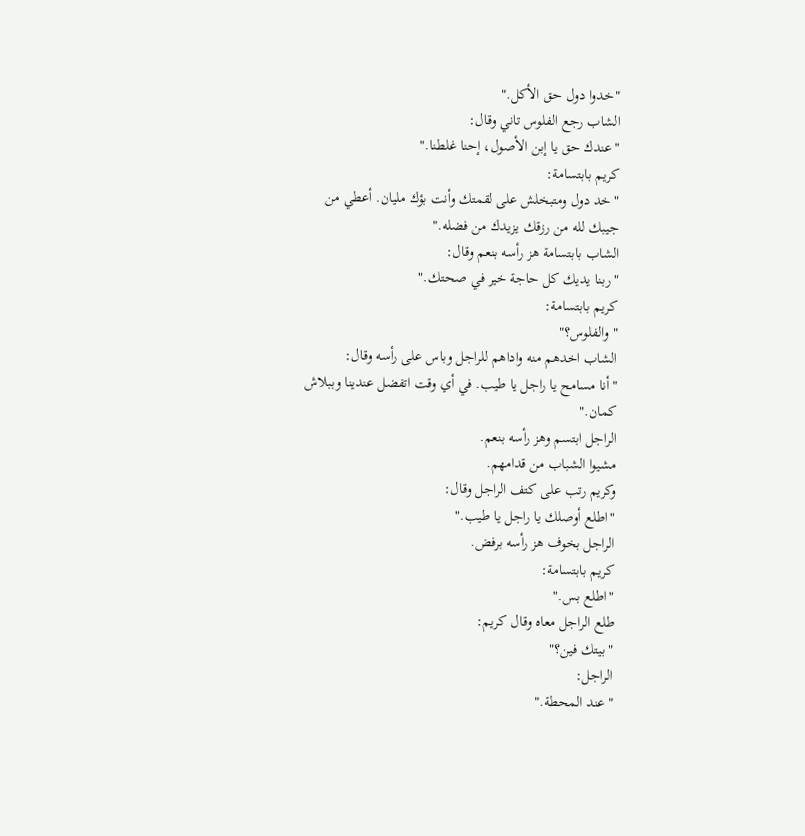"خدوا دول حق الأكل."
الشاب رجع الفلوس تاني وقال:
"عندك حق يا إبن الأصول، إحنا غلطنا."
كريم بابتسامة:
"خد دول ومتبخلش على لقمتك وأنت بؤك مليان. أعطي من جيبك لله من رزقك يزيدك من فضله."
الشاب بابتسامة هز رأسه بنعم وقال:
"ربنا يديك كل حاجة خير في صحتك."
كريم بابتسامة:
"والفلوس؟"
الشاب اخدهم منه واداهم للراجل وباس على رأسه وقال:
"أنا مسامح يا راجل يا طيب. في أي وقت اتفضل عندينا وببلاش كمان."
الراجل ابتسم وهز رأسه بنعم.
مشيوا الشباب من قدامهم.
وكريم رتب على كتف الراجل وقال:
"اطلع أوصلك يا راجل يا طيب."
الراجل بخوف هز رأسه برفض.
كريم بابتسامة:
"اطلع بس."
طلع الراجل معاه وقال كريم:
"بيتك فين؟"
الراجل:
"عند المحطة."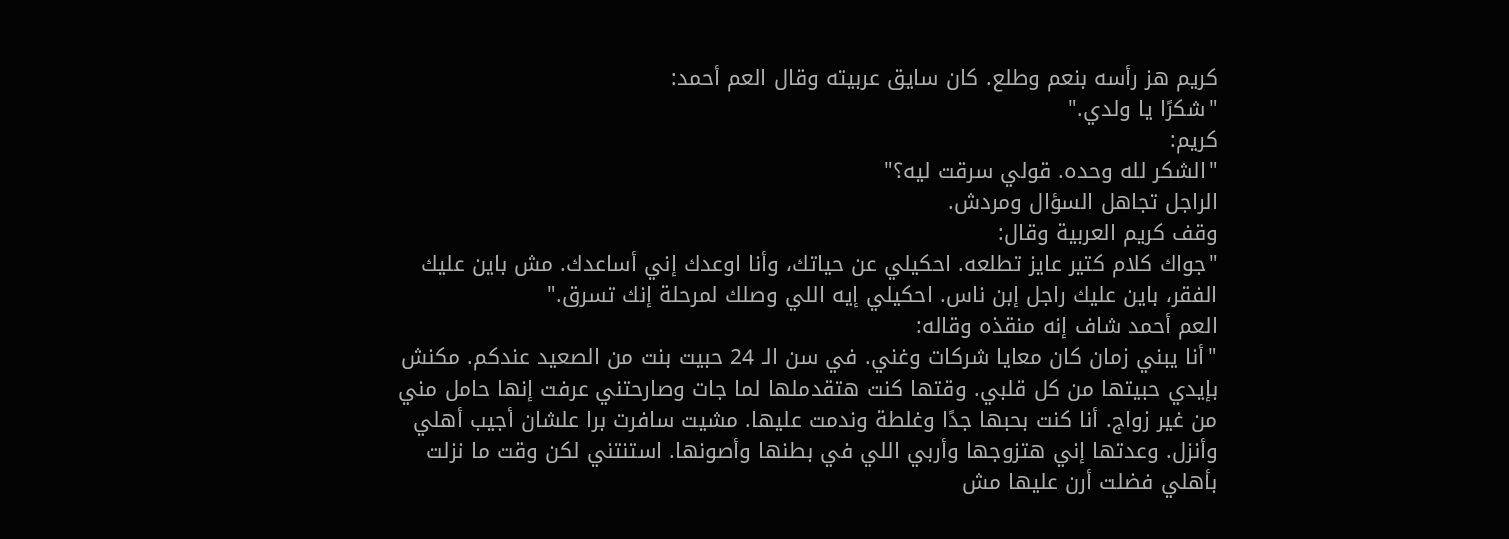كريم هز رأسه بنعم وطلع. كان سايق عربيته وقال العم أحمد:
"شكرًا يا ولدي."
كريم:
"الشكر لله وحده. قولي سرقت ليه؟"
الراجل تجاهل السؤال ومردش.
وقف كريم العربية وقال:
"جواك كلام كتير عايز تطلعه. احكيلي عن حياتك، وأنا اوعدك إني أساعدك. مش باين عليك الفقر، باين عليك راجل إبن ناس. احكيلي إيه اللي وصلك لمرحلة إنك تسرق."
العم أحمد شاف إنه منقذه وقاله:
"أنا يبني زمان كان معايا شركات وغني. في سن الـ 24 حبيت بنت من الصعيد عندكم. مكنش بإيدي حبيتها من كل قلبي. وقتها كنت هتقدملها لما جات وصارحتني عرفت إنها حامل مني من غير زواج. أنا كنت بحبها جدًا وغلطة وندمت عليها. مشيت سافرت برا علشان أجيب أهلي وأنزل. وعدتها إني هتزوجها وأربي اللي في بطنها وأصونها. استنتني لكن وقت ما نزلت بأهلي فضلت أرن عليها مش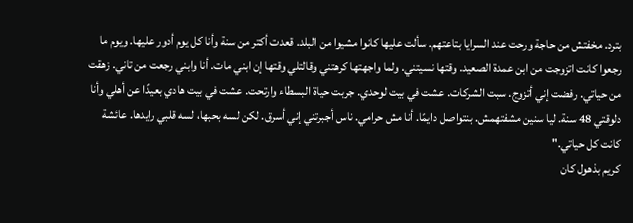بترد. مخفتش من حاجة ورحت عند السرايا بتاعتهم. سألت عليها كانوا مشيوا من البلد. قعدت أكتر من سنة وأنا كل يوم أدور عليها. ويوم ما رجعوا كانت اتزوجت من ابن عمدة الصعيد. وقتها نسيتني. ولما واجهتها كرهتني وقالتلي وقتها إن ابني مات. أنا وابني رجعت من تاني. زهقت من حياتي. رفضت إني أتزوج. سبت الشركات. عشت في بيت لوحدي. جربت حياة البسطاء وارتحت. عشت في بيت هادي بعيدًا عن أهلي وأنا دلوقتي 48 سنة. ليا سنين مشفتهمش. بنتواصل دايمًا. أنا مش حرامي. ناس أجبرتني إني أسرق. لكن لسه بحبها، لسه قلبي رايدها. عائشة كانت كل حياتي."
كريم بذهول كان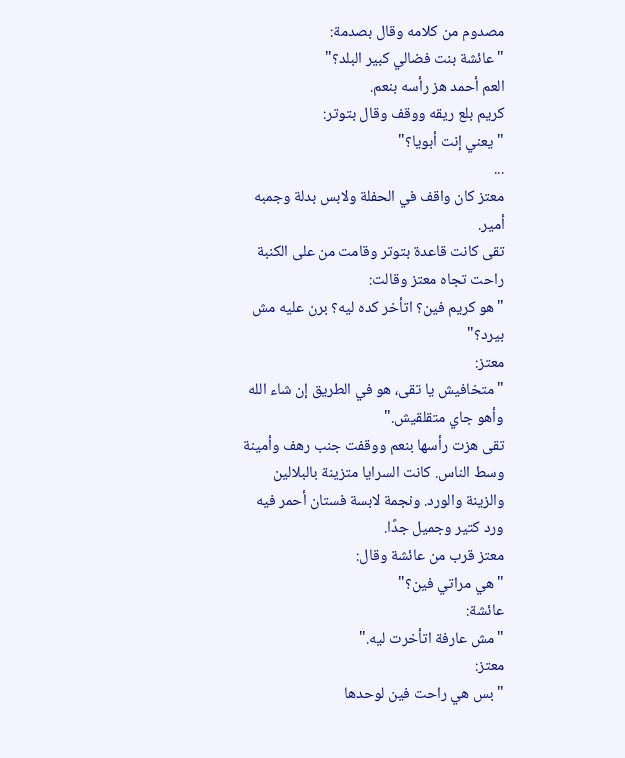مصدوم من كلامه وقال بصدمة:
"عائشة بنت فضالي كبير البلد؟"
العم أحمد هز رأسه بنعم.
كريم بلع ريقه ووقف وقال بتوتر:
"يعني إنت أبويا؟"
...
معتز كان واقف في الحفلة ولابس بدلة وجمبه أمير.
تقى كانت قاعدة بتوتر وقامت من على الكنبة راحت تجاه معتز وقالت:
"هو كريم فين؟ اتأخر كده ليه؟ برن عليه مش بيرد؟"
معتز:
"متخافيش يا تقى، هو في الطريق إن شاء الله وأهو جاي متقلقيش."
تقى هزت رأسها بنعم ووقفت جنب رهف وأمينة وسط الناس. كانت السرايا متزينة بالبلالين والزينة والورد. ونجمة لابسة فستان أحمر فيه ورد كتير وجميل جدًا.
معتز قرب من عائشة وقال:
"هي مراتي فين؟"
عائشة:
"مش عارفة اتأخرت ليه."
معتز:
"بس هي راحت فين لوحدها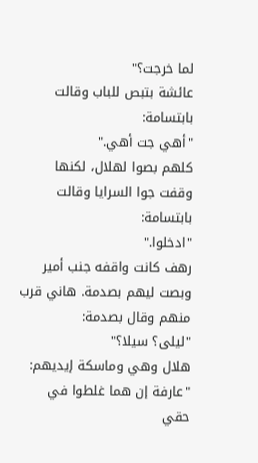لما خرجت؟"
عائشة بتبص للباب وقالت بابتسامة:
"أهي جت أهي."
كلهم بصوا لهلال، لكنها وقفت جوا السرايا وقالت بابتسامة:
"ادخلوا."
رهف كانت واقفه جنب أمير وبصت ليهم بصدمة. هاني قرب منهم وقال بصدمة:
"ليلى؟ سيلا؟"
هلال وهي وماسكة إيديهم:
"عارفة إن هما غلطوا في حقي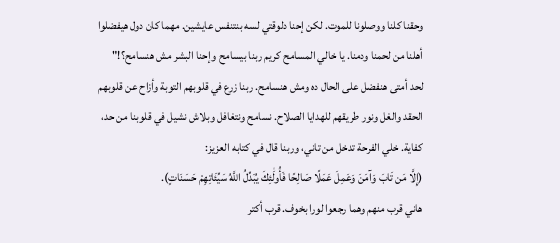وحقنا كلنا ووصلونا للموت. لكن إحنا دلوقتي لسه بنتنفس عايشين. مهما كان دول هيفضلوا أهلنا من لحمنا ودمنا. يا خالي المسامح كريم ربنا بيسامح وإحنا البشر مش هنسامح؟!"
لحد أمتى هنفضل على الحال ده ومش هنسامح. ربنا زرع في قلوبهم التوبة وأزاح عن قلوبهم الحقد والغل ونور طريقهم للهدايا الصلاح. نسامح ونتغافل وبلاش نشيل في قلوبنا من حد، كفاية. خلي الفرحة تدخل من تاني، وربنا قال في كتابه العزيز:
(إِلَّا مَن تَابَ وَآمَنَ وَعَمِلَ عَمَلًا صَالِحًا فَأُولَٰئِكَ يُبَدِّلُ اللَّهُ سَيِّئَاتِهِمْ حَسَنَاتٍ).
هاني قرب منهم وهما رجعوا لورا بخوف. قرب أكتر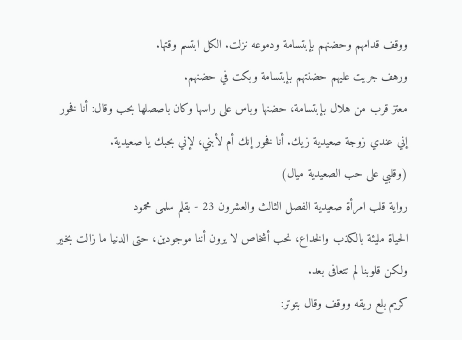ووقف قدامهم وحضنهم بإبتسامة ودموعه نزلت. الكل ابتسم وقتها.
ورهف جريت عليهم حضنتهم بإبتسامة وبكت في حضنهم.
معتز قرب من هلال بإبتسامة، حضنها وباس على راسها وكان باصصلها بحب وقال: أنا فخور إني عندي زوجة صعيدية زيك. أنا فخور إنك أم لأبني، لإني بحبك يا صعيدية.
(وقلبي على حب الصعيدية ميال)
رواية قلب امرأة صعيدية الفصل الثالث والعشرون 23 - بقلم سلمى محمود
الحياة مليئة بالكذب والخداع، نحب أشخاص لا يرون أننا موجودين، حتى الدنيا ما زالت بخير ولكن قلوبنا لم تتعافى بعد.
كريم بلع ريقه ووقف وقال بتوتر: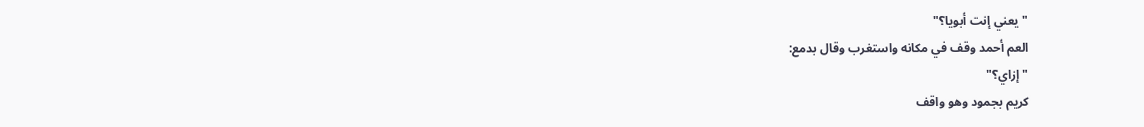"يعني إنت أبويا؟"
العم أحمد وقف في مكانه واستغرب وقال بدمع:
"إزاي؟"
كريم بجمود وهو واقف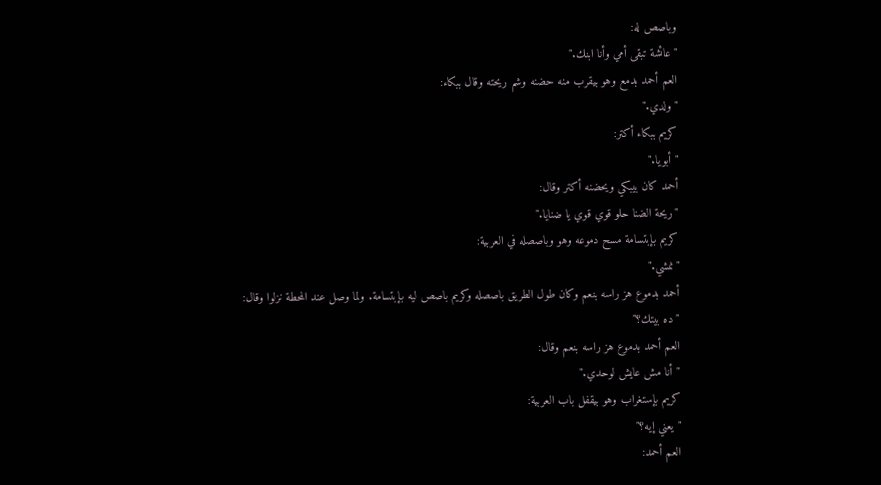وباصص له:
"عائشة تبقى أمي وأنا ابنك."
العم أحمد بدمع وهو بيقرب منه حضنه وشم ريحته وقال ببكاء:
"ولدي."
كريم ببكاء أكتر:
"أبويا."
أحمد كان بيبكي ويحضنه أكتر وقال:
"ريحة الضنا حلو قوي قوي يا ضنايا."
كريم بإبتسامة مسح دموعه وهو وباصصله في العربية:
"نمشي."
أحمد بدموع هز راسه بنعم وكان طول الطريق باصصله وكريم باصص ليه بإبتسامة. ولما وصل عند المحطة نزلوا وقال:
"ده بيتك؟"
العم أحمد بدموع هز راسه بنعم وقال:
"أنا مش عايش لوحدي."
كريم بإستغراب وهو بيقفل باب العربية:
"يعني إيه؟"
العم أحمد: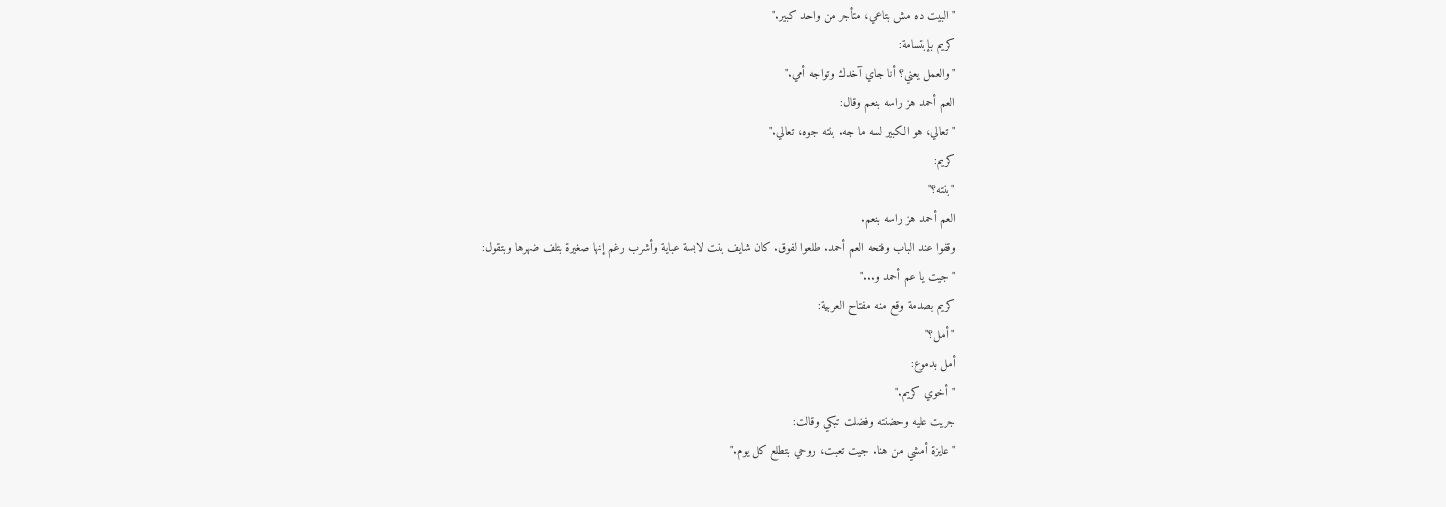"البيت ده مش بتاعي، متأجر من واحد كبير."
كريم بإبتسامة:
"والعمل يعني؟ أنا جاي آخدك وتواجه أمي."
العم أحمد هز راسه بنعم وقال:
"تعالي، هو الكبير لسه ما جه. بنته جوه، تعالي."
كريم:
"بنته؟"
العم أحمد هز راسه بنعم.
وقفوا عند الباب وفتحه العم أحمد. طلعوا لفوق. كان شايف بنت لابسة عباية وأشرب رغم إنها صغيرة بتلف ضهرها وبتقول:
"جيت يا عم أحمد و..."
كريم بصدمة وقع منه مفتاح العربية:
"أمل؟"
أمل بدموع:
"أخوي كريم."
جريت عليه وحضنته وفضلت تبكي وقالت:
"عايزة أمشي من هنا. جيت تعبت، روحي بتطلع كل يوم."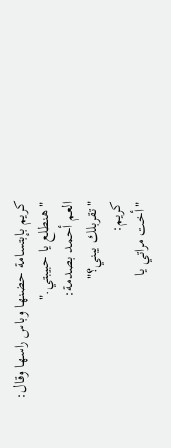كريم بإبتسامة حضنها وباس راسها وقال:
"هنطلع يا حبيبتي."
العم أحمد بصدمة:
"تقربلك يبني؟"
كريم:
"أخت مراتي يا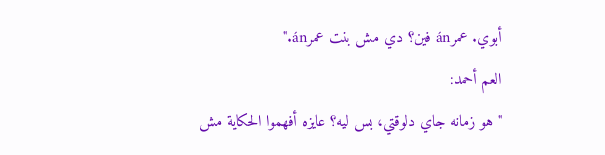أبوي. عمرán فين؟ دي مش بنت عمرán."
العم أحمد:
"هو زمانه جاي دلوقتي، بس ليه؟ عايزه أفهموا الحكاية مش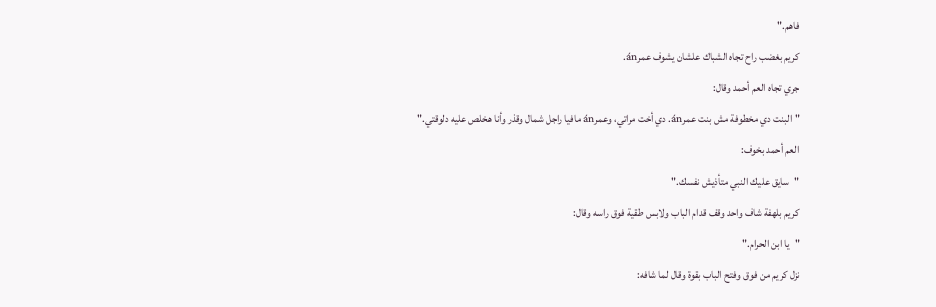فاهم."
كريم بغضب راح تجاه الشباك علشان يشوف عمرán.
جري تجاه العم أحمد وقال:
"البنت دي مخطوفة مش بنت عمرán. دي أخت مراتي، وعمرán مافيا راجل شمال وقذر وأنا هخلص عليه دلوقتي."
العم أحمد بخوف:
"سايق عليك النبي متأذيش نفسك."
كريم بلهفة شاف واحد وقف قدام الباب ولابس طقية فوق راسه وقال:
"يا ابن الحرام."
نزل كريم من فوق وفتح الباب بقوة وقال لما شافه: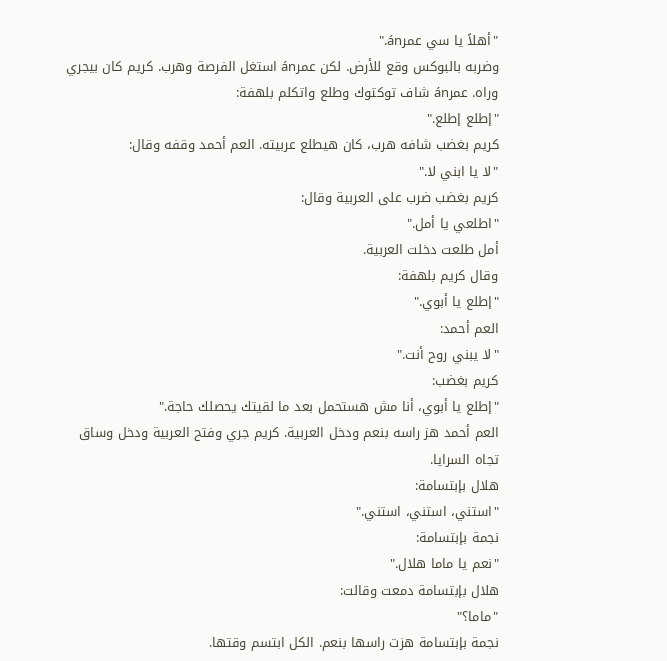"أهلاً يا سي عمرán."
وضربه بالبوكس وقع للأرض. لكن عمرán استغل الفرصة وهرب. كريم كان بيجري وراه. عمرán شاف توكتوك وطلع واتكلم بلهفة:
"إطلع إطلع."
كريم بغضب شافه هرب، كان هيطلع عربيته. العم أحمد وقفه وقال:
"لا يا ابني لا."
كريم بغضب ضرب على العربية وقال:
"اطلعي يا أمل."
أمل طلعت دخلت العربية.
وقال كريم بلهفة:
"إطلع يا أبوي."
العم أحمد:
"لا يبني روح أنت."
كريم بغضب:
"إطلع يا أبوي، أنا مش هستحمل بعد ما لقيتك يحصلك حاجة."
العم أحمد هز راسه بنعم ودخل العربية. كريم جري وفتح العربية ودخل وساق تجاه السرايا.
هلال بإبتسامة:
"استني، استني، استني."
نجمة بإبتسامة:
"نعم يا ماما هلال."
هلال بإبتسامة دمعت وقالت:
"ماما؟"
نجمة بإبتسامة هزت راسها بنعم. الكل ابتسم وقتها.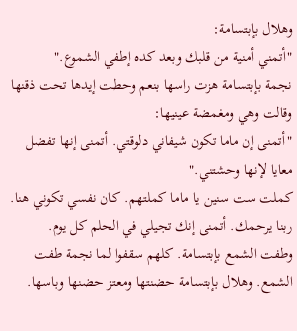وهلال بإبتسامة:
"أتمني أمنية من قلبك وبعد كده إطفي الشموع."
نجمة بإبتسامة هزت راسها بنعم وحطت إيدها تحت ذقنها وقالت وهي ومغمضة عينيها:
"أتمنى إن ماما تكون شيفاني دلوقتي. أتمنى إنها تفضل معايا لإنها وحشتني."
كملت ست سنين يا ماما كملتهم. كان نفسي تكوني هنا. ربنا يرحمك. أتمنى إنك تجيلي في الحلم كل يوم.
وطفت الشمع بإبتسامة. كلهم سقفوا لما نجمة طفت الشمع. وهلال بإبتسامة حضنتها ومعتز حضنها وباسها.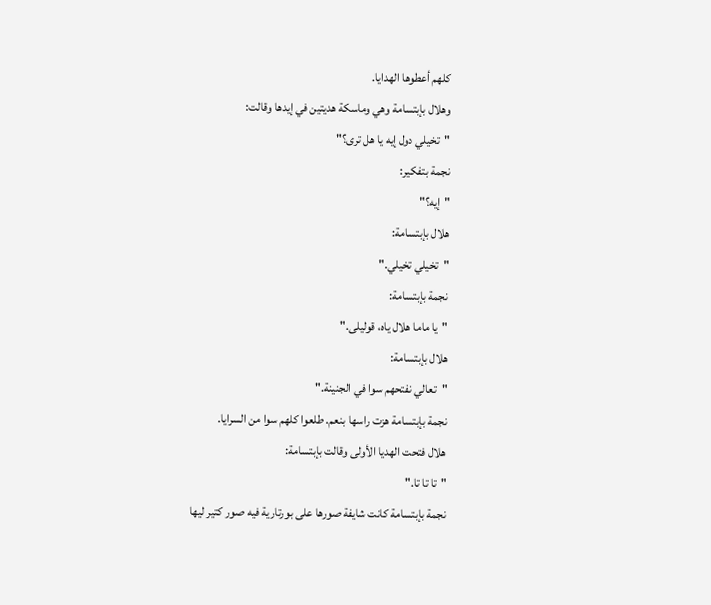كلهم أعطوها الهدايا.
وهلال بإبتسامة وهي وماسكة هديتين في إيدها وقالت:
"تخيلي دول إيه يا هل ترى؟"
نجمة بتفكير:
"إيه؟"
هلال بإبتسامة:
"تخيلي تخيلي."
نجمة بإبتسامة:
"يا ماما هلال ياه، قوليلى."
هلال بإبتسامة:
"تعالي نفتحهم سوا في الجنينة."
نجمة بإبتسامة هزت راسها بنعم. طلعوا كلهم سوا من السرايا.
هلال فتحت الهديا الأولى وقالت بإبتسامة:
"تا تا تا."
نجمة بإبتسامة كانت شايفة صورها على بورتارية فيه صور كتير ليها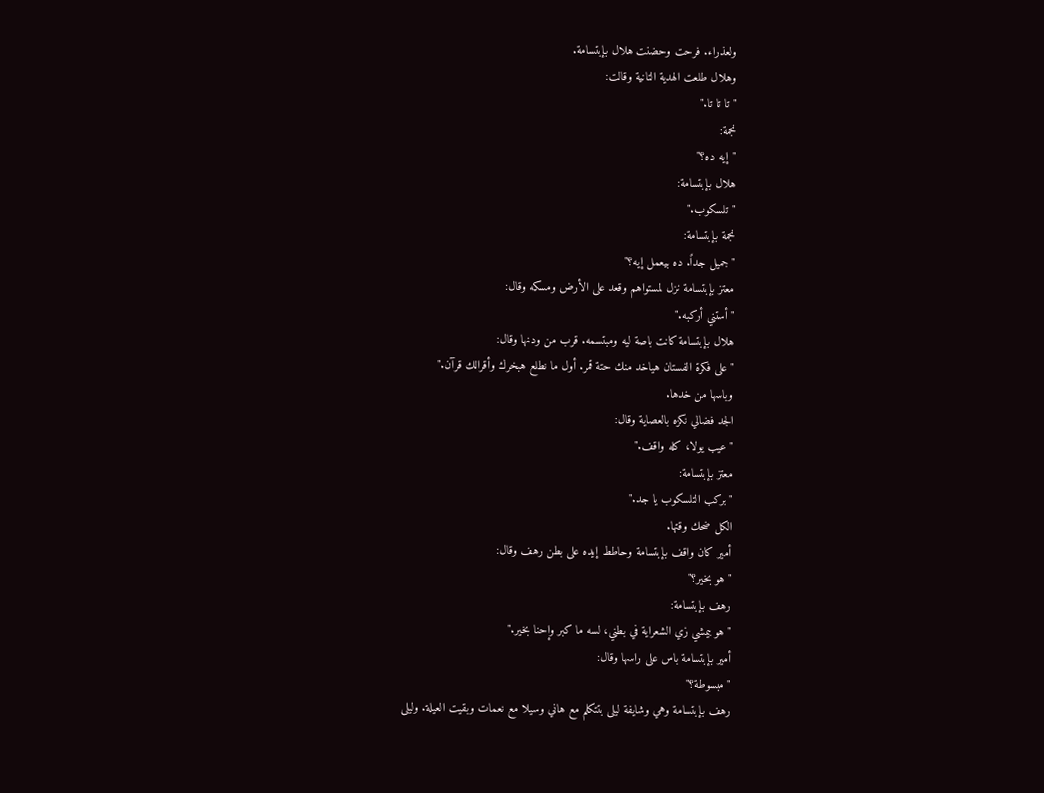ولعذراء. فرحت وحضنت هلال بإبتسامة.
وهلال طلعت الهدية التانية وقالت:
"تا تا تا."
نجمة:
"إيه ده؟"
هلال بإبتسامة:
"تلسكوب."
نجمة بإبتسامة:
"جميل جداً. ده بيعمل إيه؟"
معتز بإبتسامة نزل لمستواهم وقعد على الأرض ومسكه وقال:
"أستني أركبه."
هلال بإبتسامة كانت باصة ليه ومبتسمه. قرب من ودنها وقال:
"على فكرة الفستان هياخد منك حتة قمر. أول ما نطلع هبخرك وأقرالك قرآن."
وباسها من خدها.
الجد فضالي نكزه بالعصاية وقال:
"عيب يولا، كله واقف."
معتز بإبتسامة:
"بركب التلسكوب يا جد."
الكل ضحك وقتها.
أمير كان واقف بإبتسامة وحاطط إيده على بطن رهف وقال:
"هو بخير؟"
رهف بإبتسامة:
"هو بيمشي زي الشعراية في بطني، لسه ما كبر وإحنا بخير."
أمير بإبتسامة باس على راسها وقال:
"مبسوطة؟"
رهف بإبتسامة وهي وشايفة ليلى بتتكلم مع هاني وسيلا مع نعمات وبقيت العيلة. وليلى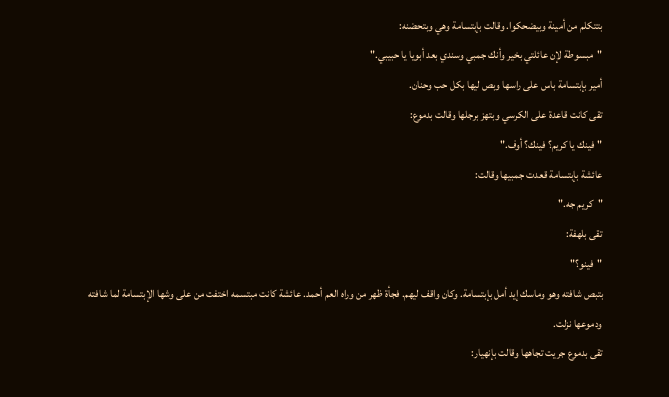بتتكلم من أمينة وبيضحكوا. وقالت بإبتسامة وهي وبتحضنه:
"مبسوطة لإن عائلتي بخير وأنك جمبي وسندي بعد أبويا يا حبيبي."
أمير بإبتسامة باس على راسها وبص ليها بكل حب وحنان.
تقى كانت قاعدة على الكرسي وبتهز برجلها وقالت بدموع:
"فينك يا كريم؟ فينك؟ أوف."
عائشة بإبتسامة قعدت جمبيها وقالت:
"كريم جه."
تقى بلهفة:
"فينو؟"
بتبص شافته وهو وماسك إيد أمل بإبتسامة. وكان واقف ليهم. فجأة ظهر من وراه العم أحمد. عائشة كانت مبتسمه اختفت من على وشها الإبتسامة لما شافته ودموعها نزلت.
تقى بدموع جريت تجاهها وقالت بإنهيار: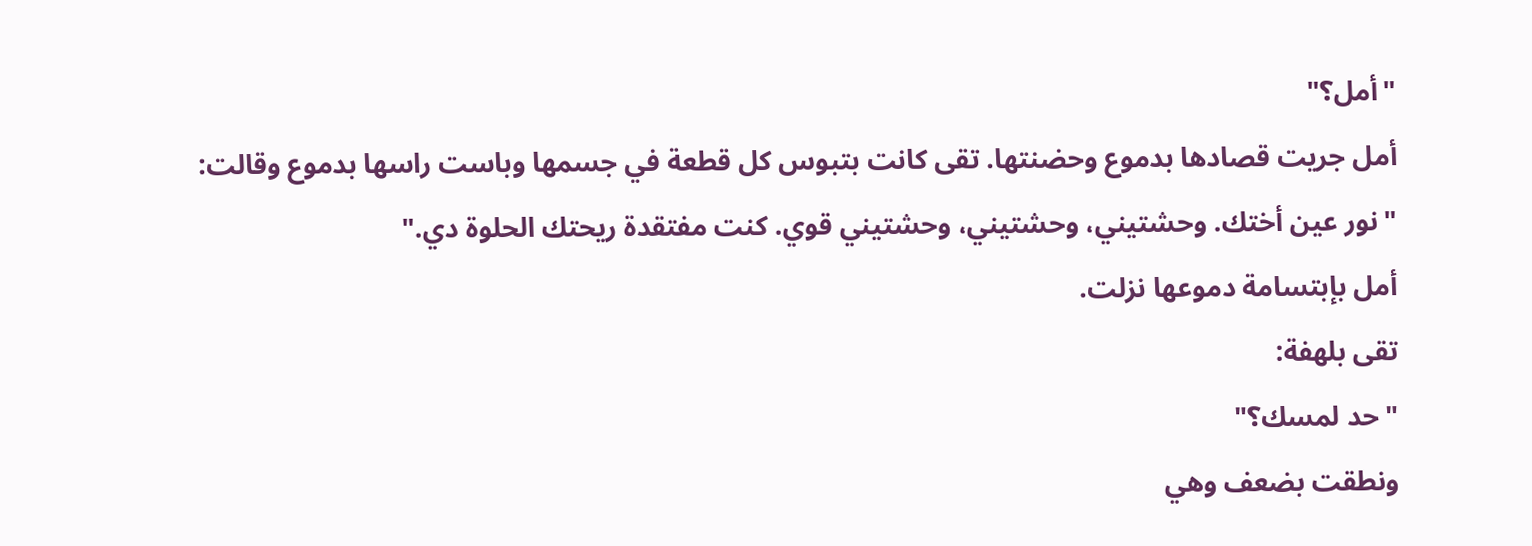"أمل؟"
أمل جريت قصادها بدموع وحضنتها. تقى كانت بتبوس كل قطعة في جسمها وباست راسها بدموع وقالت:
"نور عين أختك. وحشتيني، وحشتيني، وحشتيني قوي. كنت مفتقدة ريحتك الحلوة دي."
أمل بإبتسامة دموعها نزلت.
تقى بلهفة:
"حد لمسك؟"
ونطقت بضعف وهي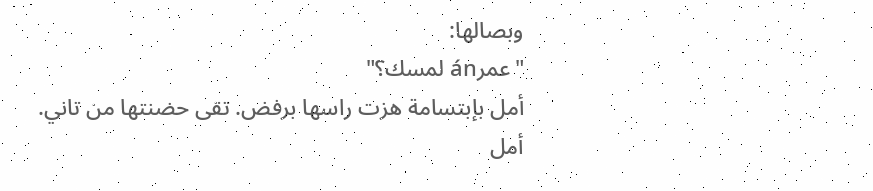وبصالها:
"عمرán لمسك؟"
أمل بإبتسامة هزت راسها برفض. تقى حضنتها من تاني.
أمل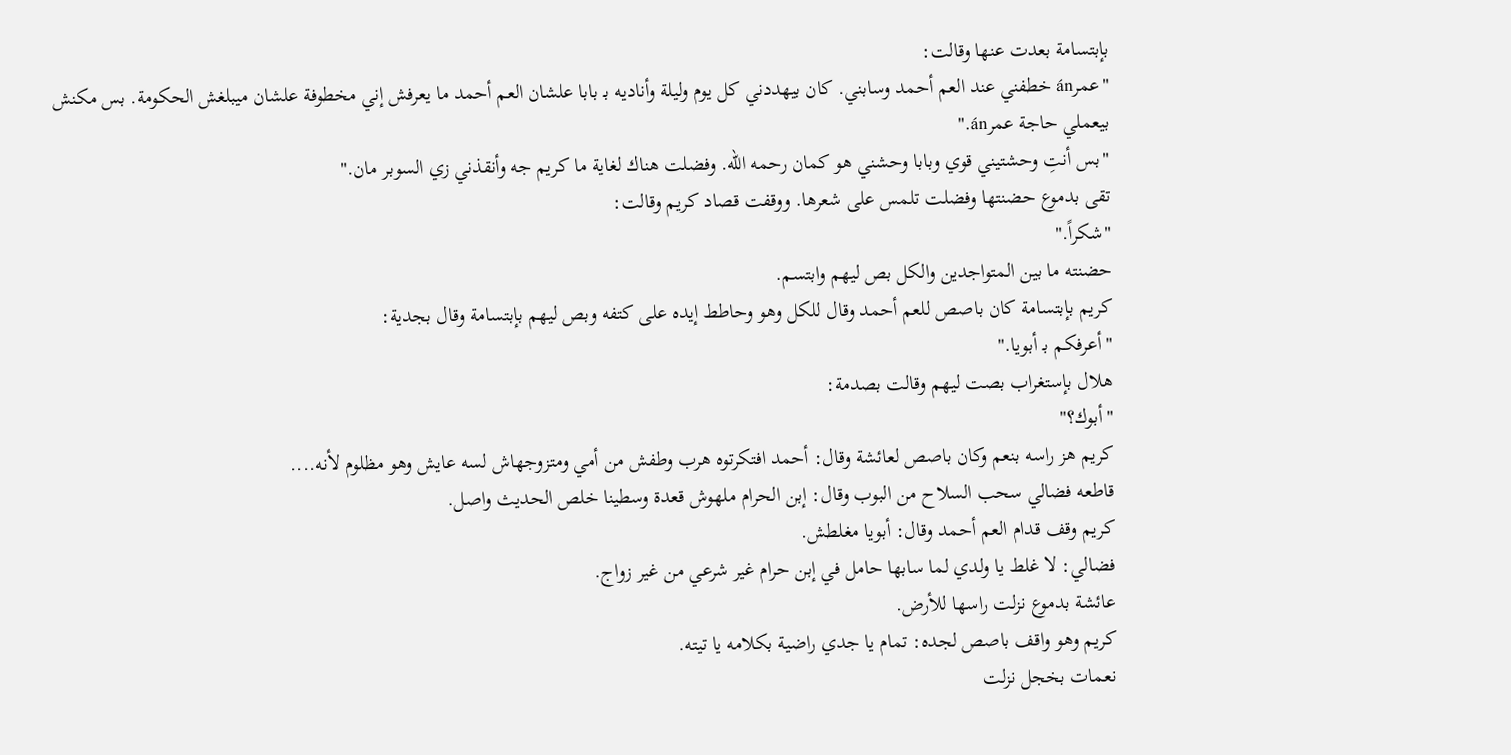بإبتسامة بعدت عنها وقالت:
"عمرán خطفني عند العم أحمد وسابني. كان بيهددني كل يوم وليلة وأناديه بـ بابا علشان العم أحمد ما يعرفش إني مخطوفة علشان ميبلغش الحكومة. بس مكنش بيعملي حاجة عمرán."
"بس أنتِ وحشتيني قوي وبابا وحشني هو كمان رحمه الله. وفضلت هناك لغاية ما كريم جه وأنقذني زي السوبر مان."
تقى بدموع حضنتها وفضلت تلمس على شعرها. ووقفت قصاد كريم وقالت:
"شكراً."
حضنته ما بين المتواجدين والكل بص ليهم وابتسم.
كريم بإبتسامة كان باصص للعم أحمد وقال للكل وهو وحاطط إيده على كتفه وبص ليهم بإبتسامة وقال بجدية:
"أعرفكم بـ أبويا."
هلال بإستغراب بصت ليهم وقالت بصدمة:
"أبوك؟"
كريم هز راسه بنعم وكان باصص لعائشة وقال: أحمد افتكرتوه هرب وطفش من أمي ومتزوجهاش لسه عايش وهو مظلوم لأنه....
قاطعه فضالي سحب السلاح من البوب وقال: إبن الحرام ملهوش قعدة وسطينا خلص الحديث واصل.
كريم وقف قدام العم أحمد وقال: أبويا مغلطش.
فضالي: لا غلط يا ولدي لما سابها حامل في إبن حرام غير شرعي من غير زواج.
عائشة بدموع نزلت راسها للأرض.
كريم وهو واقف باصص لجده: تمام يا جدي راضية بكلامه يا تيته.
نعمات بخجل نزلت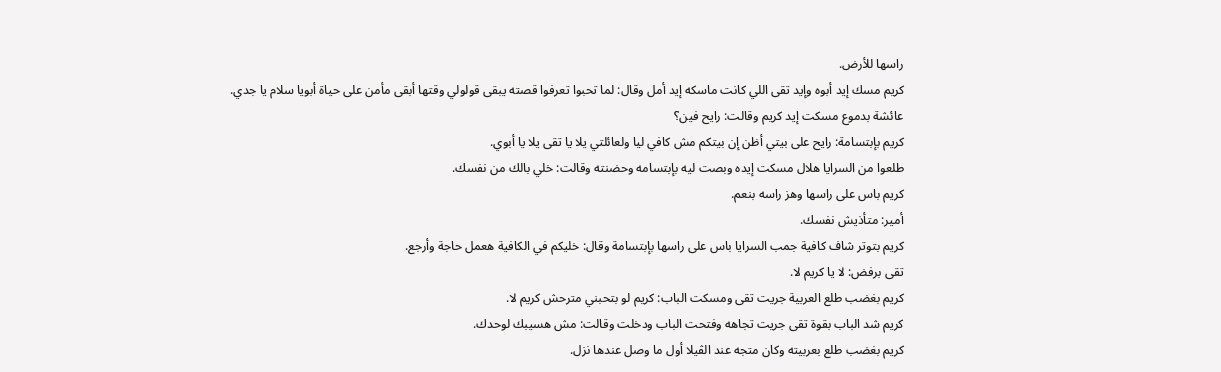راسها للأرض.
كريم مسك إيد أبوه وإيد تقى اللي كانت ماسكه إيد أمل وقال: لما تحبوا تعرفوا قصته يبقى قولولي وقتها أبقى مأمن على حياة أبويا سلام يا جدي.
عائشة بدموع مسكت إيد كريم وقالت: رايح فين؟
كريم بإبتسامة: رايح على بيتي أظن إن بيتكم مش كافي ليا ولعائلتي يلا يا تقى يلا يا أبوي.
طلعوا من السرايا هلال مسكت إيده وبصت ليه بإبتسامه وحضنته وقالت: خلي بالك من نفسك.
كريم باس على راسها وهز راسه بنعم.
أمير: متأذيش نفسك.
كريم بتوتر شاف كافية جمب السرايا باس على راسها بإبتسامة وقال: خليكم في الكافية هعمل حاجة وأرجع.
تقى برفض: لا يا كريم لا.
كريم بغضب طلع العربية جريت تقى ومسكت الباب: كريم لو بتحبني مترحش كريم لا.
كريم شد الباب بقوة تقى جريت تجاهه وفتحت الباب ودخلت وقالت: مش هسيبك لوحدك.
كريم بغضب طلع بعربيته وكان متجه عند الڤيلا أول ما وصل عندها نزل.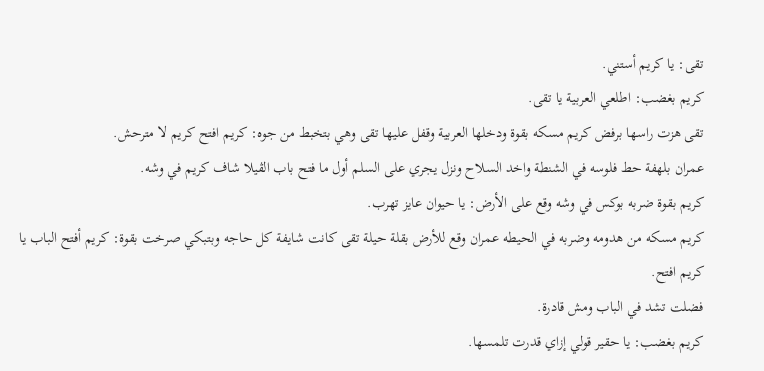تقى: يا كريم أستني.
كريم بغضب: اطلعي العربية يا تقى.
تقى هزت راسها برفض كريم مسكه بقوة ودخلها العربية وقفل عليها تقى وهي بتخبط من جوه: كريم افتح كريم لا مترحش.
عمران بلهفة حط فلوسه في الشنطة واخد السلاح ونزل يجري على السلم أول ما فتح باب الڤيلا شاف كريم في وشه.
كريم بقوة ضربه بوكس في وشه وقع على الأرض: يا حيوان عايز تهرب.
كريم مسكه من هدومه وضربه في الحيطه عمران وقع للأرض بقلة حيلة تقى كانت شايفة كل حاجه وبتبكي صرخت بقوة: كريم أفتح الباب يا كريم افتح.
فضلت تشد في الباب ومش قادرة.
كريم بغضب: يا حقير قولي إزاي قدرت تلمسها.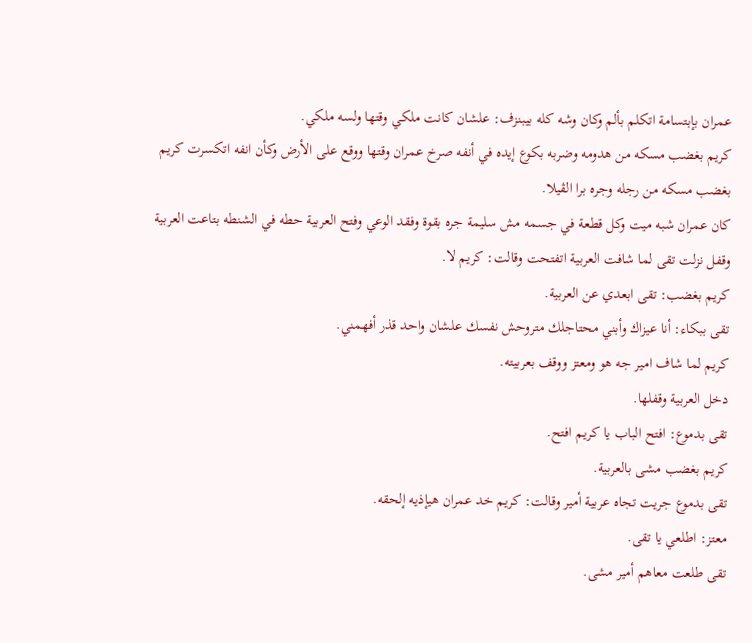عمران بإبتسامة اتكلم بألم وكان وشه كله بيبنزف: علشان كانت ملكي وقتها ولسه ملكي.
كريم بغضب مسكه من هدومه وضربه بكوع إيده في أنفه صرخ عمران وقتها ووقع على الأرض وكأن انفه اتكسرت كريم بغضب مسكه من رجله وجره برا الڤيلا.
كان عمران شبه ميت وكل قطعة في جسمه مش سليمة جره بقوة وفقد الوعي وفتح العربية حطه في الشنطه بتاعت العربية وقفل نزلت تقى لما شافت العربية اتفتحت وقالت: كريم لا.
كريم بغضب: تقى ابعدي عن العربية.
تقى ببكاء: أنا عيزاك وأبني محتاجلك متروحش نفسك علشان واحد قذر أفهمني.
كريم لما شاف امير جه هو ومعتز ووقف بعربيته.
دخل العربية وقفلها.
تقى بدموع: افتح الباب يا كريم افتح.
كريم بغضب مشى بالعربية.
تقى بدموع جريت تجاه عربية أمير وقالت: كريم خد عمران هيإذيه إلحقه.
معتز: اطلعي يا تقى.
تقى طلعت معاهم أمير مشى.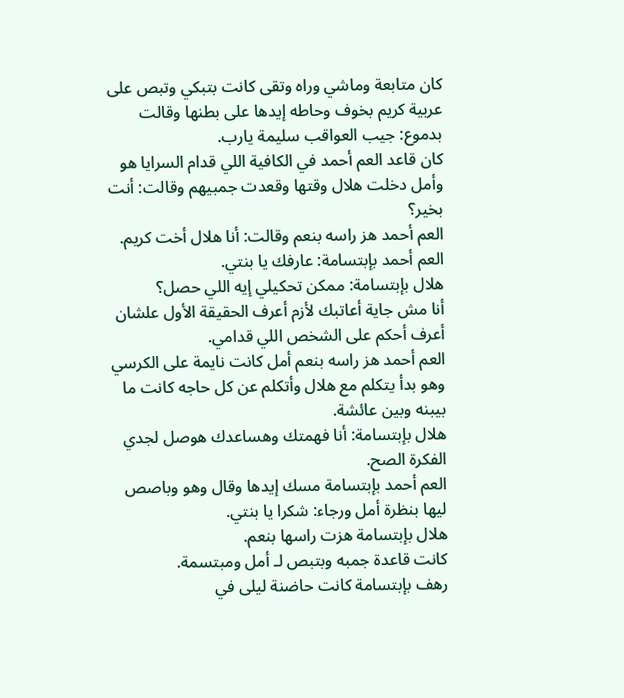كان متابعة وماشي وراه وتقى كانت بتبكي وتبص على عربية كريم بخوف وحاطه إيدها على بطنها وقالت بدموع: جيب العواقب سليمة يارب.
كان قاعد العم أحمد في الكافية اللي قدام السرايا هو وأمل دخلت هلال وقتها وقعدت جمبيهم وقالت: أنت بخير؟
العم أحمد هز راسه بنعم وقالت: أنا هلال أخت كريم.
العم أحمد بإبتسامة: عارفك يا بنتي.
هلال بإبتسامة: ممكن تحكيلي إيه اللي حصل؟
أنا مش جاية أعاتبك لأزم أعرف الحقيقة الأول علشان أعرف أحكم على الشخص اللي قدامي.
العم أحمد هز راسه بنعم أمل كانت نايمة على الكرسي وهو بدأ يتكلم مع هلال وأتكلم عن كل حاجه كانت ما بيبنه وبين عائشة.
هلال بإبتسامة: أنا فهمتك وهساعدك هوصل لجدي الفكرة الصح.
العم أحمد بإبتسامة مسك إيدها وقال وهو وباصص ليها بنظرة أمل ورجاء: شكرا يا بنتي.
هلال بإبتسامة هزت راسها بنعم.
كانت قاعدة جمبه وبتبص لـ أمل ومبتسمة.
رهف بإبتسامة كانت حاضنة ليلى في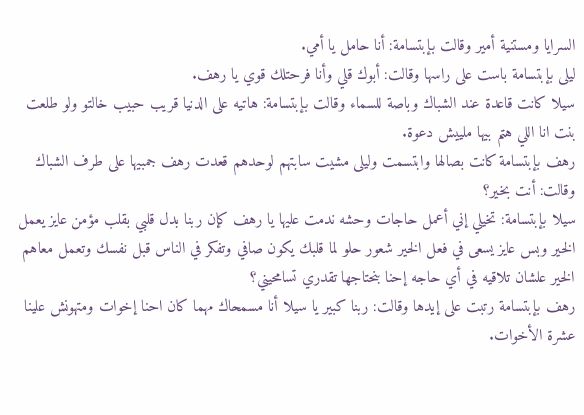السرايا ومستنية أمير وقالت بإبتسامة: أنا حامل يا أمي.
ليلى بإبتسامة باست على راسها وقالت: أبوك قلي وأنا فرحتلك قوي يا رهف.
سيلا كانت قاعدة عند الشباك وباصة للسماء وقالت بإبتسامة: هاتيه على الدنيا قريب حبيب خالتو ولو طلعت بنت انا اللي هتم بيها ملييش دعوة.
رهف بإبتسامة كانت بصالها وابتسمت وليلى مشيت سابتهم لوحدهم قعدت رهف جمبيها على طرف الشباك وقالت: أنت بخير؟
سيلا بإبتسامة: تخيلي إني أعمل حاجات وحشه ندمت عليها يا رهف كإن ربنا بدل قلبي بقلب مؤمن عايز يعمل الخير وبس عايز يسعى في فعل الخير شعور حلو لما قلبك يكون صافي وتفكر في الناس قبل نفسك وتعمل معاهم الخير علشان تلاقيه في أي حاجه إحنا بنحتاجها تقدري تسامحيني؟
رهف بإبتسامة رتبت على إيدها وقالت: ربنا كبير يا سيلا أنا مسمحاك مهما كان احنا إخوات ومتهونش علينا عشرة الأخوات.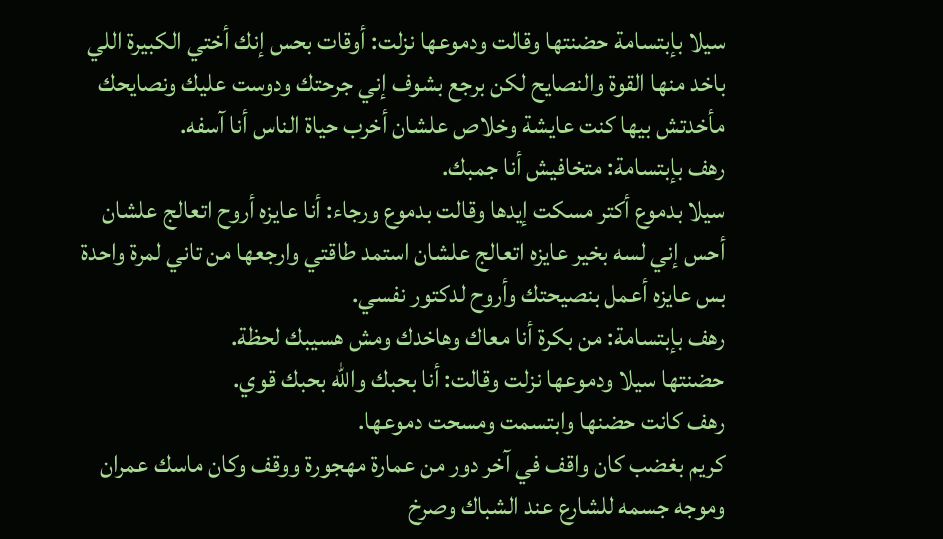سيلا بإبتسامة حضنتها وقالت ودموعها نزلت: أوقات بحس إنك أختي الكبيرة اللي باخد منها القوة والنصايح لكن برجع بشوف إني جرحتك ودوست عليك ونصايحك مأخدتش بيها كنت عايشة وخلاص علشان أخرب حياة الناس أنا آسفه.
رهف بإبتسامة: متخافيش أنا جمبك.
سيلا بدموع أكتر مسكت إيدها وقالت بدموع ورجاء: أنا عايزه أروح اتعالج علشان أحس إني لسه بخير عايزه اتعالج علشان استمد طاقتي وارجعها من تاني لمرة واحدة بس عايزه أعمل بنصيحتك وأروح لدكتور نفسي.
رهف بإبتسامة: من بكرة أنا معاك وهاخدك ومش هسيبك لحظة.
حضنتها سيلا ودموعها نزلت وقالت: أنا بحبك والله بحبك قوي.
رهف كانت حضنها وابتسمت ومسحت دموعها.
كريم بغضب كان واقف في آخر دور من عمارة مهجورة ووقف وكان ماسك عمران وموجه جسمه للشارع عند الشباك وصرخ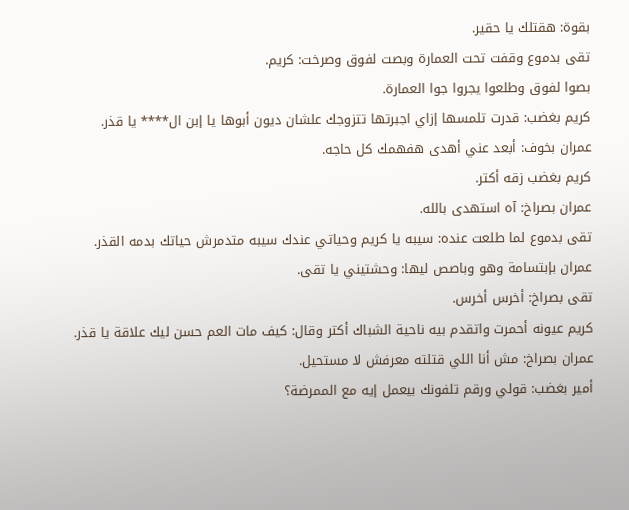بقوة: هقتلك يا حقير.
تقى بدموع وقفت تحت العمارة وبصت لفوق وصرخت: كريم.
بصوا لفوق وطلعوا يجروا جوا العمارة.
كريم بغضب: قدرت تلمسها إزاي اجبرتها تتزوجك علشان ديون أبوها يا إبن ال**** يا قذر.
عمران بخوف: أبعد عني أهدى هفهمك كل حاجه.
كريم بغضب زقه أكتر.
عمران بصراخ: آه استهدى بالله.
تقى بدموع لما طلعت عنده: سيبه يا كريم وحياتي عندك سيبه متدمرش حياتك بدمه القذر.
عمران بإبتسامة وهو وباصص ليها: وحشتيني يا تقى.
تقى بصراخ: أخرس أخرس.
كريم عيونه أحمرت واتقدم بيه ناحية الشباك أكتر وقال: كيف مات العم حسن ليك علاقة يا قذر.
عمران بصراخ: مش أنا اللي قتلته معرفش لا مستحيل.
أمير بغضب: قولي ورقم تلفونك بيعمل إيه مع الممرضة؟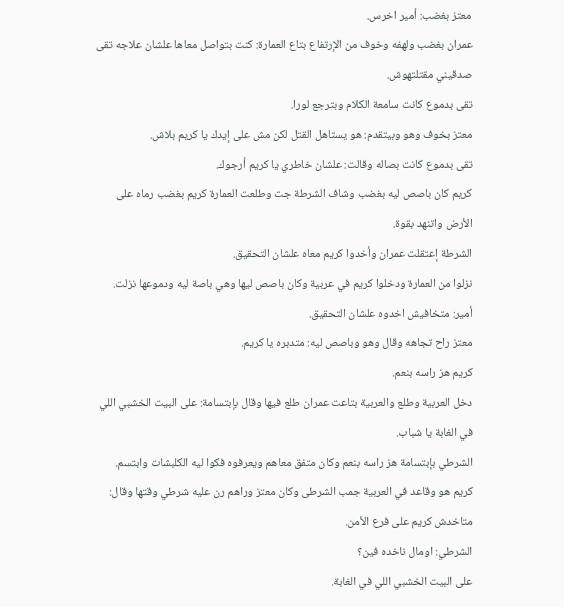معتز بغضب: أمير اخرس.
عمران بغضب ولهفه وخوف من الإرتفاع بتاع العمارة: كنت بتواصل معاها علشان علاجه تقى صدقيني مقتلتهوش.
تقى بدموع كانت سامعة الكلام وبترجع لورا.
معتز بخوف وهو وبيتقدم: هو يستاهل القتل لكن مش على إيدك يا كريم بلاش.
تقى بدموع كانت بصاله وقالت: علشان خاطري يا كريم أرجوك.
كريم كان باصص ليه بغضب وشاف الشرطة جت وطلعت العمارة كريم بغضب رماه على الأرض واتنهد بقوة.
الشرطة إعتقلت عمران وأخدوا كريم معاه علشان التحقيق.
نزلوا من العمارة ودخلوا كريم في عربية وكان باصص ليها وهي باصة ليه ودموعها نزلت.
أمير: متخافيش اخدوه علشان التحقيق.
معتز راح تجاهه وقال وهو وباصص ليه: متدبره يا كريم.
كريم هز راسه بنعم.
دخل العربية وطلع والعربية بتاعت عمران طلع فيها وقال بإبتسامة: على البيت الخشبي اللي في الغابة يا شباب.
الشرطي بإبتسامة هز راسه بنعم وكان متفق معاهم ويعرفوه فكوا ليه الكلبشات وابتسم.
كريم هو وقاعد في العربية جمب الشرطى وكان معتز وراهم رن عليه شرطي وقتها وقال: متاخدش كريم على فرع الأمن.
الشرطي: اومال ناخده فين؟
على البيت الخشبي اللي في الغابة.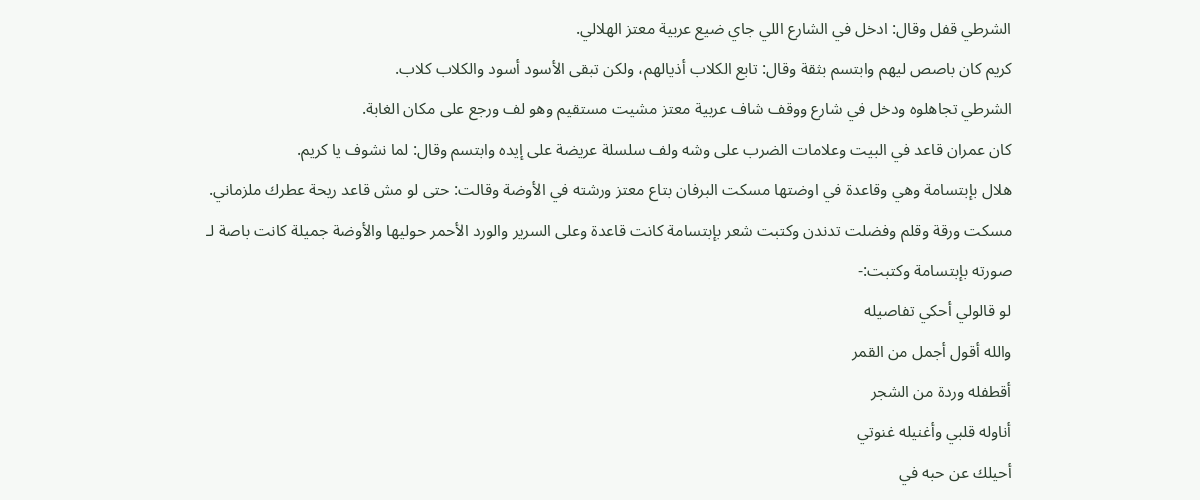الشرطي قفل وقال: ادخل في الشارع اللي جاي ضيع عربية معتز الهلالي.
كريم كان باصص ليهم وابتسم بثقة وقال: تابع الكلاب أذيالهم، ولكن تبقى الأسود أسود والكلاب كلاب.
الشرطي تجاهلوه ودخل في شارع ووقف شاف عربية معتز مشيت مستقيم وهو لف ورجع على مكان الغابة.
كان عمران قاعد في البيت وعلامات الضرب على وشه ولف سلسلة عريضة على إيده وابتسم وقال: لما نشوف يا كريم.
هلال بإبتسامة وهي وقاعدة في اوضتها مسكت البرفان بتاع معتز ورشته في الأوضة وقالت: حتى لو مش قاعد ريحة عطرك ملزماني.
مسكت ورقة وقلم وفضلت تدندن وكتبت شعر بإبتسامة كانت قاعدة وعلى السرير والورد الأحمر حوليها والأوضة جميلة كانت باصة لـ صورته بإبتسامة وكتبت:-
لو قالولي أحكي تفاصيله
والله أقول أجمل من القمر
أقطفله وردة من الشجر
أناوله قلبي وأغنيله غنوتي
أحيلك عن حبه في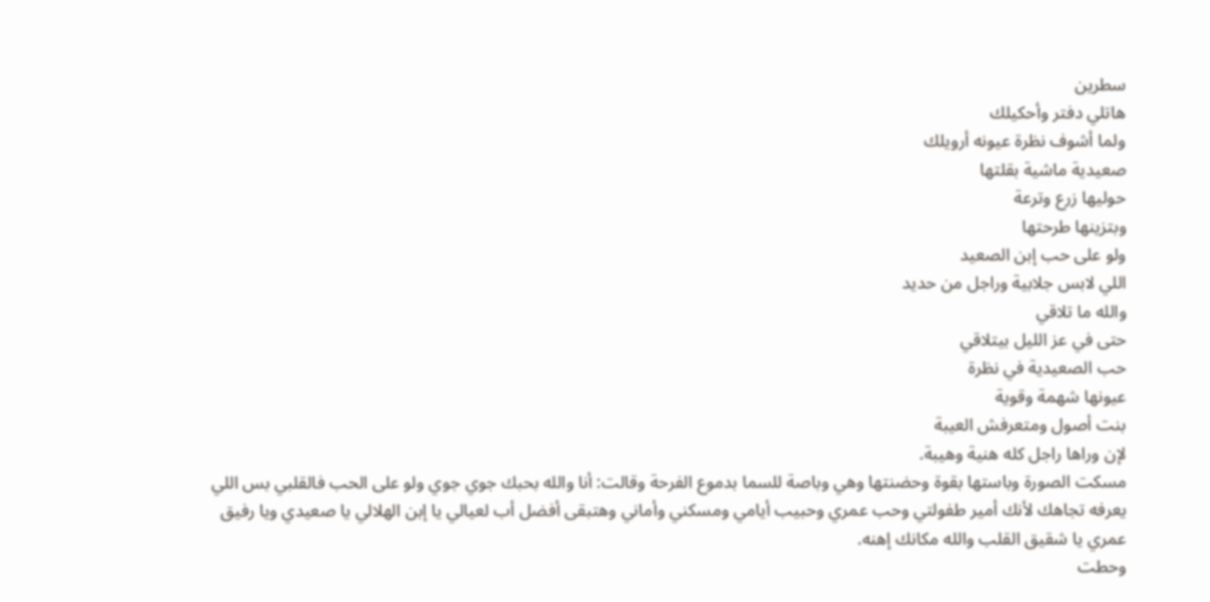سطرين
هاتلي دفتر وأحكيلك
ولما أشوف نظرة عيونه أرويلك
صعيدية ماشية بقلتها
حوليها زرع وترعة
وبتزينها طرحتها
ولو على حب إبن الصعيد
اللي لابس جلابية وراجل من حديد
والله ما تلاقي
حتى في عز الليل بيتلاقي
حب الصعيدية في نظرة
عيونها شهمة وقوية
بنت أصول ومتعرفش العيبة
لإن وراها راجل كله هنية وهيبة.
مسكت الصورة وباستها بقوة وحضنتها وهي وباصة للسما بدموع الفرحة وقالت: أنا والله بحبك جوي جوي ولو على الحب فالقلبي بس اللي يعرفه تجاهك لأنك أمير طفولتي وحب عمري وحبيب أيامي ومسكني وأماني وهتبقى أفضل أب لعيالي يا إبن الهلالي يا صعيدي ويا رفيق عمري يا شقيق القلب والله مكانك إهنه.
وحطت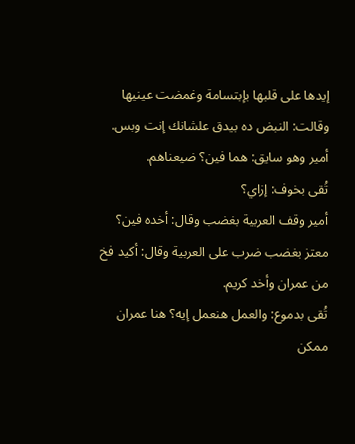إيدها على قلبها بإبتسامة وغمضت عينيها وقالت: النبض ده بيدق علشانك إنت وبس.
أمير وهو سايق: هما فين؟ ضيعناهم.
تُقى بخوف: إزاي؟
أمير وقف العربية بغضب وقال: أخده فين؟
معتز بغضب ضرب على العربية وقال: أكيد فخ من عمران وأخد كريم.
تُقى بدموع: والعمل هنعمل إيه؟ هنا عمران ممكن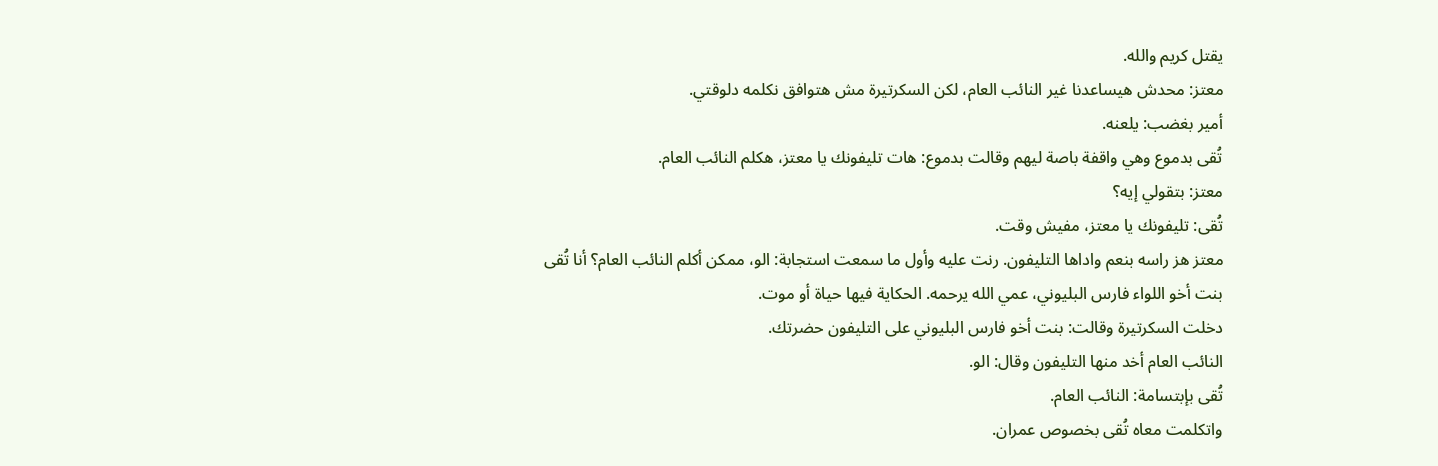يقتل كريم والله.
معتز: محدش هيساعدنا غير النائب العام، لكن السكرتيرة مش هتوافق نكلمه دلوقتي.
أمير بغضب: يلعنه.
تُقى بدموع وهي واقفة باصة ليهم وقالت بدموع: هات تليفونك يا معتز، هكلم النائب العام.
معتز: بتقولي إيه؟
تُقى: تليفونك يا معتز، مفيش وقت.
معتز هز راسه بنعم واداها التليفون. رنت عليه وأول ما سمعت استجابة: الو، ممكن أكلم النائب العام؟ أنا تُقى بنت أخو اللواء فارس البليوني، عمي الله يرحمه. الحكاية فيها حياة أو موت.
دخلت السكرتيرة وقالت: بنت أخو فارس البليوني على التليفون حضرتك.
النائب العام أخد منها التليفون وقال: الو.
تُقى بإبتسامة: النائب العام.
واتكلمت معاه تُقى بخصوص عمران.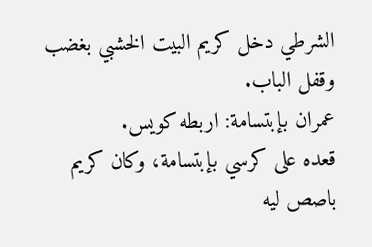الشرطي دخل كريم البيت الخشبي بغضب وقفل الباب.
عمران بإبتسامة: اربطه كويس.
قعده على كرسي بإبتسامة، وكان كريم باصص ليه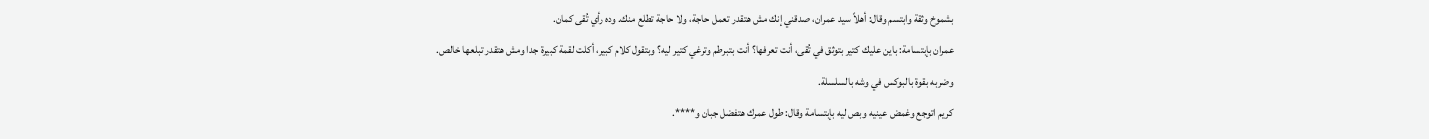بشموخ وثقة وابتسم وقال: أهلاً سيد عمران، صدقني إنك مش هتقدر تعمل حاجة، ولا حاجة تطلع منك. وده رأي تُقى كمان.
عمران بإبتسامة: باين عليك كتير بتوثق في تُقى، أنت تعرفها؟ أنت بتبرطم وترغي كتير ليه؟ وبتقول كلام كبير، أكلت لقمة كبيرة جدا ومش هتقدر تبلعها خالص.
وضربه بقوة بالبوكس في وشه بالسلسلة.
كريم اتوجع وغمض عينيه وبص ليه بإبتسامة وقال: طول عمرك هتفضل جبان و****.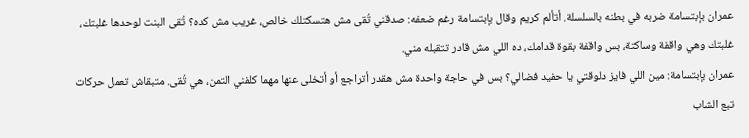عمران بإبتسامة ضربه في بطنه بالسلسلة. أتألم كريم وقال بإبتسامة رغم ضعفه: صدقني تُقى مش هتسكتلك خالص، غريب مش كده؟ تُقى البنت لوحدها غلبتك، غلبتك وهي واقفة وساكتة، بس واقفة بقوة قدامك، ده اللي مش قادر تتقبله مني.
عمران بإبتسامة: مين اللي فايز دلوقتي يا حفيد فضالي؟ بس في حاجة واحدة مش هقدر أتراجع أو أتخلى عنها مهما كلفني التمن، هي تُقى. متبقاش تعمل حركات تبع الشاب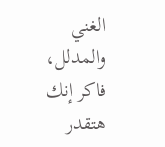الغني والمدلل، فاكر إنك هتقدر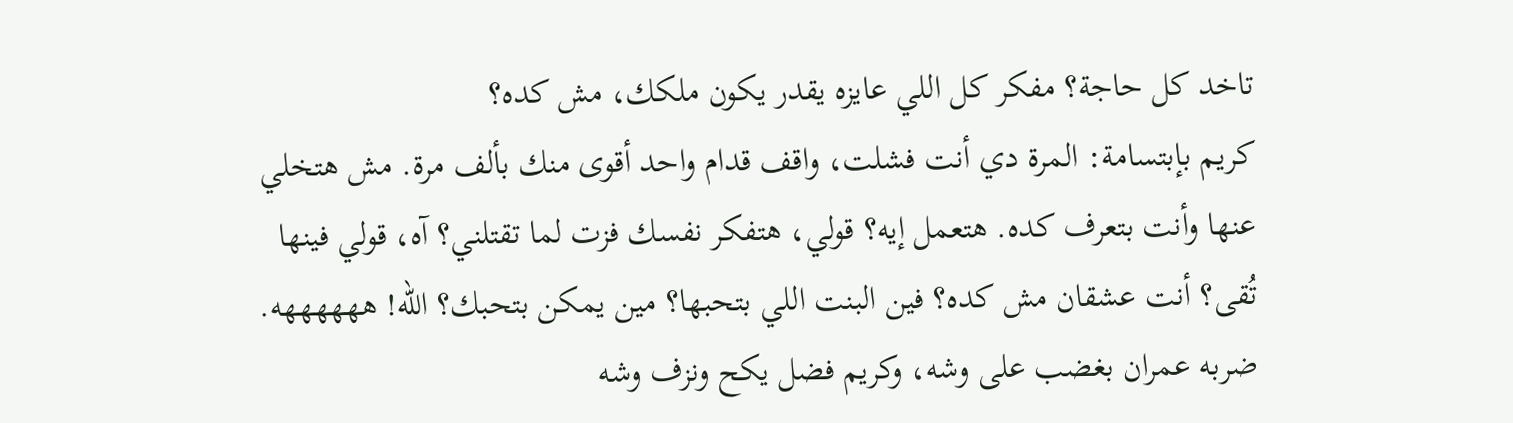تاخد كل حاجة؟ مفكر كل اللي عايزه يقدر يكون ملكك، مش كده؟
كريم بإبتسامة: المرة دي أنت فشلت، واقف قدام واحد أقوى منك بألف مرة. مش هتخلي عنها وأنت بتعرف كده. هتعمل إيه؟ قولي، هتفكر نفسك فزت لما تقتلني؟ آه، قولي فينها تُقى؟ أنت عشقان مش كده؟ فين البنت اللي بتحبها؟ مين يمكن بتحبك؟ الله! ههههههه.
ضربه عمران بغضب على وشه، وكريم فضل يكح ونزف وشه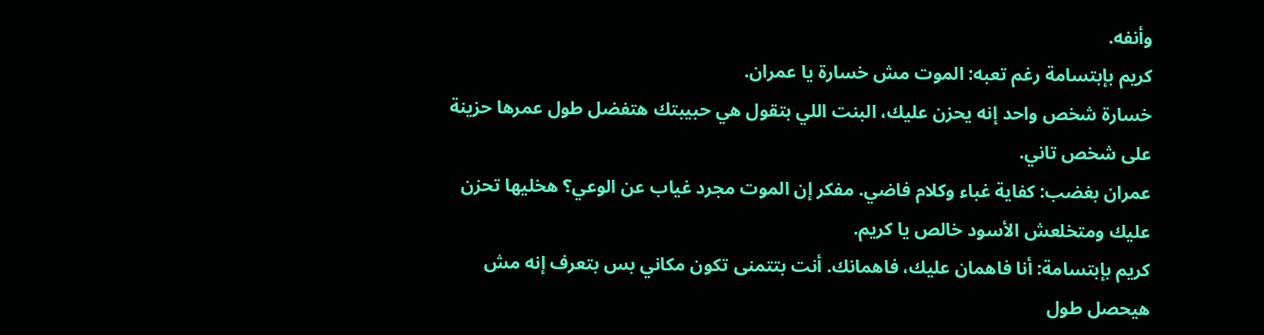وأنفه.
كريم بإبتسامة رغم تعبه: الموت مش خسارة يا عمران.
خسارة شخص واحد إنه يحزن عليك، البنت اللي بتقول هي حبيبتك هتفضل طول عمرها حزينة على شخص تاني.
عمران بغضب: كفاية غباء وكلام فاضي. مفكر إن الموت مجرد غياب عن الوعي؟ هخليها تحزن عليك ومتخلعش الأسود خالص يا كريم.
كريم بإبتسامة: أنا فاهمان عليك، فاهمانك. أنت بتتمنى تكون مكاني بس بتعرف إنه مش هيحصل طول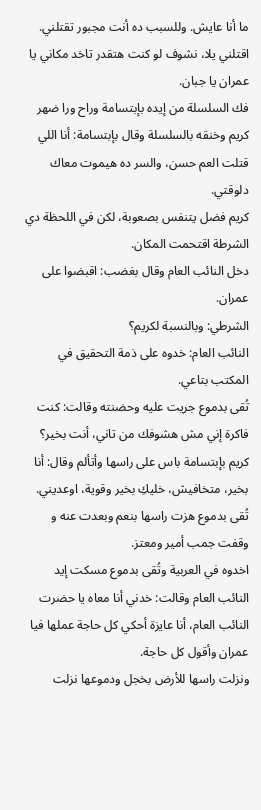ما أنا عايش. وللسبب ده أنت مجبور تقتلني. اقتلني يلا، نشوف لو كنت هتقدر تاخد مكاني يا عمران يا جبان.
فك السلسلة من إيده بإبتسامة وراح ورا ضهر كريم وخنقه بالسلسلة وقال بإبتسامة: أنا اللي قتلت العم حسن، والسر ده هيموت معاك دلوقتي.
كريم فضل يتنفس بصعوبة، لكن في اللحظة دي الشرطة اقتحمت المكان.
دخل النائب العام وقال بغضب: اقبضوا على عمران.
الشرطي: وبالنسبة لكريم؟
النائب العام: خدوه على ذمة التحقيق في المكتب بتاعي.
تُقى بدموع جريت عليه وحضنته وقالت: كنت فاكرة إني مش هشوفك من تاني، أنت بخير؟
كريم بإبتسامة باس على راسها وأتألم وقال: أنا بخير، متخافيش، خليكِ بخير وقوية، اوعديني.
تُقى بدموع هزت راسها بنعم وبعدت عنه و وقفت جمب أمير ومعتز.
اخدوه في العربية وتُقى بدموع مسكت إيد النائب العام وقالت: خدني أنا معاه يا حضرت النائب العام، أنا عايزة أحكي كل حاجة عملها فيا عمران وأقول كل حاجة.
ونزلت راسها للأرض بخجل ودموعها نزلت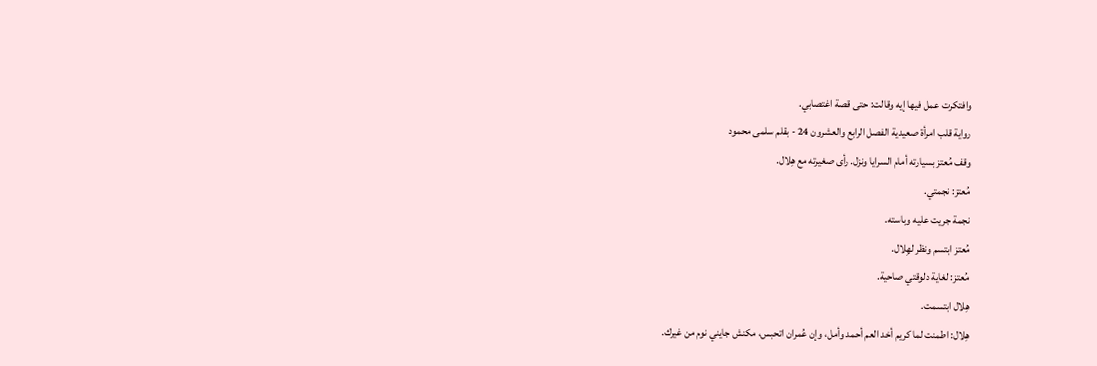وافتكرت عمل فيها إيه وقالت: حتى قصة اغتصابي.
رواية قلب امرأة صعيدية الفصل الرابع والعشرون 24 - بقلم سلمى محمود
وقف مُعتز بسيارته أمام السرايا ونزل. رأى صغيرته مع هِلال.
مُعتز: نجمتي.
نجمة جريت عليه وباسته.
مُعتز ابتسم ونظر لهِلال.
مُعتز: لغاية دلوقتي صاحية.
هِلال ابتسمت.
هِلال: اطمنت لما كريم أخد العم أحمد وأمل، وإن عُمران اتحبس، مكنش جايني نوم من غيرك.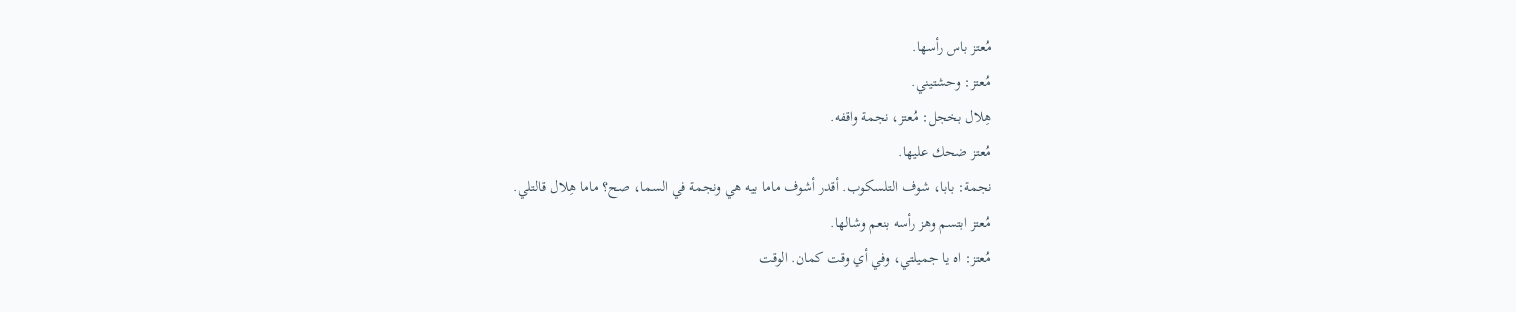مُعتز باس رأسها.
مُعتز: وحشتيني.
هِلال بخجل: مُعتز، نجمة واقفه.
مُعتز ضحك عليها.
نجمة: بابا، شوف التلسكوب. أقدر أشوف ماما بيه هي ونجمة في السما، صح؟ ماما هِلال قالتلي.
مُعتز ابتسم وهز رأسه بنعم وشالها.
مُعتز: اه يا جميلتي، وفي أي وقت كمان. الوقت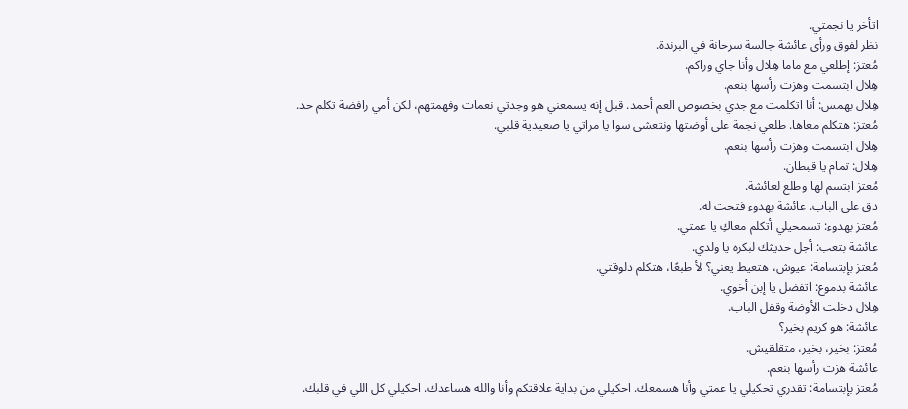اتأخر يا نجمتي.
نظر لفوق ورأى عائشة جالسة سرحانة في البرندة.
مُعتز: إطلعي مع ماما هِلال وأنا جاي وراكم.
هِلال ابتسمت وهزت رأسها بنعم.
هِلال بهمس: أنا اتكلمت مع جدي بخصوص العم أحمد. قبل إنه يسمعني هو وجدتي نعمات وفهمتهم، لكن أمي رافضة تكلم حد.
مُعتز: هتكلم معاها. طلعي نجمة على أوضتها ونتعشى سوا يا مراتي يا صعيدية قلبي.
هِلال ابتسمت وهزت رأسها بنعم.
هِلال: تمام يا قبطان.
مُعتز ابتسم لها وطلع لعائشة.
دق على الباب. عائشة بهدوء فتحت له.
مُعتز بهدوء: تسمحيلي أتكلم معاكِ يا عمتي.
عائشة بتعب: أجل حديثك لبكره يا ولدي.
مُعتز بإبتسامة: عيوش، هتعيط يعني؟ لأ طبعًا، هتكلم دلوقتي.
عائشة بدموع: اتفضل يا إبن أخوي.
هِلال دخلت الأوضة وقفل الباب.
عائشة: هو كريم بخير؟
مُعتز: بخير، بخير، متقلقيش.
عائشة هزت رأسها بنعم.
مُعتز بإبتسامة: تقدري تحكيلي يا عمتي وأنا هسمعك. احكيلي من بداية علاقتكم وأنا والله هساعدك. احكيلي كل اللي في قلبك.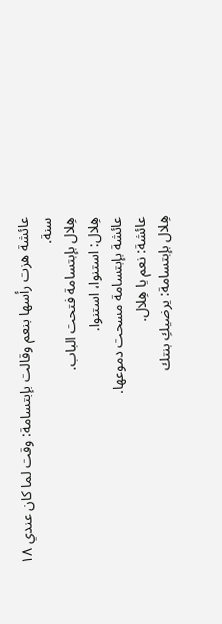عائشة هزت رأسها بنعم وقالت بإبتسامة: وقت لما كان عندي ١٨ سنة.
هِلال بإبتسامة فتحت الباب.
هِلال: استنوا، استنوا.
عائشة بإبتسامة مسحت دموعها.
عائشة: نعم يا هِلال.
هِلال بإبتسامة: يرضيكِ بنتك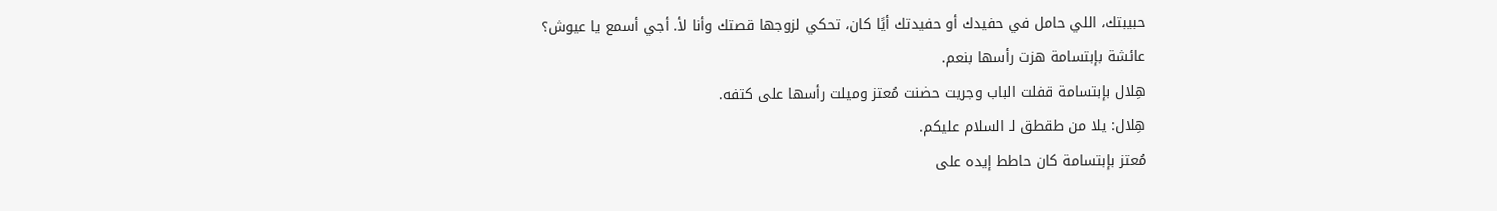حبيبتك، اللي حامل في حفيدك أو حفيدتك أيًا كان، تحكي لزوجها قصتك وأنا لأ. أجي أسمع يا عيوش؟
عائشة بإبتسامة هزت رأسها بنعم.
هِلال بإبتسامة قفلت الباب وجريت حضنت مُعتز وميلت رأسها على كتفه.
هِلال: يلا من طقطق لـ السلام عليكم.
مُعتز بإبتسامة كان حاطط إيده على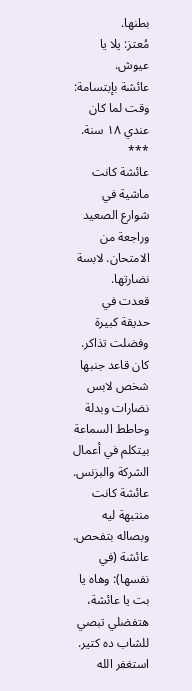بطنها.
مُعتز: يلا يا عيوش.
عائشة بإبتسامة: وقت لما كان عندي ١٨ سنة.
***
عائشة كانت ماشية في شوارع الصعيد وراجعة من الامتحان. لابسة نضارتها.
قعدت في حديقة كبيرة وفضلت تذاكر. كان قاعد جنبها شخص لابس نضارات وبدلة وحاطط السماعة بيتكلم في أعمال الشركة والبزنس.
عائشة كانت منتبهة ليه وبصاله بتفحص.
عائشة (في نفسها): وهاه يا بت يا عائشة، هتفضلي تبصي للشاب ده كتير. استغفر الله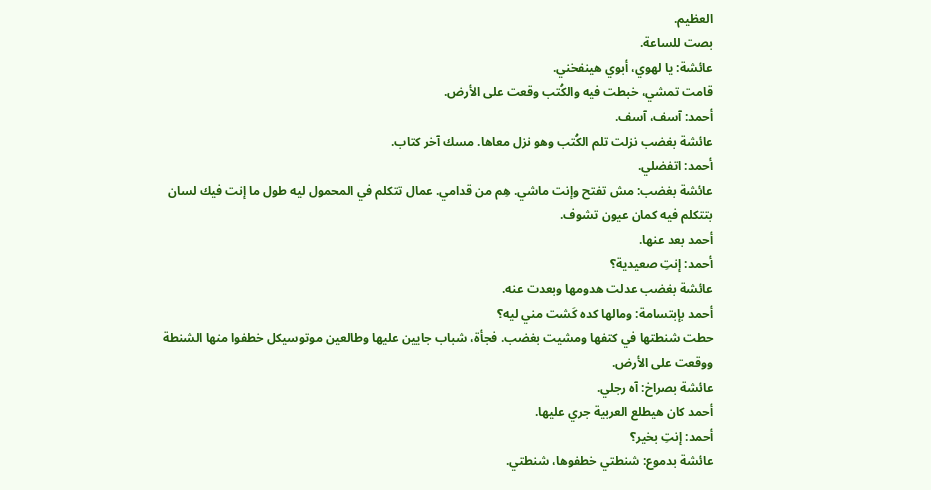العظيم.
بصت للساعة.
عائشة: يا لهوي، أبوي هينفخني.
قامت تمشي، خبطت فيه والكُتب وقعت على الأرض.
أحمد: آسف، آسف.
عائشة بغضب نزلت تلم الكُتب وهو نزل معاها. مسك آخر كتاب.
أحمد: اتفضلي.
عائشة بغضب: مش تفتح وإنت ماشي. هِم من قدامي. عمال تتكلم في المحمول ليه طول ما إنت فيك لسان بتتكلم فيه كمان عيون تشوف.
أحمد بعد عنها.
أحمد: إنتِ صعيدية؟
عائشة بغضب عدلت هدومها وبعدت عنه.
أحمد بإبتسامة: ومالها كده كَشت مني ليه؟
حطت شنطتها في كتفها ومشيت بغضب. فجأة، شباب جايين عليها وطالعين موتوسيكل خطفوا منها الشنطة ووقعت على الأرض.
عائشة بصراخ: آه رجلي.
أحمد كان هيطلع العربية جري عليها.
أحمد: إنتِ بخير؟
عائشة بدموع: شنطتي خطفوها، شنطتي.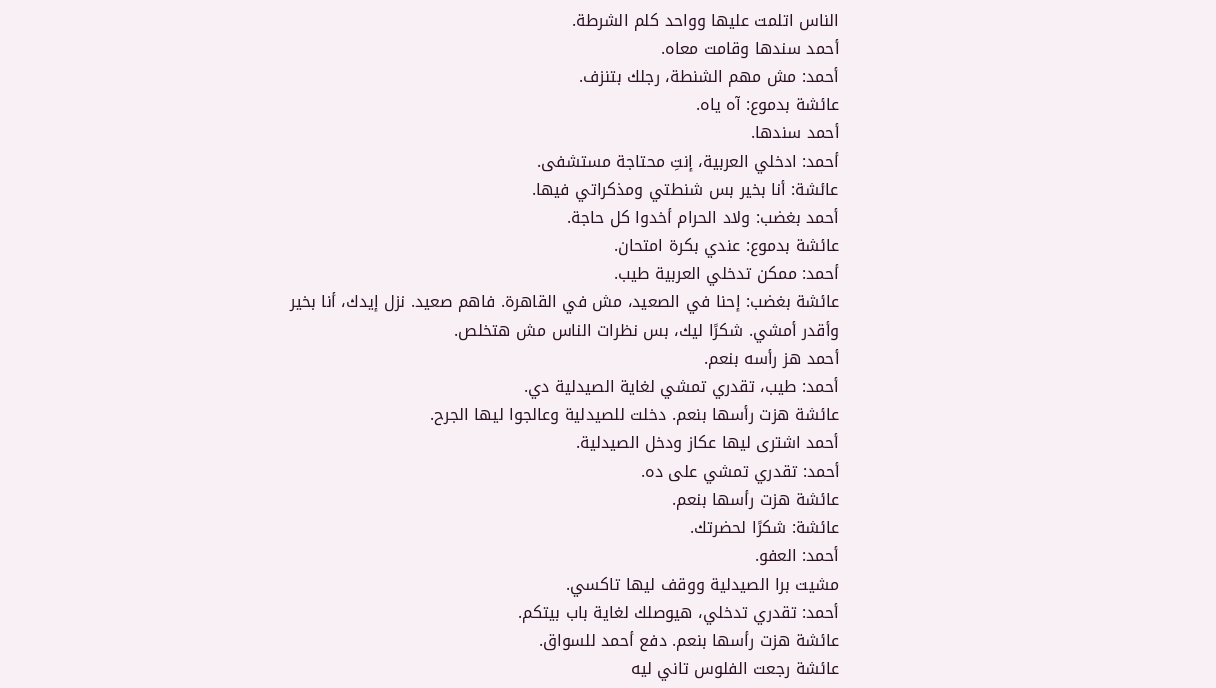الناس اتلمت عليها وواحد كلم الشرطة.
أحمد سندها وقامت معاه.
أحمد: مش مهم الشنطة، رجلك بتنزف.
عائشة بدموع: آه ياه.
أحمد سندها.
أحمد: ادخلي العربية، إنتِ محتاجة مستشفى.
عائشة: أنا بخير بس شنطتي ومذكراتي فيها.
أحمد بغضب: ولاد الحرام أخدوا كل حاجة.
عائشة بدموع: عندي بكرة امتحان.
أحمد: ممكن تدخلي العربية طيب.
عائشة بغضب: إحنا في الصعيد، مش في القاهرة. فاهم صعيد. نزل إيدك، أنا بخير وأقدر أمشي. شكرًا ليك، بس نظرات الناس مش هتخلص.
أحمد هز رأسه بنعم.
أحمد: طيب، تقدري تمشي لغاية الصيدلية دي.
عائشة هزت رأسها بنعم. دخلت للصيدلية وعالجوا ليها الجرح.
أحمد اشترى ليها عكاز ودخل الصيدلية.
أحمد: تقدري تمشي على ده.
عائشة هزت رأسها بنعم.
عائشة: شكرًا لحضرتك.
أحمد: العفو.
مشيت برا الصيدلية ووقف ليها تاكسي.
أحمد: تقدري تدخلي، هيوصلك لغاية باب بيتكم.
عائشة هزت رأسها بنعم. دفع أحمد للسواق.
عائشة رجعت الفلوس تاني ليه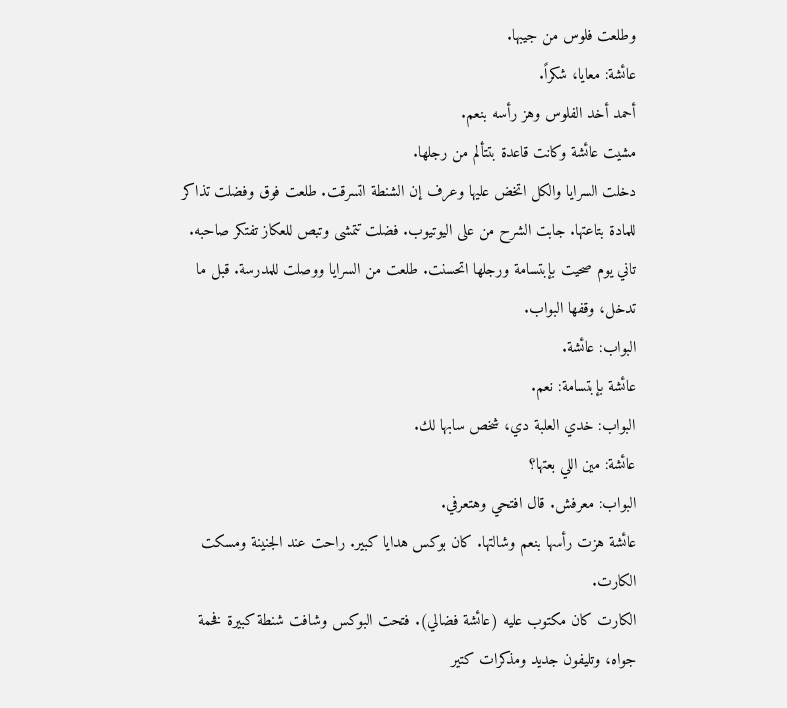وطلعت فلوس من جيبها.
عائشة: معايا، شكراً.
أحمد أخد الفلوس وهز رأسه بنعم.
مشيت عائشة وكانت قاعدة بتتألم من رجلها.
دخلت السرايا والكل اتخض عليها وعرف إن الشنطة اتسرقت. طلعت فوق وفضلت تذاكر للمادة بتاعتها. جابت الشرح من على اليوتيوب. فضلت تتمشى وتبص للعكاز تفتكر صاحبه.
تاني يوم صحيت بإبتسامة ورجلها اتحسنت. طلعت من السرايا ووصلت للمدرسة. قبل ما تدخل، وقفها البواب.
البواب: عائشة.
عائشة بإبتسامة: نعم.
البواب: خدي العلبة دي، شخص سابها لك.
عائشة: مين اللي بعتها؟
البواب: معرفش. قال افتحي وهتعرفي.
عائشة هزت رأسها بنعم وشالتها. كان بوكس هدايا كبير. راحت عند الجنينة ومسكت الكارت.
الكارت كان مكتوب عليه (عائشة فضالي). فتحت البوكس وشافت شنطة كبيرة فخمة جواه، وتليفون جديد ومذكرات كتير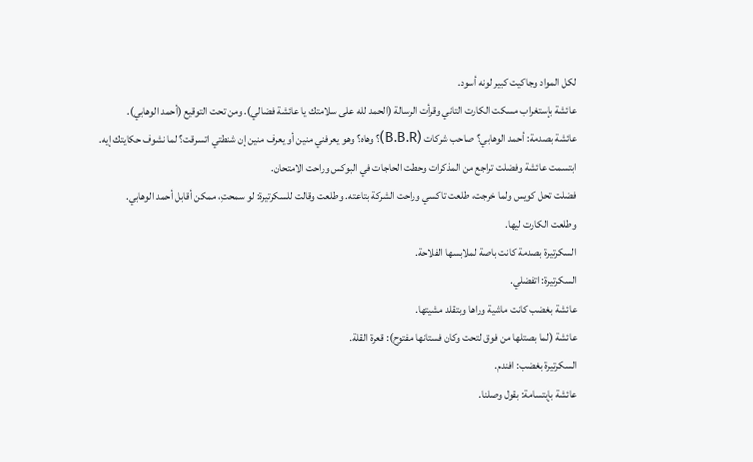لكل المواد وجاكيت كبير لونه أسود.
عائشة بإستغراب مسكت الكارت التاني وقرأت الرسالة (الحمد لله على سلامتك يا عائشة فضالي). ومن تحت التوقيع (أحمد الوهابي).
عائشة بصدمة: أحمد الوهابي؟ صاحب شركات (B.B.R)؟ وهاه؟ وهو يعرفني منين أو يعرف منين إن شنطتي اتسرقت؟ لما نشوف حكايتك إيه.
ابتسمت عائشة وفضلت تراجع من المذكرات وحطت الحاجات في البوكس وراحت الامتحان.
فضلت تحل كويس ولما خرجت، طلعت تاكسي وراحت الشركة بتاعته. وطلعت وقالت للسكرتيرة: لو سمحتِ، ممكن أقابل أحمد الوهابي.
وطلعت الكارت ليها.
السكرتيرة بصدمة كانت باصة لملابسها الفلاحة.
السكرتيرة: اتفضلي.
عائشة بغضب كانت ماشية وراها وبتقلد مشيتها.
عائشة (لما بصتلها من فوق لتحت وكان فستانها مفتوح): قعرة القلة.
السكرتيرة بغضب: افندم.
عائشة بإبتسامة: بقول وصلنا.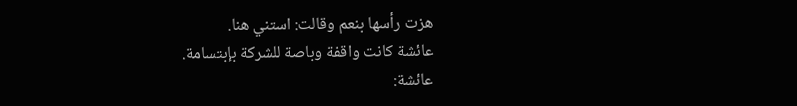هزت رأسها بنعم وقالت: استني هنا.
عائشة كانت واقفة وباصة للشركة بإبتسامة.
عائشة: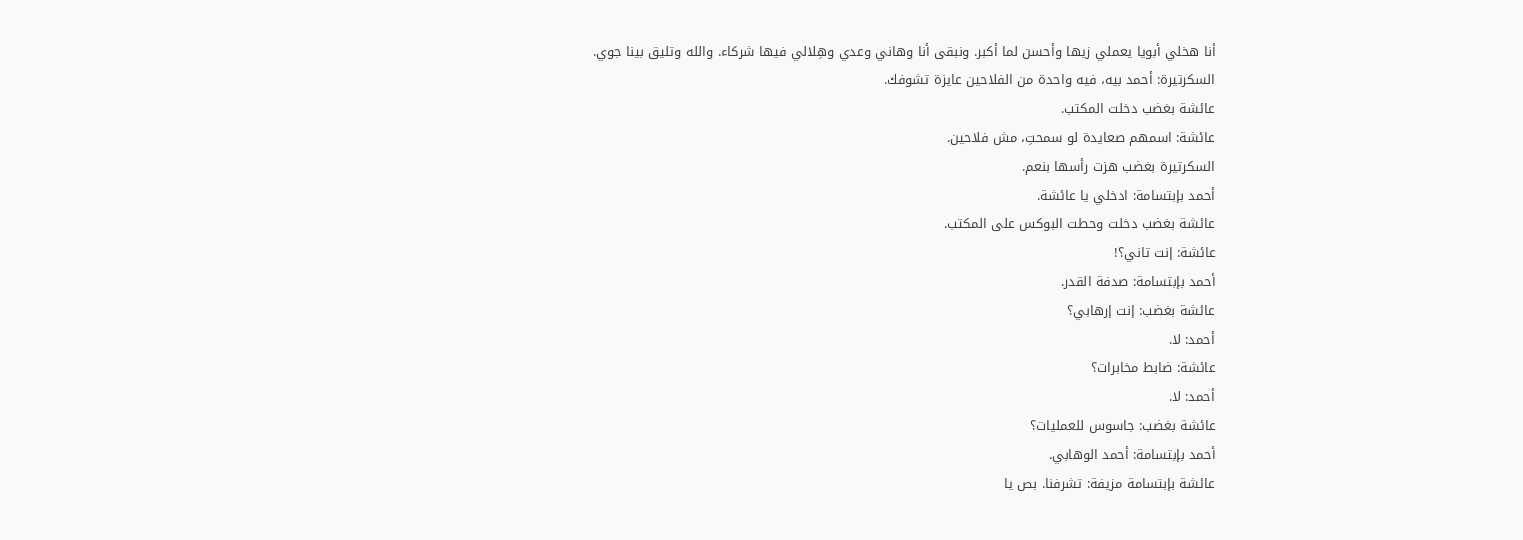أنا هخلي أبويا يعملي زيها وأحسن لما أكبر. ونبقى أنا وهاني وعدي وهِلالي فيها شركاء. والله وتليق بينا جوي.
السكرتيرة: أحمد بيه، فيه واحدة من الفلاحين عايزة تشوفك.
عائشة بغضب دخلت المكتب.
عائشة: اسمهم صعايدة لو سمحتِ، مش فلاحين.
السكرتيرة بغضب هزت رأسها بنعم.
أحمد بإبتسامة: ادخلي يا عائشة.
عائشة بغضب دخلت وحطت البوكس على المكتب.
عائشة: إنت تاني؟!
أحمد بإبتسامة: صدفة القدر.
عائشة بغضب: إنت إرهابي؟
أحمد: لا.
عائشة: ضابط مخابرات؟
أحمد: لا.
عائشة بغضب: جاسوس للعمليات؟
أحمد بإبتسامة: أحمد الوهابي.
عائشة بإبتسامة مزيفة: تشرفنا. بص يا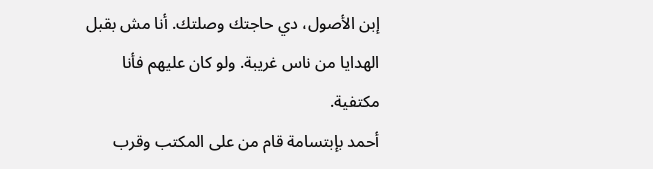إبن الأصول، دي حاجتك وصلتك. أنا مش بقبل الهدايا من ناس غريبة. ولو كان عليهم فأنا مكتفية.
أحمد بإبتسامة قام من على المكتب وقرب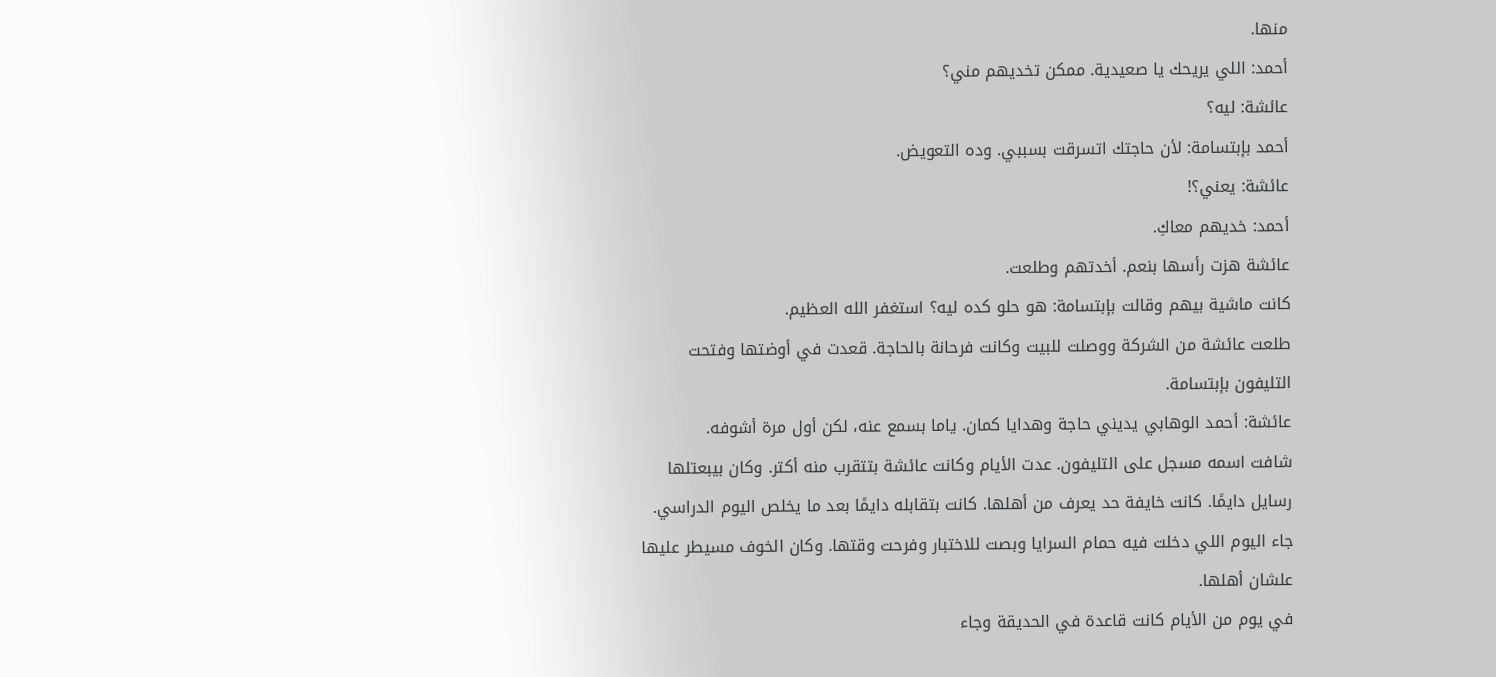منها.
أحمد: اللي يريحك يا صعيدية. ممكن تخديهم مني؟
عائشة: ليه؟
أحمد بإبتسامة: لأن حاجتك اتسرقت بسببي. وده التعويض.
عائشة: يعني؟!
أحمد: خديهم معاكِ.
عائشة هزت رأسها بنعم. أخدتهم وطلعت.
كانت ماشية بيهم وقالت بإبتسامة: هو حلو كده ليه؟ استغفر الله العظيم.
طلعت عائشة من الشركة ووصلت للبيت وكانت فرحانة بالحاجة. قعدت في أوضتها وفتحت التليفون بإبتسامة.
عائشة: أحمد الوهابي يديني حاجة وهدايا كمان. ياما بسمع عنه، لكن أول مرة أشوفه.
شافت اسمه مسجل على التليفون. عدت الأيام وكانت عائشة بتتقرب منه أكتر. وكان بيبعتلها رسايل دايمًا. كانت خايفة حد يعرف من أهلها. كانت بتقابله دايمًا بعد ما يخلص اليوم الدراسي.
جاء اليوم اللي دخلت فيه حمام السرايا وبصت للاختبار وفرحت وقتها. وكان الخوف مسيطر عليها علشان أهلها.
في يوم من الأيام كانت قاعدة في الحديقة وجاء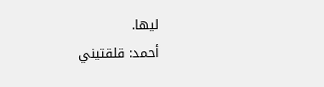ليها.
أحمد: قلقتيني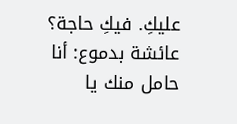عليكِ. فيكِ حاجة؟
عائشة بدموع: أنا حامل منك يا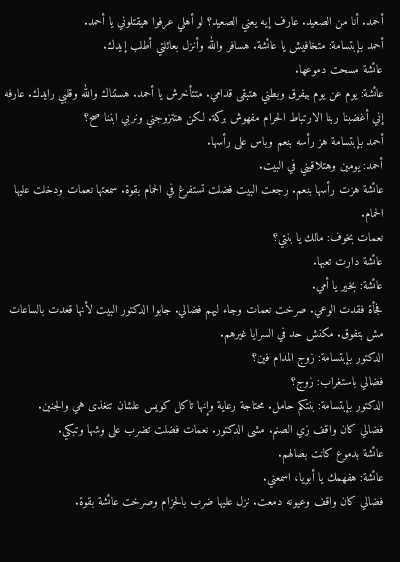أحمد. أنا من الصعيد. عارف إيه يعني الصعيد؟ لو أهلي عرفوا هيقتلوني يا أحمد.
أحمد بإبتسامة: متخافيش يا عائشة. هسافر والله وأنزل بعائلتي أطلب إيدك.
عائشة مسحت دموعها.
عائشة: يوم عن يوم بيفرق وبطني هتبقى قدامي. متتأخرش يا أحمد. هستناك والله وقلبي رايدك. عارفه إني أغضبنا ربنا الارتباط الحرام مفهوش بركة. لكن هتتزوجني ونربي ابننا صح؟
أحمد بإبتسامة هز رأسه بنعم وباس على رأسها.
أحمد: يومين وهتلاقيني في البيت.
عائشة هزت رأسها بنعم. رجعت البيت فضلت تستفرغ في الحمام بقوة. سمعتها نعمات ودخلت عليها الحمام.
نعمات بخوف: مالك يا بنتي؟
عائشة دارت تعبها.
عائشة: بخير يا أمي.
فجأة فقدت الوعي. صرخت نعمات وجاء ليهم فضالي. جابوا الدكتور البيت لأنها قعدت بالساعات مش بتفوق. مكنش حد في السرايا غيرهم.
الدكتور بإبتسامة: زوج المدام فين؟
فضالي باستغراب: زوج؟
الدكتور بإبتسامة: بنتكم حامل. محتاجة رعاية وإنها تاكل كويس علشان تتغذى هي والجنين.
فضالي كان واقف زي الصنم. مشى الدكتور. نعمات فضلت تضرب على وشها وتبكي.
عائشة بدموع كانت بصالهم.
عائشة: هفهمك يا أبويا، اسمعني.
فضالي كان واقف وعيونه دمعت. نزل عليها ضرب بالحزام وصرخت عائشة بقوة.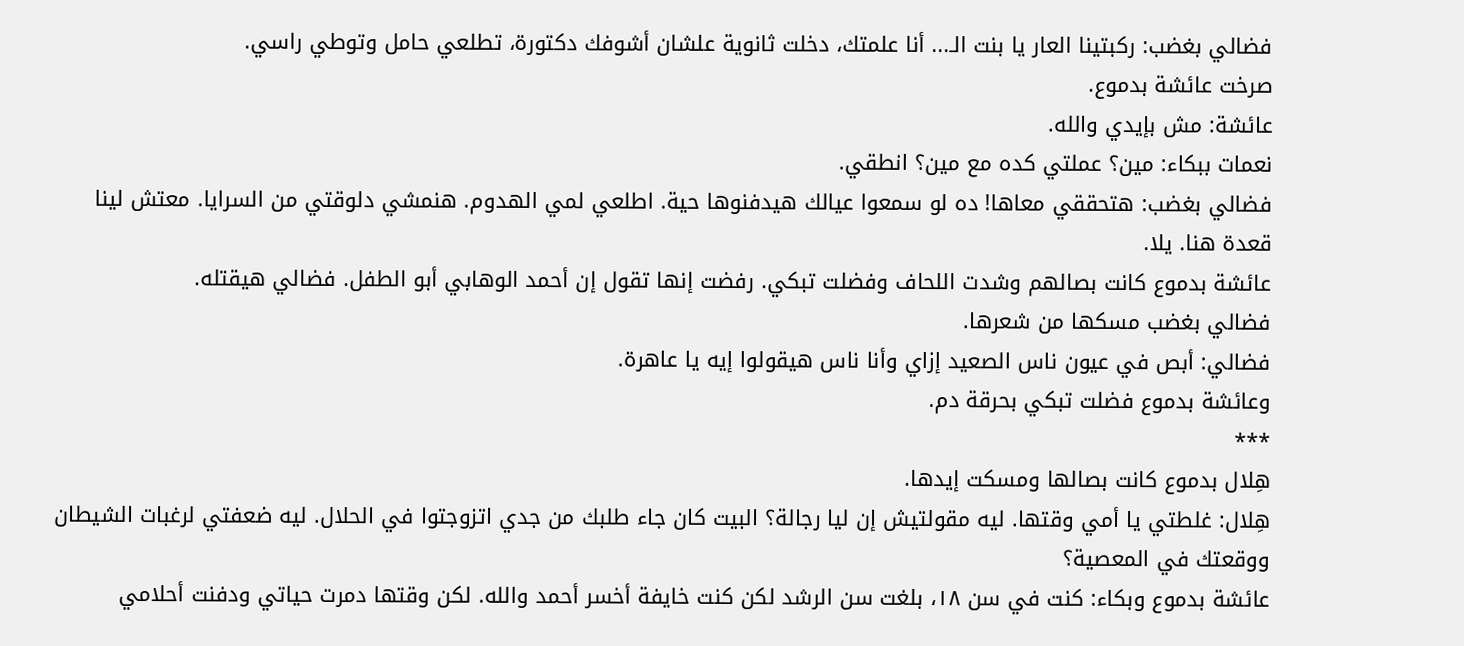فضالي بغضب: ركبتينا العار يا بنت الـ... أنا علمتك، دخلت ثانوية علشان أشوفك دكتورة، تطلعي حامل وتوطي راسي.
صرخت عائشة بدموع.
عائشة: مش بإيدي والله.
نعمات ببكاء: مين؟ عملتي كده مع مين؟ انطقي.
فضالي بغضب: هتحققي معاها! ده لو سمعوا عيالك هيدفنوها حية. اطلعي لمي الهدوم. هنمشي دلوقتي من السرايا. معتش لينا قعدة هنا. يلا.
عائشة بدموع كانت بصالهم وشدت اللحاف وفضلت تبكي. رفضت إنها تقول إن أحمد الوهابي أبو الطفل. فضالي هيقتله.
فضالي بغضب مسكها من شعرها.
فضالي: أبص في عيون ناس الصعيد إزاي وأنا ناس هيقولوا إيه يا عاهرة.
وعائشة بدموع فضلت تبكي بحرقة دم.
***
هِلال بدموع كانت بصالها ومسكت إيدها.
هِلال: غلطتي يا أمي وقتها. ليه مقولتيش إن ليا رجالة؟ البيت كان جاء طلبك من جدي اتزوجتوا في الحلال. ليه ضعفتي لرغبات الشيطان ووقعتك في المعصية؟
عائشة بدموع وبكاء: كنت في سن ١٨، بلغت سن الرشد لكن كنت خايفة أخسر أحمد والله. لكن وقتها دمرت حياتي ودفنت أحلامي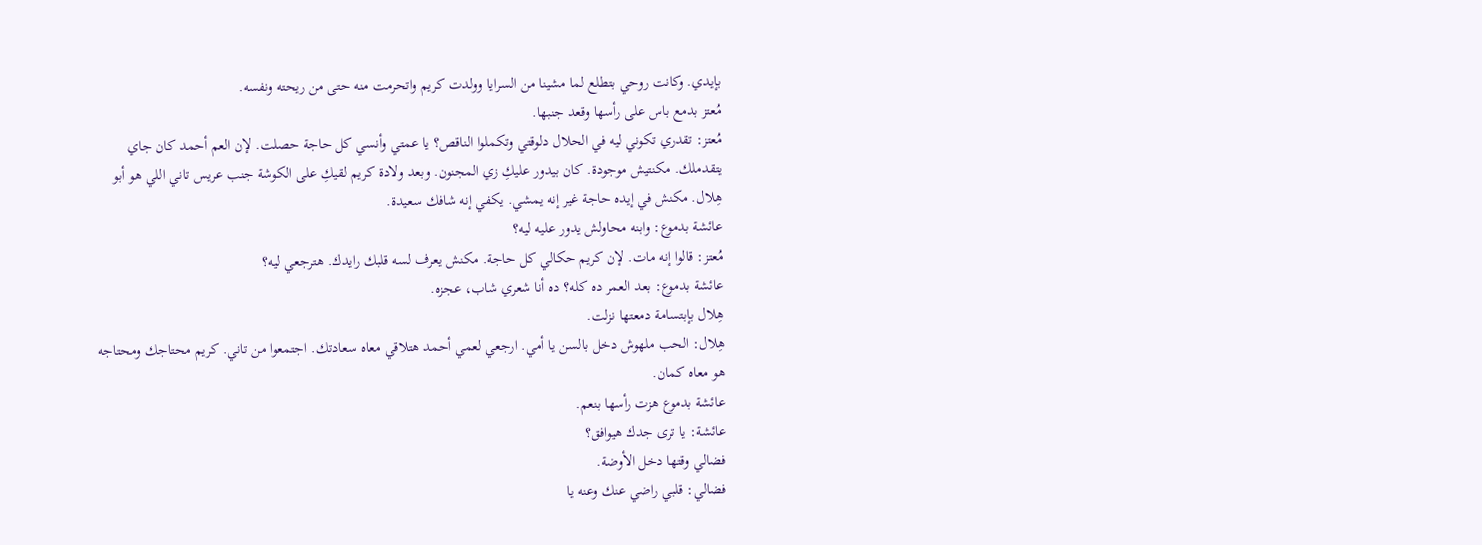بإيدي. وكانت روحي بتطلع لما مشينا من السرايا وولدت كريم واتحرمت منه حتى من ريحته ونفسه.
مُعتز بدمع باس على رأسها وقعد جنبها.
مُعتز: تقدري تكوني ليه في الحلال دلوقتي وتكملوا الناقص؟ يا عمتي وأنسي كل حاجة حصلت. لإن العم أحمد كان جاي يتقدملك. مكنتيش موجودة. كان بيدور عليكِ زي المجنون. وبعد ولادة كريم لقيكِ على الكوشة جنب عريس تاني اللي هو أبو هِلال. مكنش في إيده حاجة غير إنه يمشي. يكفي إنه شافك سعيدة.
عائشة بدموع: وابنه محاولش يدور عليه ليه؟
مُعتز: قالوا إنه مات. لإن كريم حكالي كل حاجة. مكنش يعرف لسه قلبك رايدك. هترجعي ليه؟
عائشة بدموع: بعد العمر ده كله؟ ده أنا شعري شاب، عجزه.
هِلال بإبتسامة دمعتها نزلت.
هِلال: الحب ملهوش دخل بالسن يا أمي. ارجعي لعمي أحمد هتلاقي معاه سعادتك. اجتمعوا من تاني. كريم محتاجك ومحتاجه هو معاه كمان.
عائشة بدموع هزت رأسها بنعم.
عائشة: يا ترى جدك هيوافق؟
فضالي وقتها دخل الأوضة.
فضالي: قلبي راضي عنك وعنه يا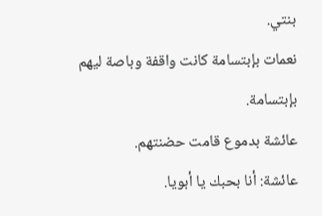بنتي.
نعمات بإبتسامة كانت واقفة وباصة ليهم بإبتسامة.
عائشة بدموع قامت حضنتهم.
عائشة: أنا بحبك يا أبويا.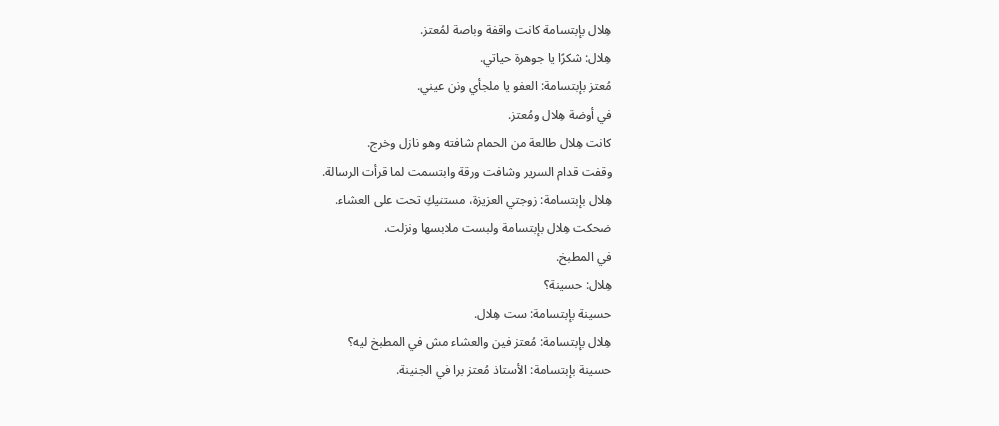هِلال بإبتسامة كانت واقفة وباصة لمُعتز.
هِلال: شكرًا يا جوهرة حياتي.
مُعتز بإبتسامة: العفو يا ملجأي ونن عيني.
في أوضة هِلال ومُعتز.
كانت هِلال طالعة من الحمام شافته وهو نازل وخرج.
وقفت قدام السرير وشافت ورقة وابتسمت لما قرأت الرسالة.
هِلال بإبتسامة: زوجتي العزيزة، مستنيكِ تحت على العشاء.
ضحكت هِلال بإبتسامة ولبست ملابسها ونزلت.
في المطبخ.
هِلال: حسينة؟
حسينة بإبتسامة: ست هِلال.
هِلال بإبتسامة: مُعتز فين والعشاء مش في المطبخ ليه؟
حسينة بإبتسامة: الأستاذ مُعتز برا في الجنينة.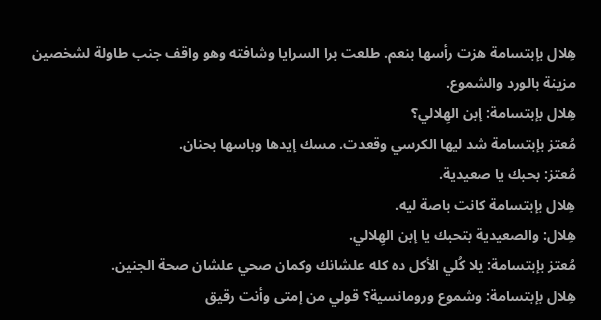هِلال بإبتسامة هزت رأسها بنعم. طلعت برا السرايا وشافته وهو واقف جنب طاولة لشخصين مزينة بالورد والشموع.
هِلال بإبتسامة: إبن الهِلالي؟
مُعتز بإبتسامة شد ليها الكرسي وقعدت. مسك إيدها وباسها بحنان.
مُعتز: بحبك يا صعيدية.
هِلال بإبتسامة كانت باصة ليه.
هِلال: والصعيدية بتحبك يا إبن الهِلالي.
مُعتز بإبتسامة: يلا كُلي الأكل ده كله علشانك وكمان صحي علشان صحة الجنين.
هِلال بإبتسامة: وشموع ورومانسية؟ قولي من إمتى وأنت رقيق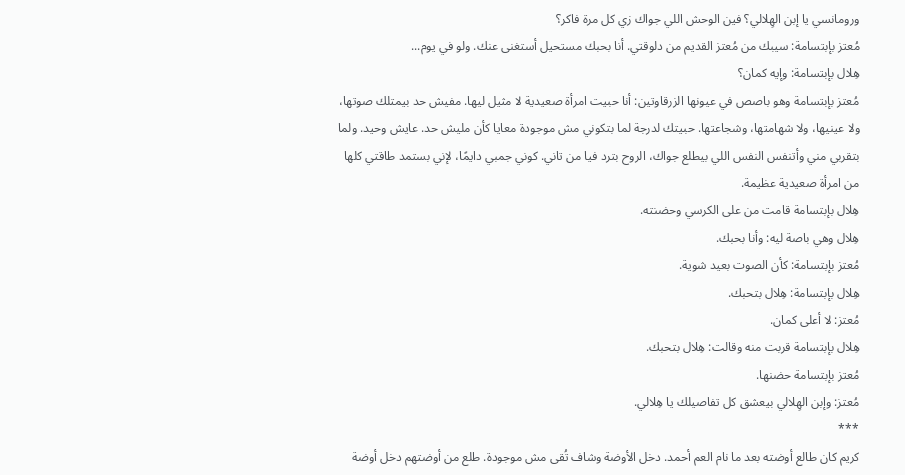ورومانسي يا إبن الهِلالي؟ فين الوحش اللي جواك زي كل مرة فاكر؟
مُعتز بإبتسامة: سيبك من مُعتز القديم من دلوقتي. أنا بحبك مستحيل أستغنى عنك. ولو في يوم...
هِلال بإبتسامة: وإيه كمان؟
مُعتز بإبتسامة وهو باصص في عيونها الزرقاوتين: أنا حبيت امرأة صعيدية لا مثيل ليها. مفيش حد بيمتلك صوتها، ولا عينيها، ولا شهامتها، وشجاعتها. حبيتك لدرجة لما بتكوني مش موجودة معايا كأن مليش حد. عايش وحيد. ولما بتقربي مني وأتنفس النفس اللي بيطلع جواك، الروح بترد فيا من تاني. كوني جمبي دايمًا، لإني بستمد طاقتي كلها من امرأة صعيدية عظيمة.
هِلال بإبتسامة قامت من على الكرسي وحضنته.
هِلال وهي باصة ليه: وأنا بحبك.
مُعتز بإبتسامة: كأن الصوت بعيد شوية.
هِلال بإبتسامة: هِلال بتحبك.
مُعتز: لا أعلى كمان.
هِلال بإبتسامة قربت منه وقالت: هِلال بتحبك.
مُعتز بإبتسامة حضنها.
مُعتز: وإبن الهِلالي بيعشق كل تفاصيلك يا هِلالي.
***
كريم كان طالع أوضته بعد ما نام العم أحمد. دخل الأوضة وشاف تُقى مش موجودة. طلع من أوضتهم دخل أوضة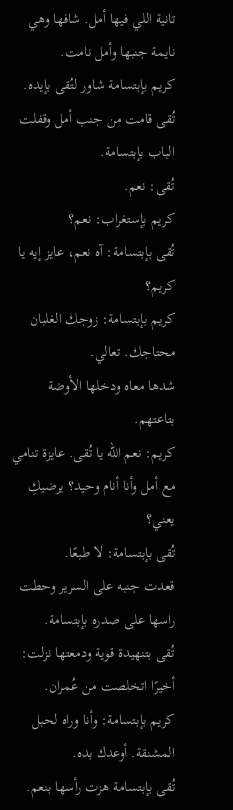تانية اللي فيها أمل. شافها وهي نايمة جنبها وأمل نامت.
كريم بإبتسامة شاور لتُقى بإيده.
تُقى قامت من جنب أمل وقفلت الباب بإبتسامة.
تُقى: نعم.
كريم بإستغراب: نعم؟
تُقى بإبتسامة: آه نعم، عايز إيه يا كريم؟
كريم بإبتسامة: زوجك الغلبان محتاجك. تعالي.
شدها معاه ودخلها الأوضة بتاعتهم.
كريم: نعم الله يا تُقى. عايزة تنامي مع أمل وأنا أنام وحيد؟ يرضيكِ يعني؟
تُقى بإبتسامة: لا طبعًا.
قعدت جنبه على السرير وحطت راسها على صدره بإبتسامة.
تُقى بتنهيدة قوية ودمعتها نزلت: أخيرًا اتخلصت من عُمران.
كريم بإبتسامة: وأنا وراه لحبل المشنقة. أوعدك بده.
تُقى بإبتسامة هزت رأسها بنعم.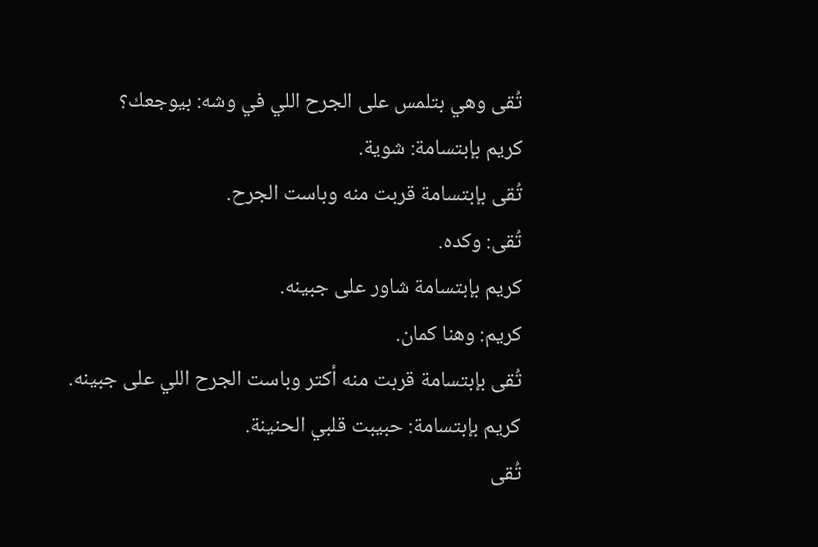تُقى وهي بتلمس على الجرح اللي في وشه: بيوجعك؟
كريم بإبتسامة: شوية.
تُقى بإبتسامة قربت منه وباست الجرح.
تُقى: وكده.
كريم بإبتسامة شاور على جبينه.
كريم: وهنا كمان.
تُقى بإبتسامة قربت منه أكتر وباست الجرح اللي على جبينه.
كريم بإبتسامة: حبيبت قلبي الحنينة.
تُقى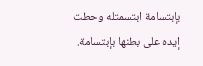بإبتسامة ابتسمتله وحطت إيده على بطنها بإبتسامة.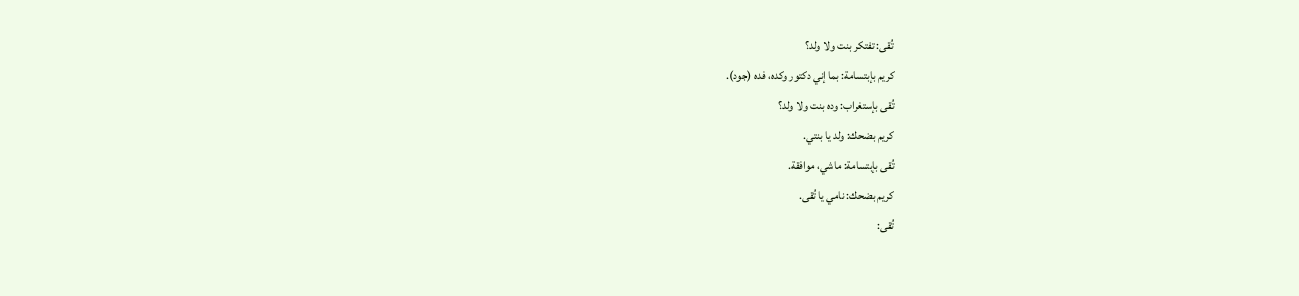تُقى: تفتكر بنت ولا ولد؟
كريم بإبتسامة: بما إني دكتور وكده، فده (جود).
تُقى بإستغراب: وده بنت ولا ولد؟
كريم بضحك: ولد يا بنتي.
تُقى بإبتسامة: ماشي، موافقة.
كريم بضحك: نامي يا تُقى.
تُقى: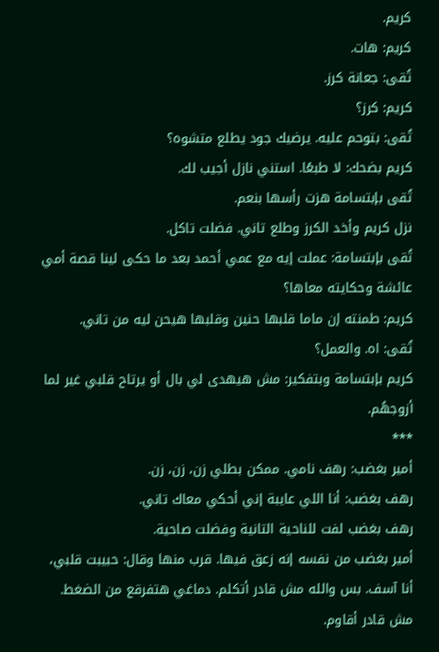كريم.
كريم: هات.
تُقى: جعانة كرز.
كريم: كرز؟
تُقى: بتوحم عليه. يرضيك جود يطلع متشوه؟
كريم بضحك: لا طبعًا. استني نازل أجيب لك.
تُقى بإبتسامة هزت رأسها بنعم.
نزل كريم وأخد الكرز وطلع تاني. فضلت تاكل.
تُقى بإبتسامة: عملت إيه مع عمي أحمد بعد ما حكى لينا قصة أمي عائشة وحكايته معاها؟
كريم: طمنته إن ماما قلبها حنين وقلبها هيحن ليه من تاني.
تُقى: اه. والعمل؟
كريم بإبتسامة وبتفكير: مش هيهدى لي بال أو يرتاح قلبي غير لما أزوجهُم.
***
أمير بغضب: رهف نامي. ممكن بطلي زن، زن، زن.
رهف بغضب: أنا اللي عايبة إني أحكي معاك تاني.
رهف بغضب لفت للناحية التانية وفضلت صاحية.
أمير بغضب من نفسه إنه زعق فيها. قرب منها وقال: حبيبت قلبي، أنا آسف. بس والله مش قادر أتكلم. دماغي هتفرقع من الضغط. مش قادر أقاوم.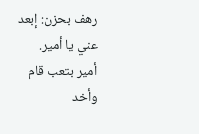رهف بحزن: إبعد عني يا أمير.
أمير بتعب قام وأخد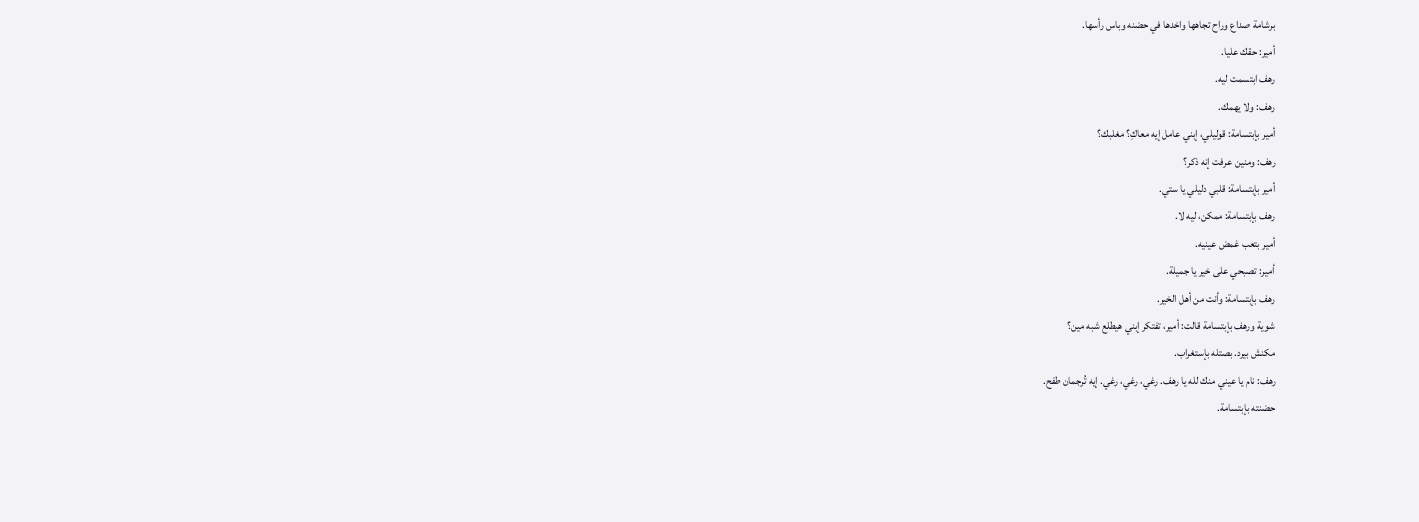برشامة صداع وراح تجاهها واخدها في حضنه وباس رأسها.
أمير: حقك عليا.
رهف ابتسمت ليه.
رهف: ولا يهمك.
أمير بإبتسامة: قوليلي، إبني عامل إيه معاكِ؟ مغلبك؟
رهف: ومنين عرفت إنه ذكر؟
أمير بإبتسامة: قلبي دليلي يا ستي.
رهف بإبتسامة: ممكن، ليه لا.
أمير بتعب غمض عينيه.
أمير: تصبحي على خير يا جميلة.
رهف بإبتسامة: وأنت من أهل الخير.
شوية ورهف بإبتسامة قالت: أمير، تفتكر إبني هيطلع شبه مين؟
مكنش بيرد. بصتله بإستغراب.
رهف: نام يا عيني منك لله يا رهف. رغي، رغي، رغي. إيه تُرجمان طفح.
حضنته بإبتسامة.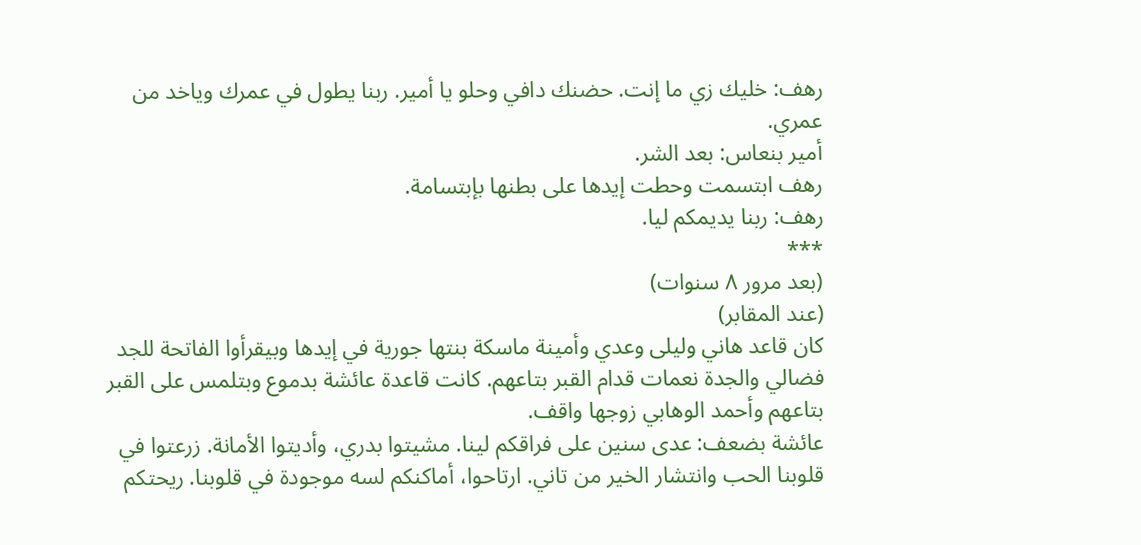رهف: خليك زي ما إنت. حضنك دافي وحلو يا أمير. ربنا يطول في عمرك وياخد من عمري.
أمير بنعاس: بعد الشر.
رهف ابتسمت وحطت إيدها على بطنها بإبتسامة.
رهف: ربنا يديمكم ليا.
***
(بعد مرور ٨ سنوات)
(عند المقابر)
كان قاعد هاني وليلى وعدي وأمينة ماسكة بنتها جورية في إيدها وبيقرأوا الفاتحة للجد فضالي والجدة نعمات قدام القبر بتاعهم. كانت قاعدة عائشة بدموع وبتلمس على القبر بتاعهم وأحمد الوهابي زوجها واقف.
عائشة بضعف: عدى سنين على فراقكم لينا. مشيتوا بدري، وأديتوا الأمانة. زرعتوا في قلوبنا الحب وانتشار الخير من تاني. ارتاحوا، أماكنكم لسه موجودة في قلوبنا. ريحتكم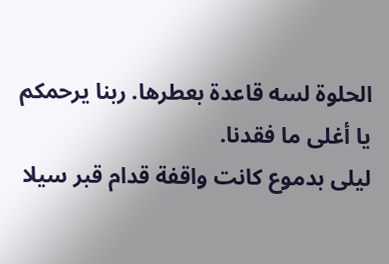الحلوة لسه قاعدة بعطرها. ربنا يرحمكم يا أغلى ما فقدنا.
ليلى بدموع كانت واقفة قدام قبر سيلا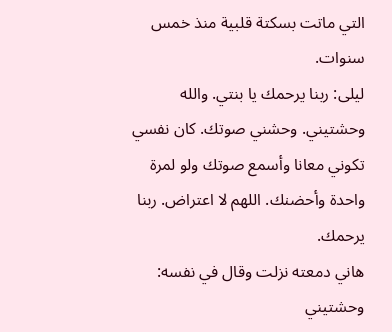التي ماتت بسكتة قلبية منذ خمس سنوات.
ليلى: ربنا يرحمك يا بنتي. والله وحشتيني. وحشني صوتك. كان نفسي تكوني معانا وأسمع صوتك ولو لمرة واحدة وأحضنك. اللهم لا اعتراض. ربنا يرحمك.
هاني دمعته نزلت وقال في نفسه: وحشتيني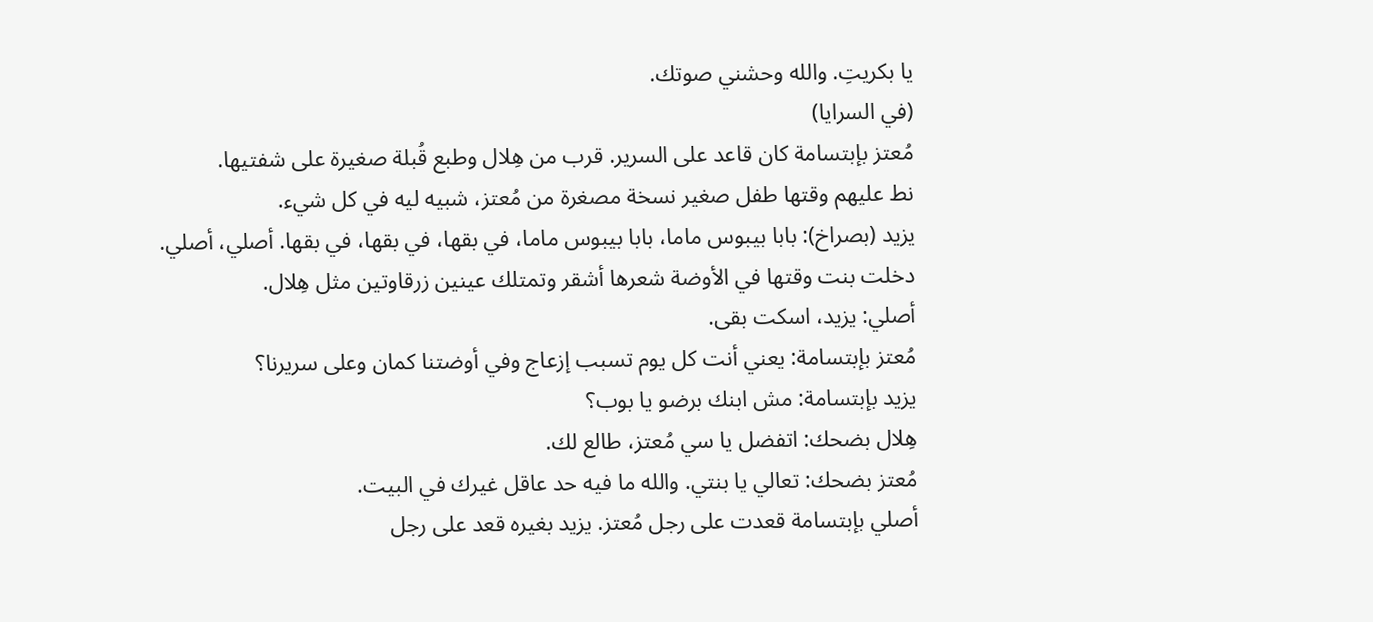يا بكريتِ. والله وحشني صوتك.
(في السرايا)
مُعتز بإبتسامة كان قاعد على السرير. قرب من هِلال وطبع قُبلة صغيرة على شفتيها.
نط عليهم وقتها طفل صغير نسخة مصغرة من مُعتز، شبيه ليه في كل شيء.
يزيد (بصراخ): بابا بيبوس ماما، بابا بيبوس ماما، في بقها، في بقها، في بقها. أصلي، أصلي.
دخلت بنت وقتها في الأوضة شعرها أشقر وتمتلك عينين زرقاوتين مثل هِلال.
أصلي: يزيد، اسكت بقى.
مُعتز بإبتسامة: يعني أنت كل يوم تسبب إزعاج وفي أوضتنا كمان وعلى سريرنا؟
يزيد بإبتسامة: مش ابنك برضو يا بوب؟
هِلال بضحك: اتفضل يا سي مُعتز، طالع لك.
مُعتز بضحك: تعالي يا بنتي. والله ما فيه حد عاقل غيرك في البيت.
أصلي بإبتسامة قعدت على رجل مُعتز. يزيد بغيره قعد على رجل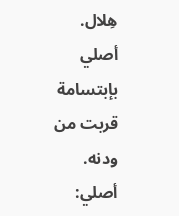هِلال.
أصلي بإبتسامة قربت من ودنه.
أصلي: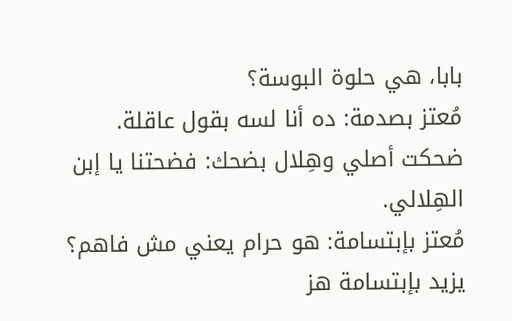بابا، هي حلوة البوسة؟
مُعتز بصدمة: ده أنا لسه بقول عاقلة.
ضحكت أصلي وهِلال بضحك: فضحتنا يا إبن الهِلالي.
مُعتز بإبتسامة: هو حرام يعني مش فاهم؟
يزيد بإبتسامة هز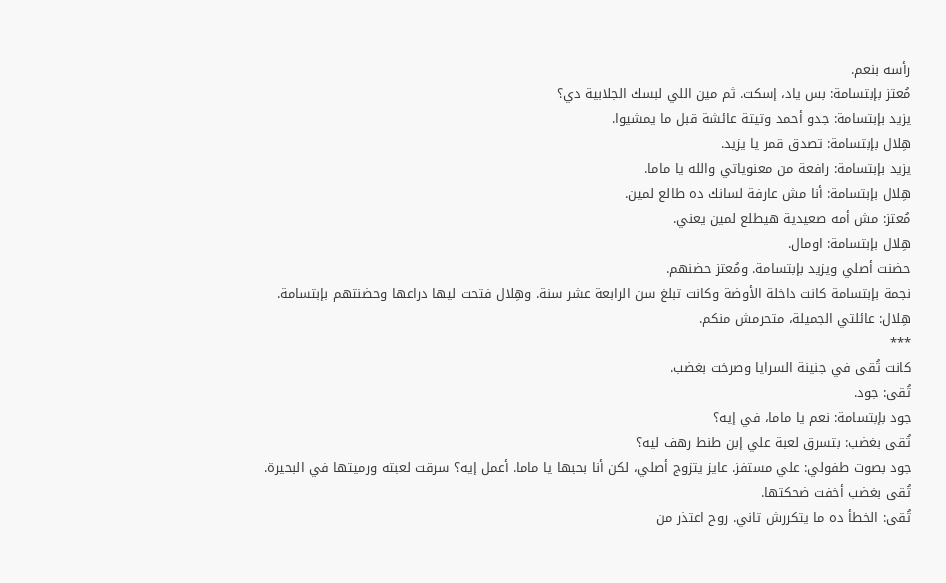رأسه بنعم.
مُعتز بإبتسامة: بس ياد، إسكت. ثم مين اللي لبسك الجلابية دي؟
يزيد بإبتسامة: جدو أحمد وتيتة عائشة قبل ما يمشيوا.
هِلال بإبتسامة: تصدق قمر يا يزيد.
يزيد بإبتسامة: رافعة من معنوياتي والله يا ماما.
هِلال بإبتسامة: أنا مش عارفة لسانك ده طالع لمين.
مُعتز: مش أمه صعيدية هيطلع لمين يعني.
هِلال بإبتسامة: اومال.
حضنت أصلي ويزيد بإبتسامة. ومُعتز حضنهم.
نجمة بإبتسامة كانت داخلة الأوضة وكانت تبلغ سن الرابعة عشر سنة. وهِلال فتحت ليها دراعها وحضنتهم بإبتسامة.
هِلال: عائلتي الجميلة، متحرمش منكم.
***
كانت تُقى في جنينة السرايا وصرخت بغضب.
تُقى: جود.
جود بإبتسامة: نعم يا ماما، في إيه؟
تُقى بغضب: بتسرق لعبة علي إبن طنط رهف ليه؟
جود بصوت طفولي: علي مستفز. عايز يتزوج أصلي، لكن أنا بحبها يا ماما. أعمل إيه؟ سرقت لعبته ورميتها في البحيرة.
تُقى بغضب أخفت ضحكتها.
تُقى: الخطأ ده ما يتكررش تاني. روح اعتذر من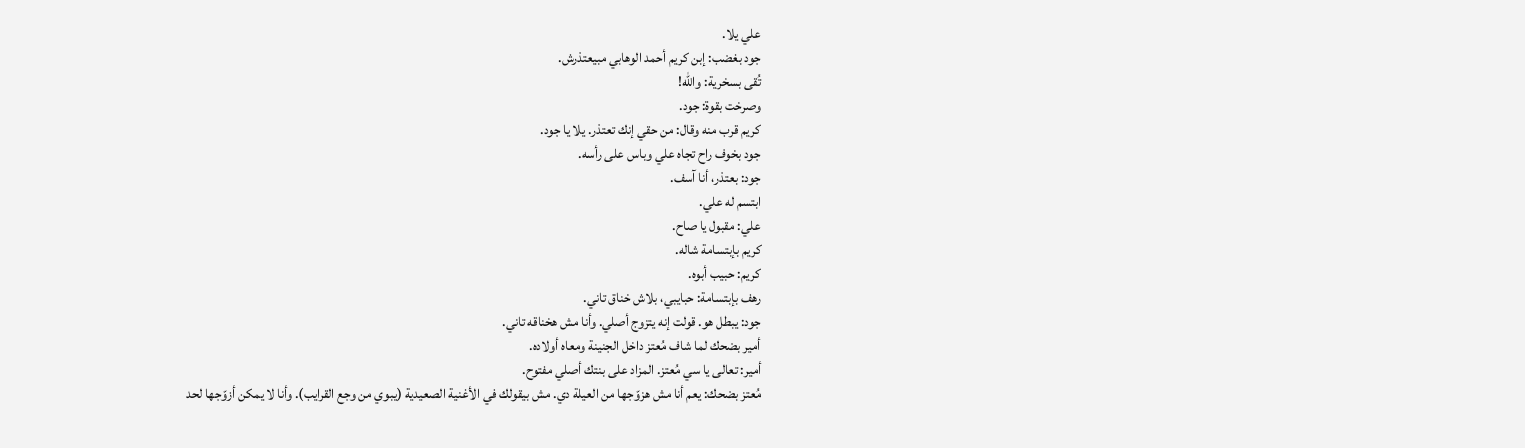علي يلا.
جود بغضب: إبن كريم أحمد الوهابي مبيعتذرش.
تُقى بسخرية: والله!
وصرخت بقوة: جود.
كريم قرب منه وقال: من حقي إنك تعتذر. يلا يا جود.
جود بخوف راح تجاه علي وباس على رأسه.
جود: بعتذر، أنا آسف.
ابتسم له علي.
علي: مقبول يا صاح.
كريم بإبتسامة شاله.
كريم: حبيب أبوه.
رهف بإبتسامة: حبايبي، بلاش خناق تاني.
جود: يبطل هو. قولت إنه يتزوج أصلي. وأنا مش هخناقه تاني.
أمير بضحك لما شاف مُعتز داخل الجنينة ومعاه أولاده.
أمير: تعالى يا سي مُعتز. المزاد على بنتك أصلي مفتوح.
مُعتز بضحك: يعم أنا مش هزوّجها من العيلة دي. مش بيقولك في الأغنية الصعيدية (يبوي من وجع القرايب). وأنا لا يمكن أزوّجها لحد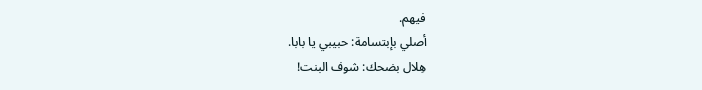فيهم.
أصلي بإبتسامة: حبيبي يا بابا.
هِلال بضحك: شوف البنت!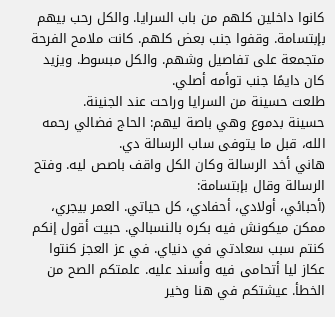كانوا داخلين كلهم من باب السرايا. والكل رحب بيهم بإبتسامة. وقفوا جنب بعض كلهم. كانت ملامح الفرحة متجمعة على تفاصيل وشهم. والكل مبسوط. ويزيد كان دايمًا جنب توأمه أصلي.
طلعت حسينة من السرايا وراحت عند الجنينة.
حسينة بدموع وهي باصة ليهم: الحاج فضالي رحمه الله، قبل ما يتوفى ساب الرسالة دي.
هاني أخد الرسالة وكان الكل واقف باصص ليه. وفتح الرسالة وقال بإبتسامة:
(أحبائي، أولادي، أحفادي، كل حياتي. العمر بيجري، ممكن ميكونش فيه بكره بالنسبالي. حبيت أقول إنكم كنتم سبب سعادتي في دنياي. في عز العجز كنتوا عكاز ليا أتحامى فيه وأسند عليه. علمتكم الصح من الخطأ. عيشتكم في هنا وخير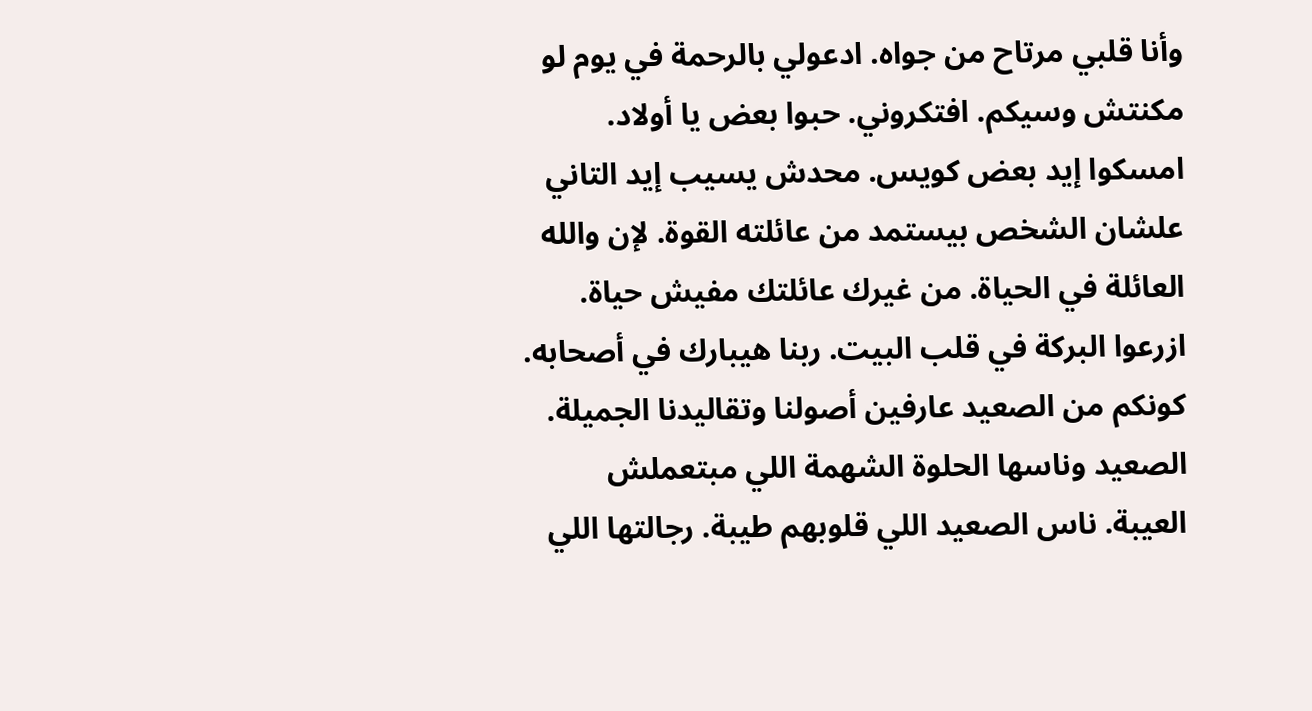وأنا قلبي مرتاح من جواه. ادعولي بالرحمة في يوم لو مكنتش وسيكم. افتكروني. حبوا بعض يا أولاد. امسكوا إيد بعض كويس. محدش يسيب إيد التاني علشان الشخص بيستمد من عائلته القوة. لإن والله العائلة في الحياة. من غيرك عائلتك مفيش حياة. ازرعوا البركة في قلب البيت. ربنا هيبارك في أصحابه. كونكم من الصعيد عارفين أصولنا وتقاليدنا الجميلة. الصعيد وناسها الحلوة الشهمة اللي مبتعملش العيبة. ناس الصعيد اللي قلوبهم طيبة. رجالتها اللي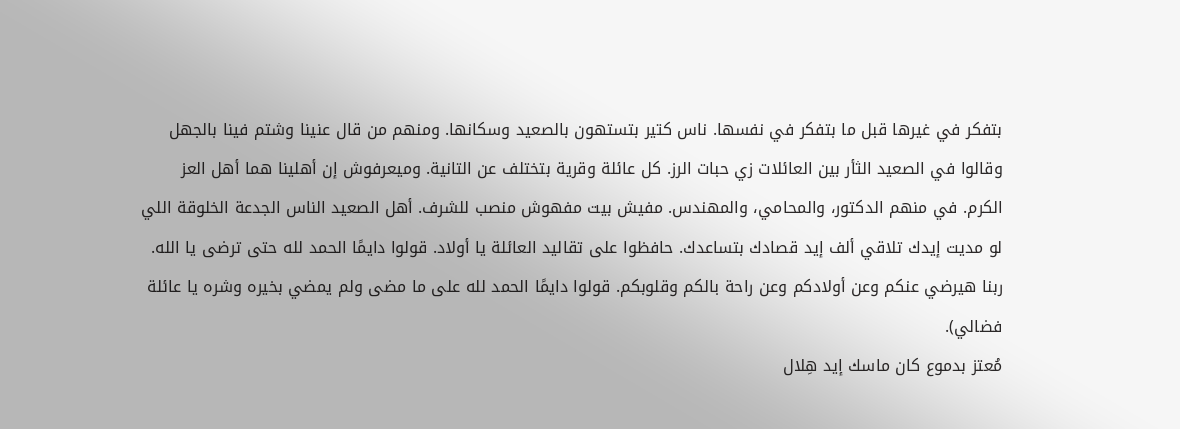بتفكر في غيرها قبل ما بتفكر في نفسها. ناس كتير بتستهون بالصعيد وسكانها. ومنهم من قال عنينا وشتم فينا بالجهل وقالوا في الصعيد الثأر بين العائلات زي حبات الرز. كل عائلة وقرية بتختلف عن التانية. وميعرفوش إن أهلينا هما أهل العز الكرم. في منهم الدكتور، والمحامي، والمهندس. مفيش بيت مفهوش منصب للشرف. أهل الصعيد الناس الجدعة الخلوقة اللي لو مديت إيدك تلاقي ألف إيد قصادك بتساعدك. حافظوا على تقاليد العائلة يا أولاد. قولوا دايمًا الحمد لله حتى ترضى يا الله. ربنا هيرضي عنكم وعن أولادكم وعن راحة بالكم وقلوبكم. قولوا دايمًا الحمد لله على ما مضى ولم يمضي بخيره وشره يا عائلة فضالي).
مُعتز بدموع كان ماسك إيد هِلال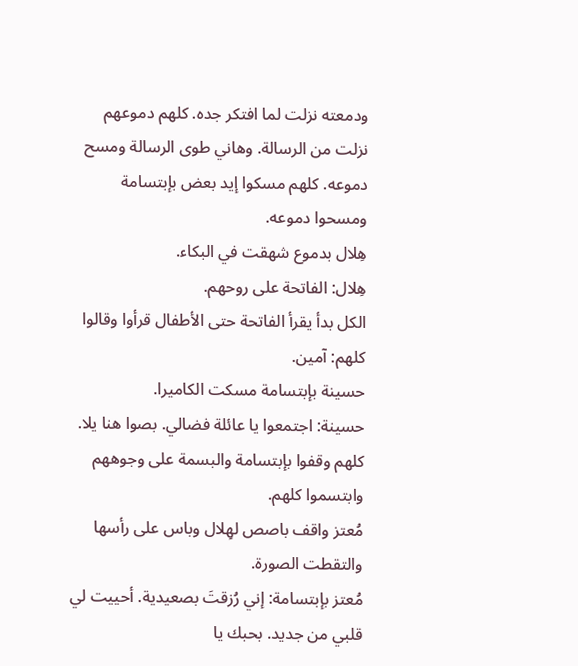ودمعته نزلت لما افتكر جده. كلهم دموعهم نزلت من الرسالة. وهاني طوى الرسالة ومسح دموعه. كلهم مسكوا إيد بعض بإبتسامة ومسحوا دموعه.
هِلال بدموع شهقت في البكاء.
هِلال: الفاتحة على روحهم.
الكل بدأ يقرأ الفاتحة حتى الأطفال قرأوا وقالوا كلهم: آمين.
حسينة بإبتسامة مسكت الكاميرا.
حسينة: اجتمعوا يا عائلة فضالي. بصوا هنا يلا.
كلهم وقفوا بإبتسامة والبسمة على وجوههم وابتسموا كلهم.
مُعتز واقف باصص لهِلال وباس على رأسها والتقطت الصورة.
مُعتز بإبتسامة: إني رُزقتَ بصعيدية. أحييت لي قلبي من جديد. بحبك يا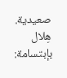صعيدية.
هِلال بإبتسامة: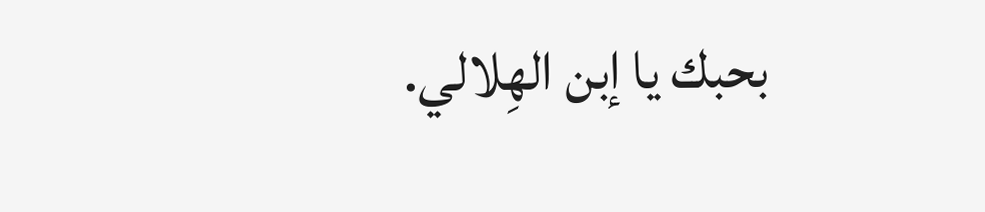بحبك يا إبن الهِلالي.